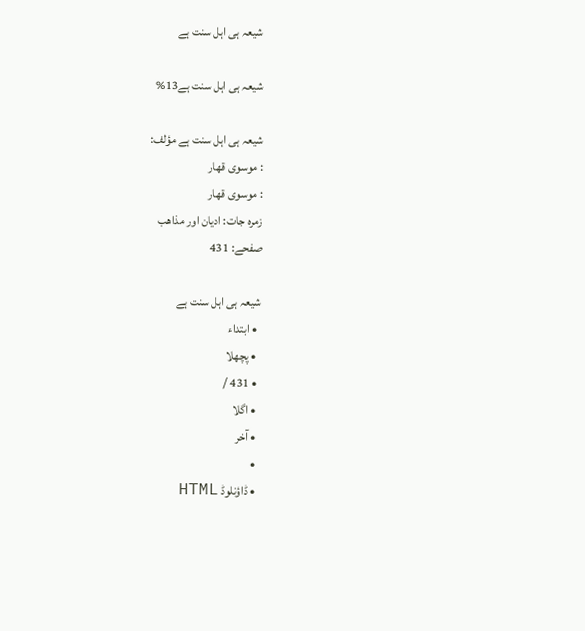شیعہ ہی اہل سنت ہے

شیعہ ہی اہل سنت ہے13%

شیعہ ہی اہل سنت ہے مؤلف:
: موسوی قهار
: موسوی قهار
زمرہ جات: ادیان اور مذاھب
صفحے: 431

شیعہ ہی اہل سنت ہے
  • ابتداء
  • پچھلا
  • 431 /
  • اگلا
  • آخر
  •
  • ڈاؤنلوڈ HTML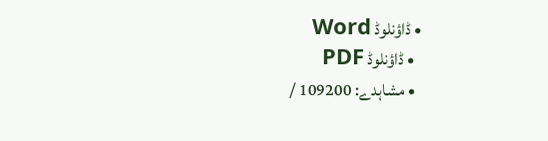• ڈاؤنلوڈ Word
  • ڈاؤنلوڈ PDF
  • مشاہدے: 109200 /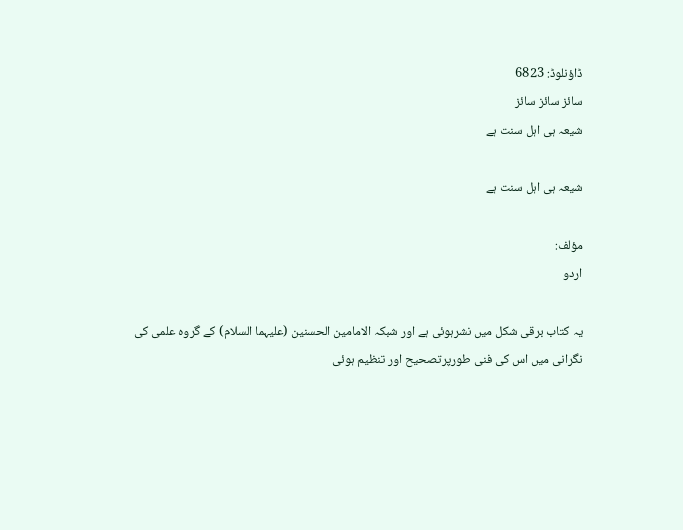ڈاؤنلوڈ: 6823
سائز سائز سائز
شیعہ ہی اہل سنت ہے

شیعہ ہی اہل سنت ہے

مؤلف:
اردو

یہ کتاب برقی شکل میں نشرہوئی ہے اور شبکہ الامامین الحسنین (علیہما السلام) کے گروہ علمی کی نگرانی میں اس کی فنی طورپرتصحیح اور تنظیم ہوئی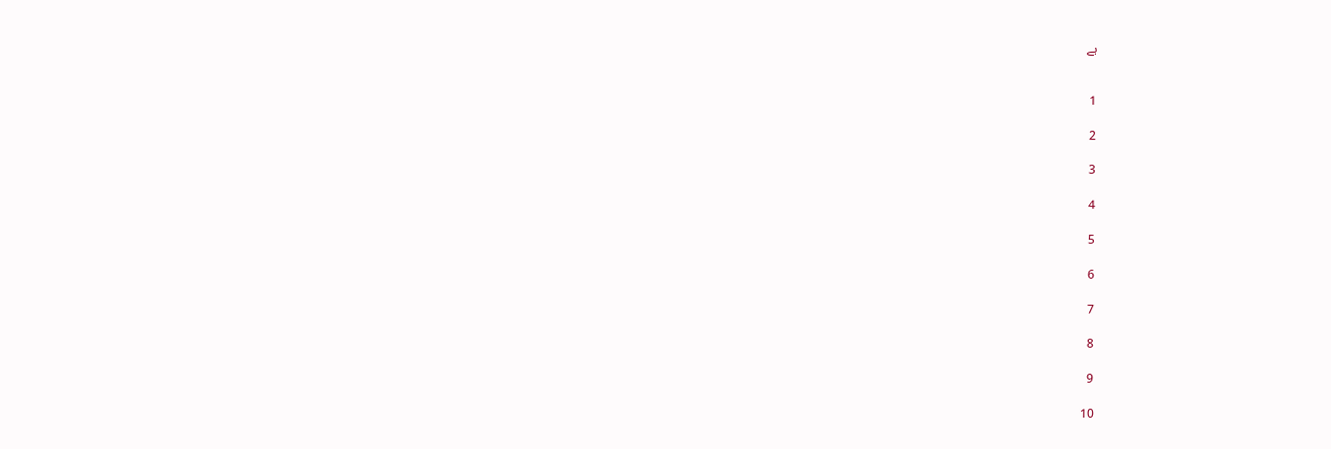ہے


1

2

3

4

5

6

7

8

9

10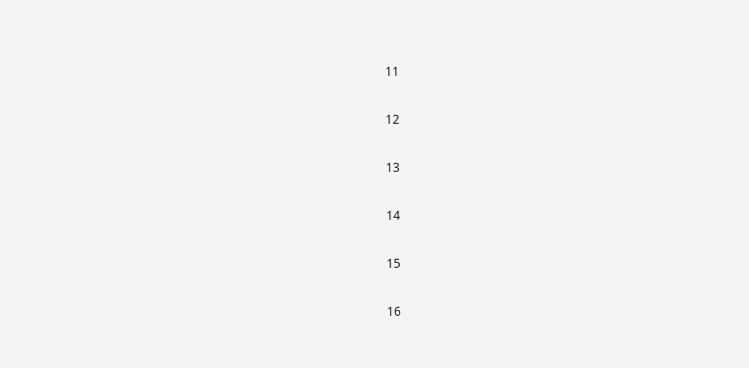11

12

13

14

15

16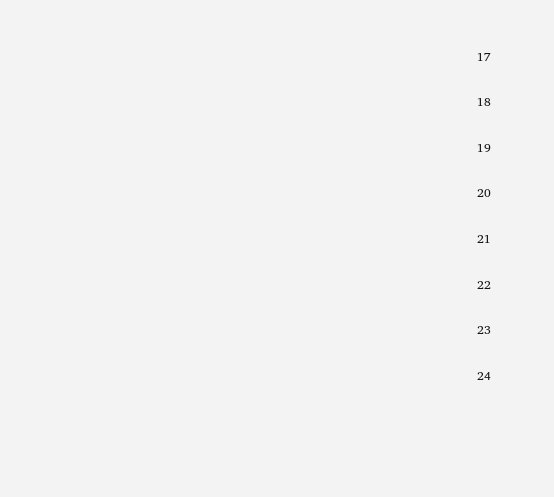17

18

19

20

21

22

23

24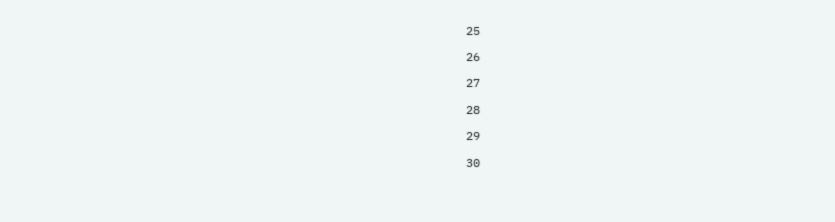25

26

27

28

29

30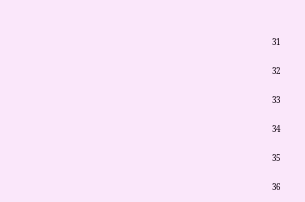31

32

33

34

35

36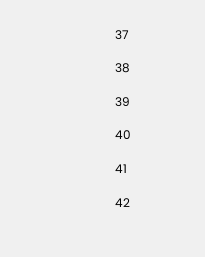37

38

39

40

41

42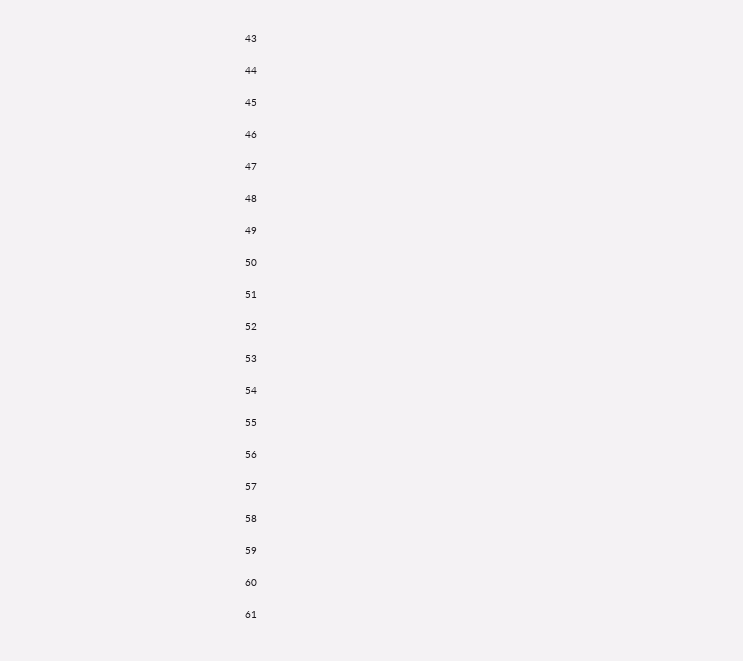43

44

45

46

47

48

49

50

51

52

53

54

55

56

57

58

59

60

61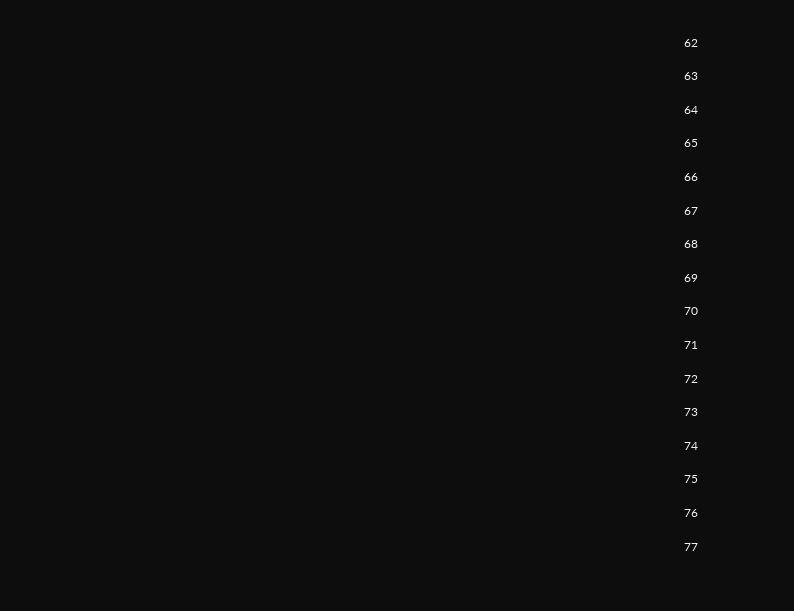62

63

64

65

66

67

68

69

70

71

72

73

74

75

76

77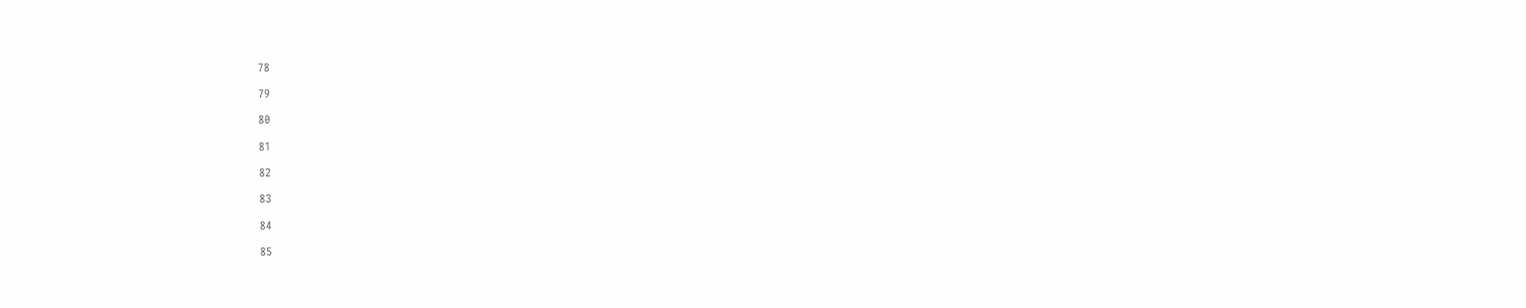78

79

80

81

82

83

84

85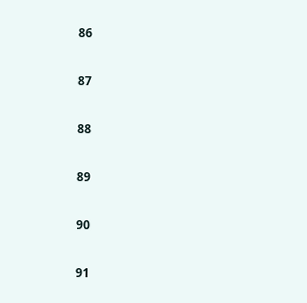86

87

88

89

90

91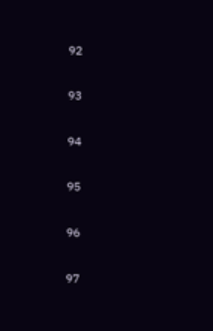92

93

94

95

96

97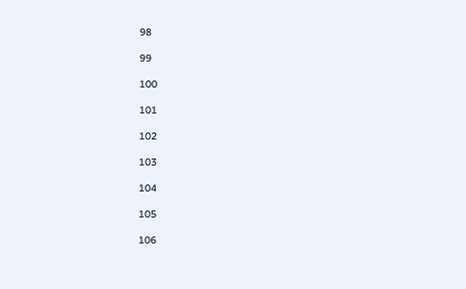98

99

100

101

102

103

104

105

106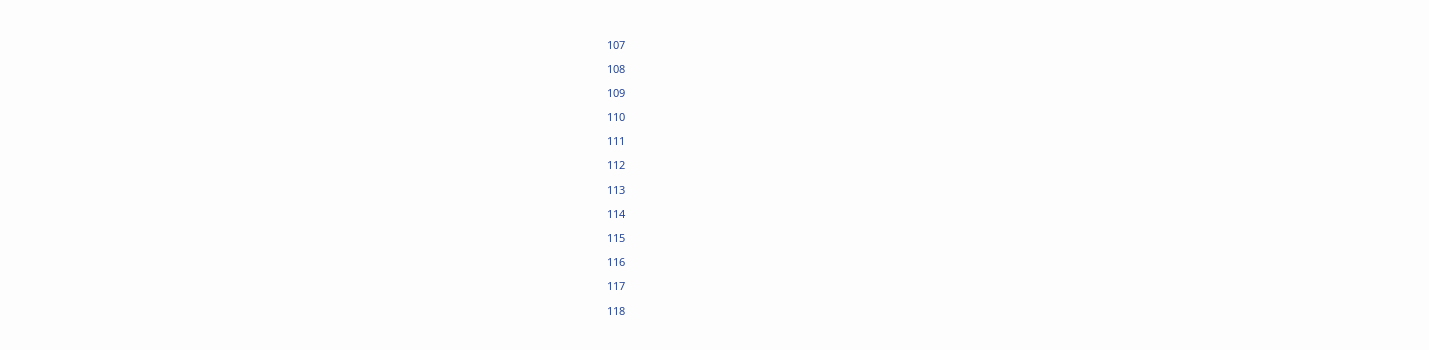107

108

109

110

111

112

113

114

115

116

117

118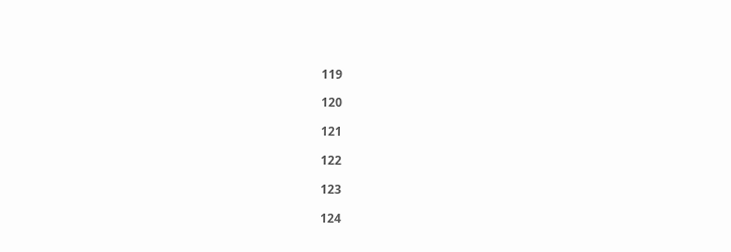119

120

121

122

123

124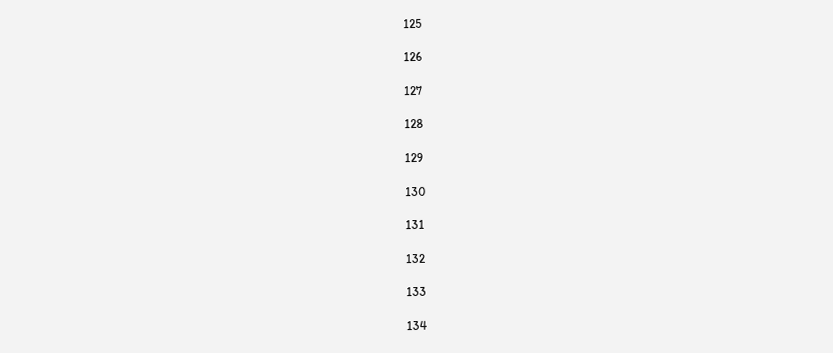125

126

127

128

129

130

131

132

133

134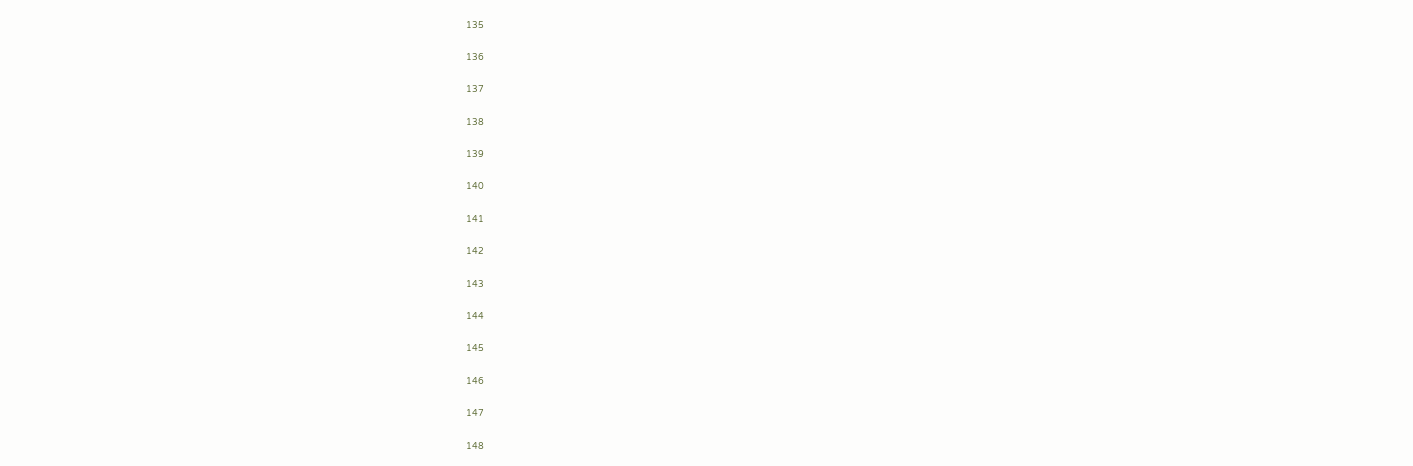135

136

137

138

139

140

141

142

143

144

145

146

147

148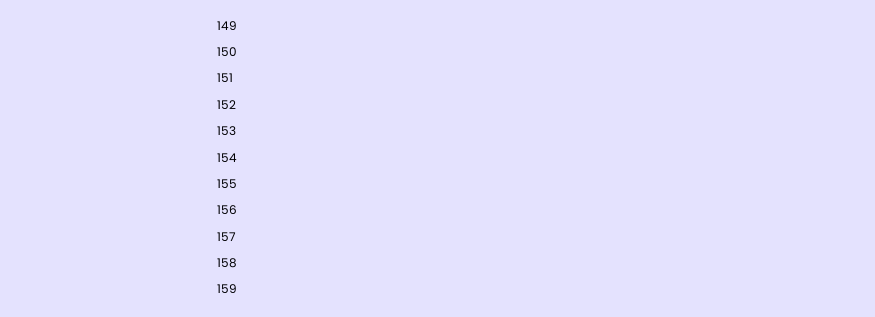149

150

151

152

153

154

155

156

157

158

159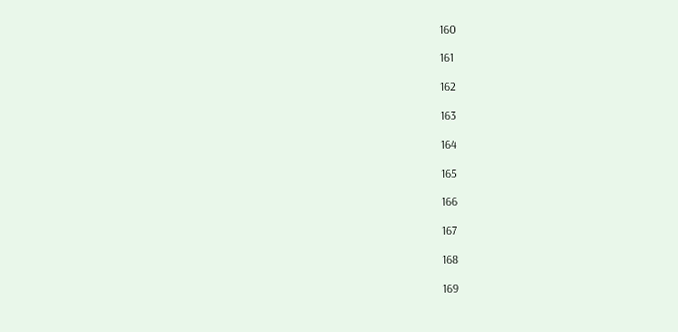160

161

162

163

164

165

166

167

168

169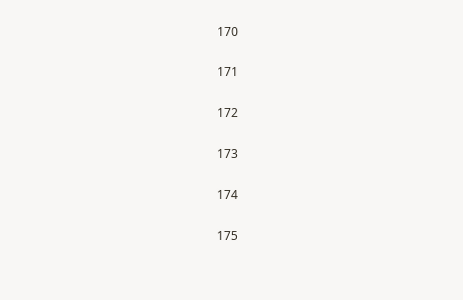170

171

172

173

174

175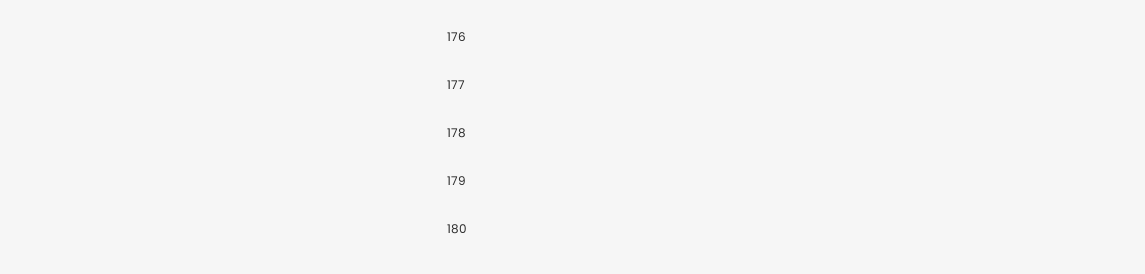176

177

178

179

180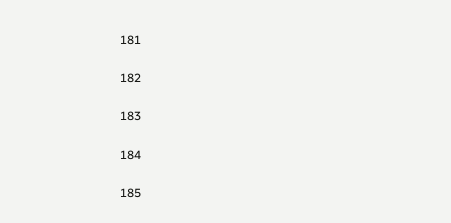181

182

183

184

185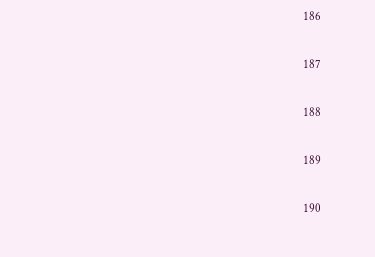186

187

188

189

190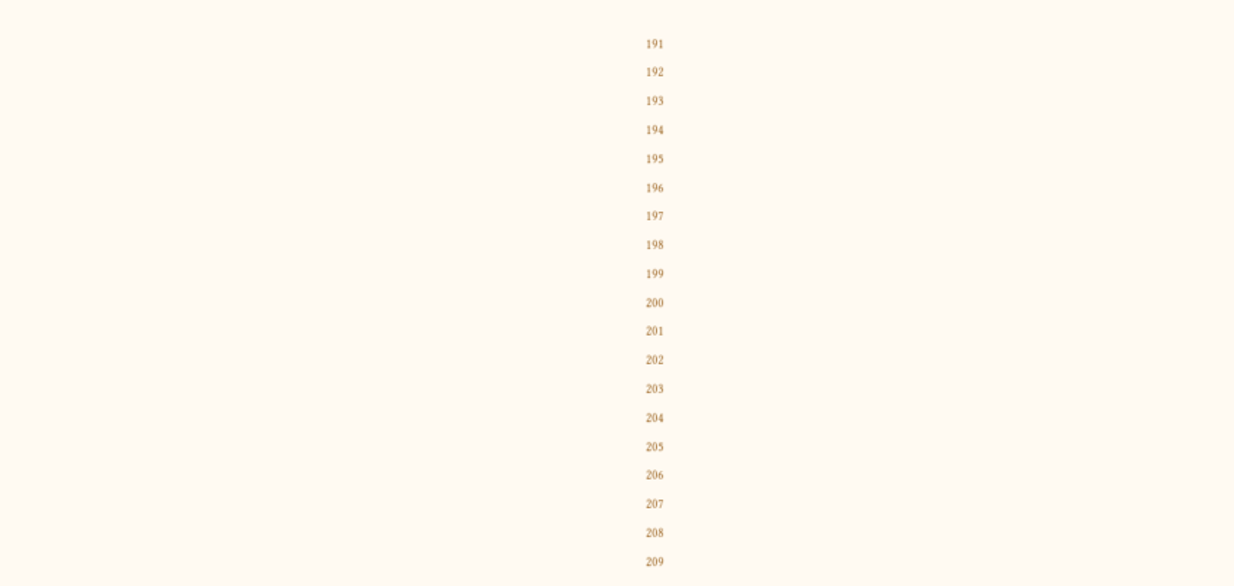191

192

193

194

195

196

197

198

199

200

201

202

203

204

205

206

207

208

209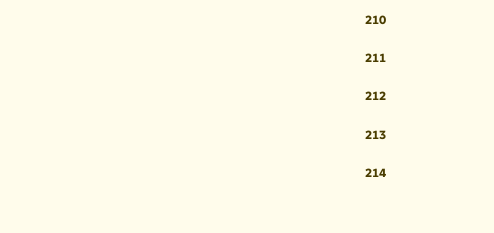210

211

212

213

214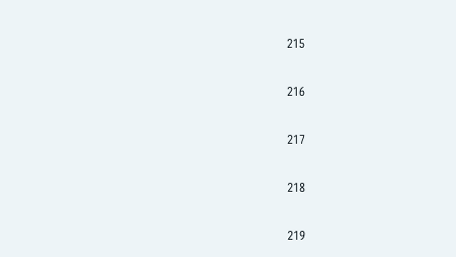215

216

217

218

219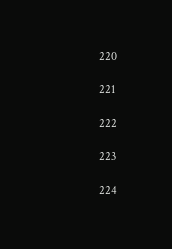220

221

222

223

224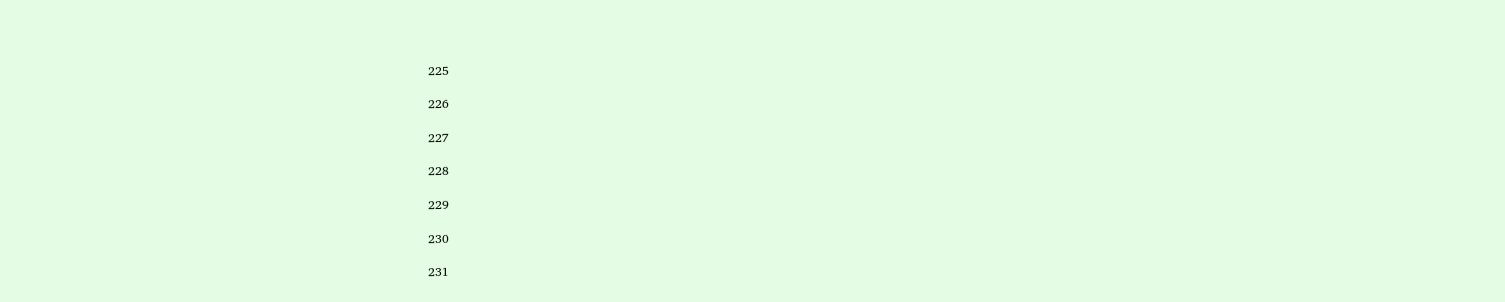225

226

227

228

229

230

231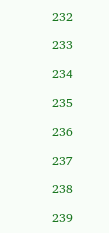232

233

234

235

236

237

238

239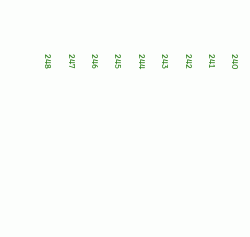240

241

242

243

244

245

246

247

248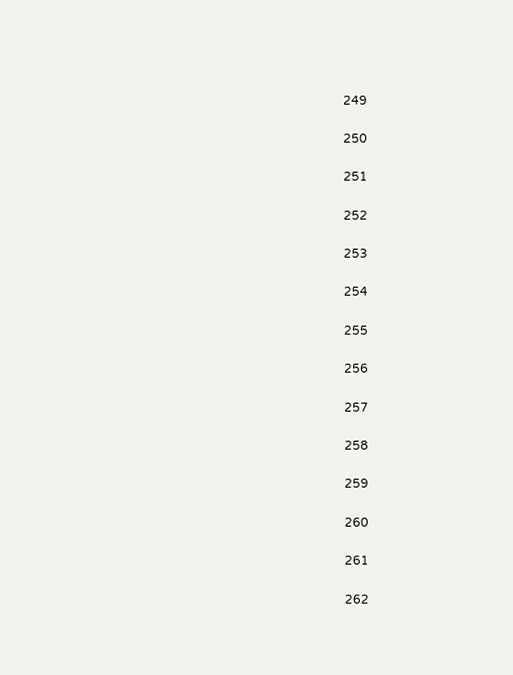249

250

251

252

253

254

255

256

257

258

259

260

261

262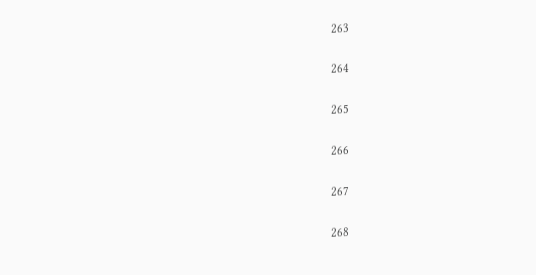263

264

265

266

267

268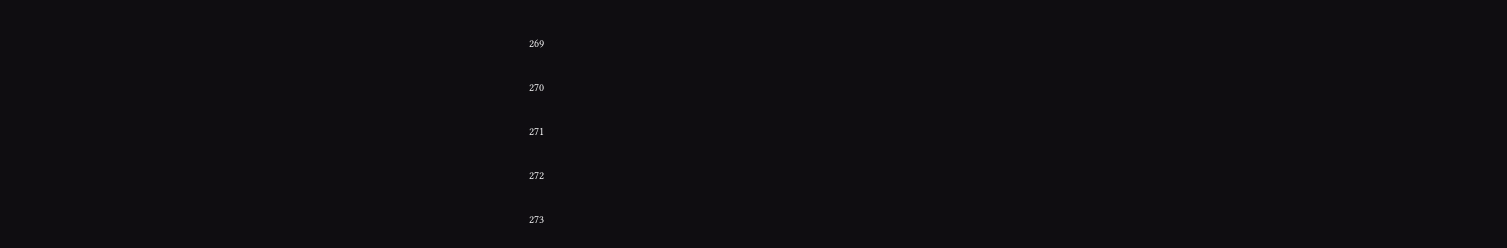269

270

271

272

273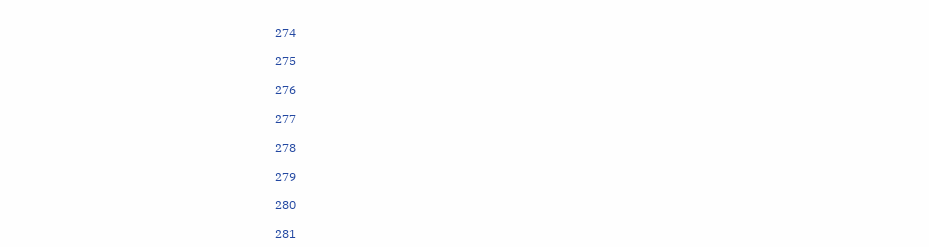274

275

276

277

278

279

280

281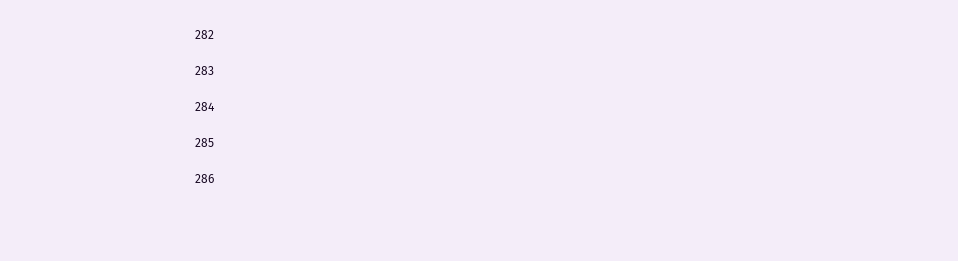282

283

284

285

286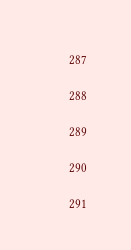287

288

289

290

291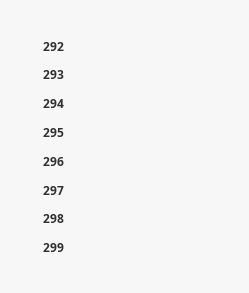292

293

294

295

296

297

298

299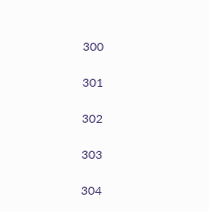300

301

302

303

304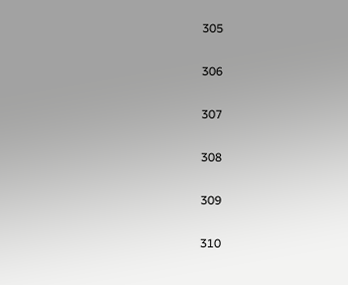305

306

307

308

309

310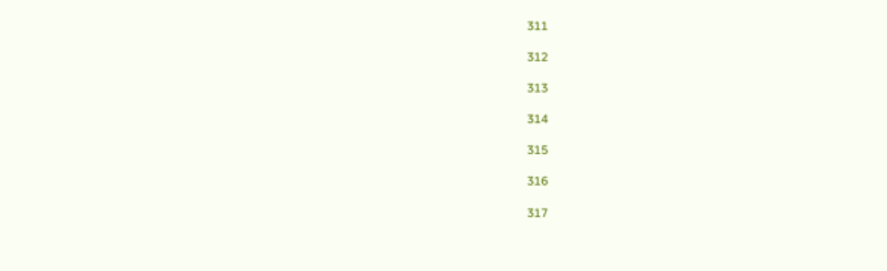311

312

313

314

315

316

317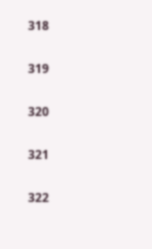318

319

320

321

322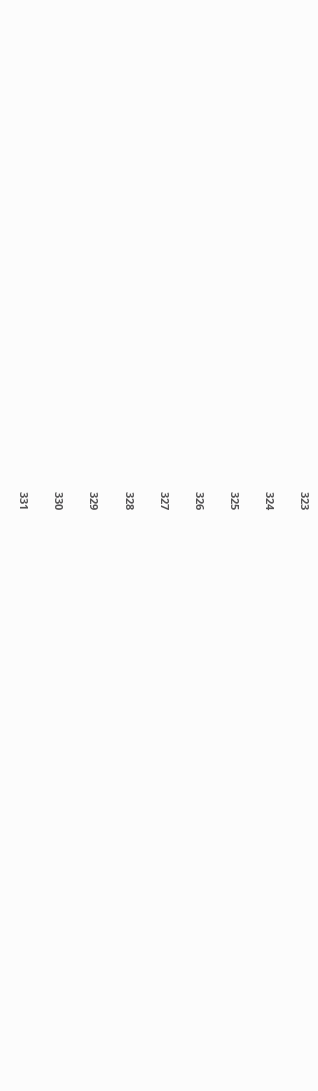323

324

325

326

327

328

329

330

331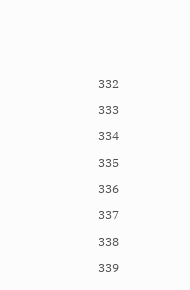332

333

334

335

336

337

338

339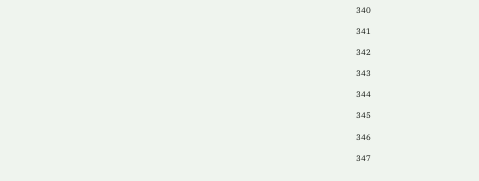340

341

342

343

344

345

346

347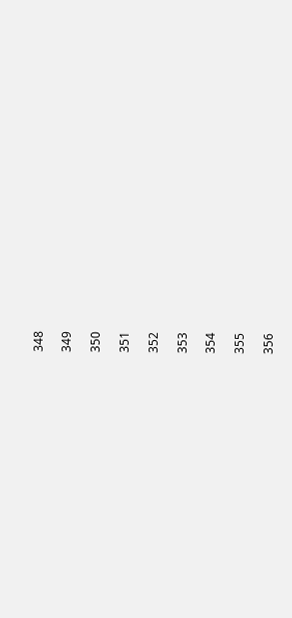348

349

350

351

352

353

354

355

356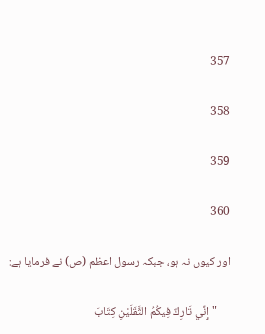357

358

359

360

اور کیوں نہ ہو، جبکہ رسول اعظم (ص) نے فرمایا ہے:

     " إِنِّي تَارِكٌ فِيكُمُ الثَّقَلَيْنِ كِتَابَ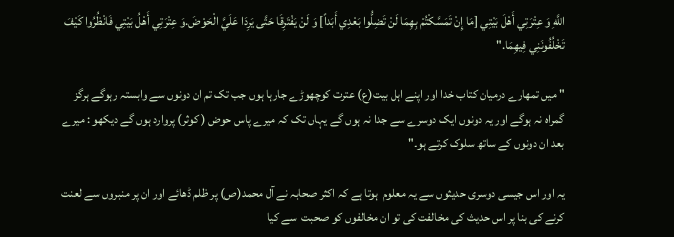اللَّهِ وَ عِتْرَتِي أَهْلَ بَيْتِي [مَا إِنْ تَمَسَّكْتُمْ بِهِمَا لَنْ تَضِلُّوا بَعْدِي أَبَداً] وَ لَنْ يَفْتَرِقَا حَتَّى يَرِدَا عَلَيَّ الْحَوْضَ.وَ عِتْرَتِي أَهْلُ بَيْتِي فَانْظُرُوا كَيْفَ تَخْلُفُونَنِي فِيهِمَا."

" میں تمھارے درمیان کتاب خدا اور اپنے اہل بیت(ع) عترت کوچھوڑے جارہا ہوں جب تک تم ان دونوں سے وابستہ رہوگے ہرگز گمراہ نہ ہوگے اور یہ دونوں ایک دوسرے سے جدا نہ ہوں گے یہاں تک کہ میرے پاس حوض ( کوثر) پروارد ہوں گے دیکھو : میرے بعد ان دونوں کے ساتھ سلوک کرتے ہو۔"

یہ اور اس جیسی دوسری حدیثوں سے یہ معلوم  ہوتا ہے کہ اکثر صحابہ نے آل محمد(ص) پر ظلم ڈھائے اور ان پر منبروں سے لعنت کرنے کی بنا پر اس حدیث کی مخالفت کی تو ان مخالفوں کو صحبت  سے کیا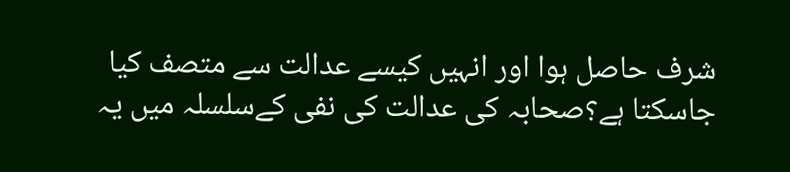شرف حاصل ہوا اور انہیں کیسے عدالت سے متصف کیا جاسکتا ہے؟صحابہ کی عدالت کی نفی کےسلسلہ میں یہ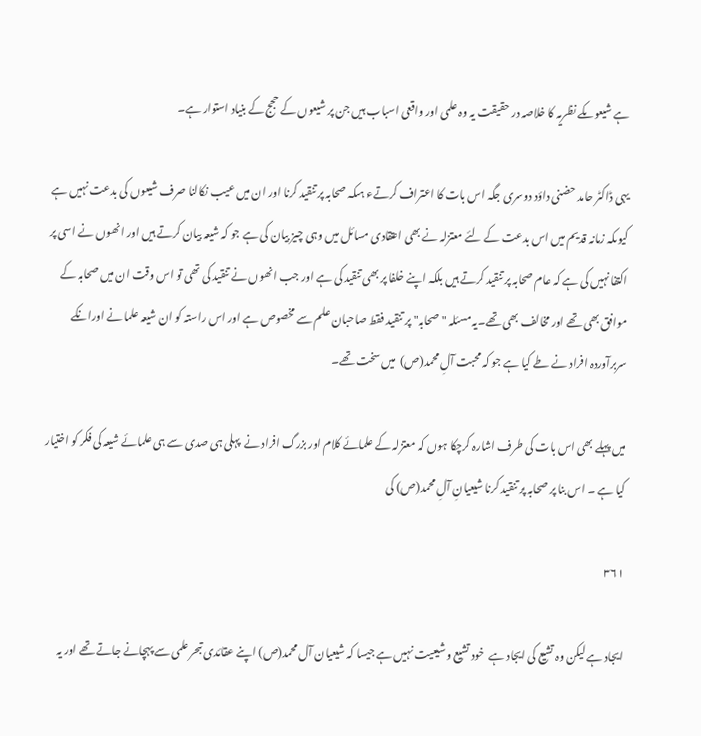ہے شیعوںکے نظریہ کا خلاصہ در حقیقت یہ وہ علمی اور واقعی اسباب ہیں جن پر شیعوں کے حجج کے بنیاد استوار ہے۔

یہی ڈاکٹر حامد حضنی داؤد دوسری جگہ اس بات کا اعتراف کرتےء ہںکہ صحابہ پر تنقید کرنا اور ان میں عیب نکالنا صرف شیعوں کی بدعت نہیں ہے کیوںکہ زمانہ قدیم میں اس بدعت کے لئے معتزلہ نے بھی اعتقادی مسائل میں وہی چیز بیان کی ہے جو کہ شیعہ بیان کرتے ہیں اور انھوں نے اسی پر  اکتفا نہیں کی ہے کہ عام صحابہ پر تنقید کرتے ہیں بلکہ اپنے خلفا پر بھی تنقید کی ہے اور جب انھوں نے تنقید کی تھی تو اس وقت ان میں صحابہ کے موافق بھی تھے اور مخالف بھی تھے۔یہ مسئلہ "صحابہ" پر تنقید فقط صاحبان علم سے مخصوص ہے اور اس راستہ کو ان شیعہ علما نے اورانکے سربرآوردہ افراد نے طے کیا ہے جو کہ محبت آلِ محمد(ص)  میں سخت تھے۔

میں پہلے بھی اس بات کی طرف اشارہ کرچکا ہوں کہ معتزلہ کے علمائے کلام اور بزرگ افراد نے  پہلی ہی صدی سے ہی علمائے شیعہ کی فکر کو اختیار کیا ہے ۔ اس بنا پر صحابہ پر تنقید کرنا شیعیانِ آلِ محمد(ص) کی

۳۶۱

ایجاد ہے لیکن وہ تشیع کی ایجاد ہے  خود تشیع و شیعیت نہیں ہے جیسا کہ شیعیان آل محمد(ص) اپنے عقائدی تبحر علمی سے پہچانے جاتے تھے اور یہ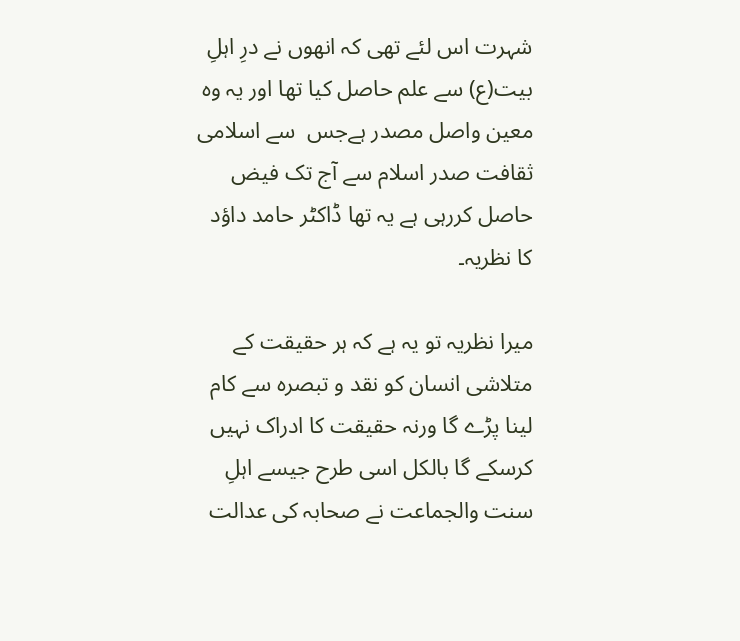شہرت اس لئے تھی کہ انھوں نے درِ اہلِ بیت(ع) سے علم حاصل کیا تھا اور یہ وہ معین واصل مصدر ہےجس  سے اسلامی ثقافت صدر اسلام سے آج تک فیض حاصل کررہی ہے یہ تھا ڈاکٹر حامد داؤد کا نظریہ۔

میرا نظریہ تو یہ ہے کہ ہر حقیقت کے متلاشی انسان کو نقد و تبصرہ سے کام لینا پڑے گا ورنہ حقیقت کا ادراک نہیں کرسکے گا بالکل اسی طرح جیسے اہلِ سنت والجماعت نے صحابہ کی عدالت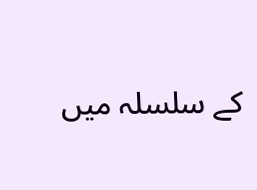کے سلسلہ میں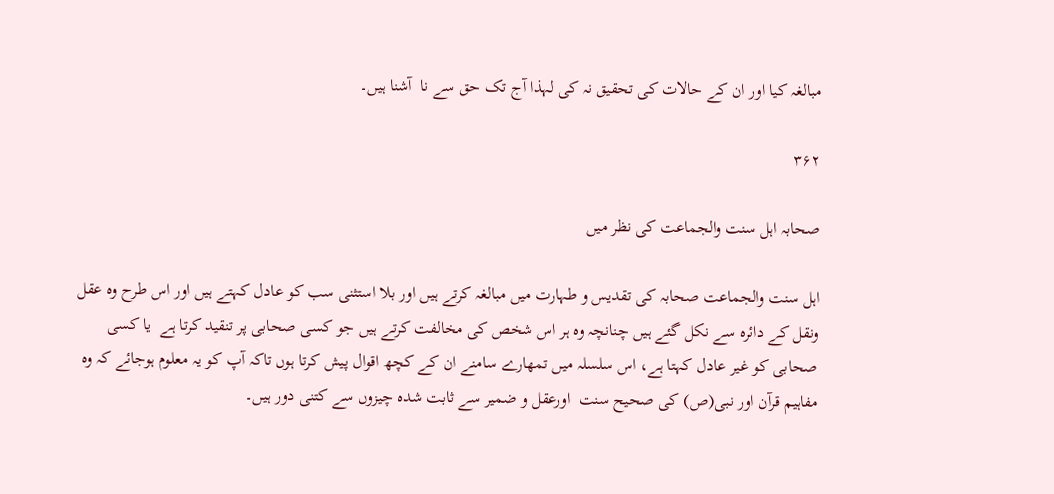مبالغہ کیا اور ان کے حالات کی تحقیق نہ کی لہذا آج تک حق سے نا  آشنا ہیں۔

۳۶۲

صحابہ اہل سنت والجماعت کی نظر میں

اہل سنت والجماعت صحابہ کی تقدیس و طہارت میں مبالغہ کرتے ہیں اور بلا استثنی سب کو عادل کہتے ہیں اور اس طرح وہ عقل ونقل کے دائرہ سے نکل گئے ہیں چنانچہ وہ ہر اس شخص کی مخالفت کرتے ہیں جو کسی صحابی پر تنقید کرتا ہے  یا کسی صحابی کو غیر عادل کہتا ہے، اس سلسلہ میں تمھارے سامنے ان کے کچھ اقوال پیش کرتا ہوں تاکہ آپ کو یہ معلوم ہوجائے کہ وہ مفاہیم قرآن اور نبی(ص) کی صحیح سنت  اورعقل و ضمیر سے ثابت شدہ چیزوں سے کتنی دور ہیں۔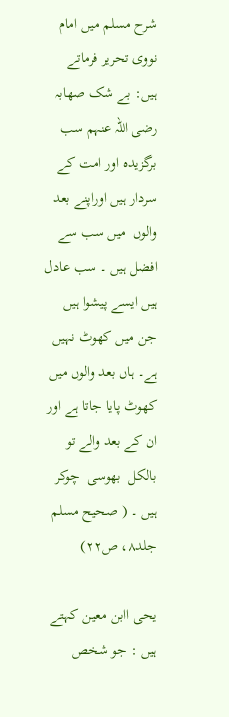شرح مسلم میں امام نووی تحریر فرماتے ہیں: بے شک صھابہ رضی اللہ عنہم سب برگزیدہ اور امت کے سردار ہیں اوراپنے بعد والوں  میں سب سے افضل ہیں ۔ سب عادل ہیں ایسے پیشوا ہیں جن میں کھوٹ نہیں ہے۔ ہاں بعد والوں میں کھوٹ پایا جاتا ہے اور ان کے بعد والے تو بالکل  بھوسی  چوکر ہیں ۔ ( صحیح مسلم جلد۸، ص۲۲)

یحی اابن معین کہتے ہیں : جو شخص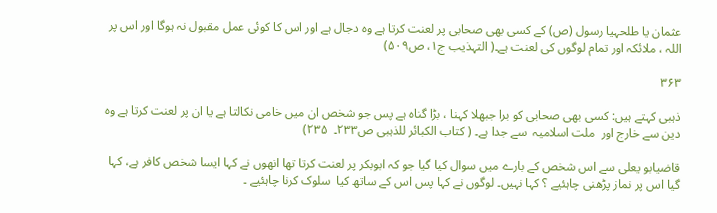عثمان یا طلحہیا رسول (ص) کے کسی بھی صحابی پر لعنت کرتا ہے وہ دجال ہے اور اس کا کوئی عمل مقبول نہ ہوگا اور اس پر اللہ ، ملائکہ اور تمام لوگوں کی لعنت ہے۔( التہذیب ج۱، ص۵۰۹)

۳۶۳

ذہبی کہتے ہیں: کسی بھی صحابی کو برا جبھلا کہنا ، بڑا گناہ ہے پس جو شخص ان میں خامی نکالتا ہے یا ان پر لعنت کرتا ہے وہ دین سے خارج اور  ملت اسلامیہ  سے جدا ہے۔ ( کتاب الکبائر للذہبی ص۲۳۳۔  ۲۳۵)

قاضیابو یعلی سے اس شخص کے بارے میں سوال کیا گیا جو کہ ابوبکر پر لعنت کرتا تھا انھوں نے کہا ایسا شخص کافر ہے، کہا گیا اس پر نماز پڑھنی چاہئیے ؟ کہا نہیں۔ لوگوں نے کہا پس اس کے ساتھ کیا  سلوک کرنا چاہئیے ۔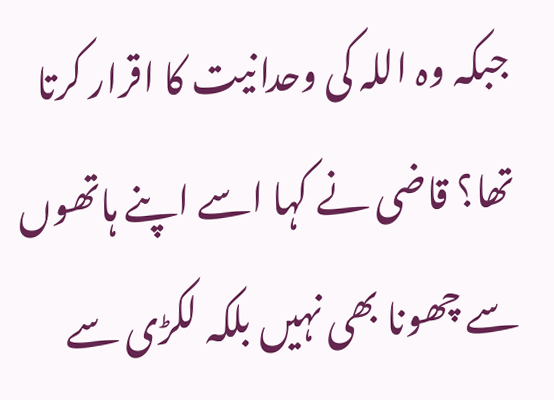جبکہ وہ اللہ کی وحدانیت کا اقرار کرتا تھا؟ قاضی نے کہا اسے اپنے ہاتھوں سے چھونا بھی نہیں بلکہ لکڑی سے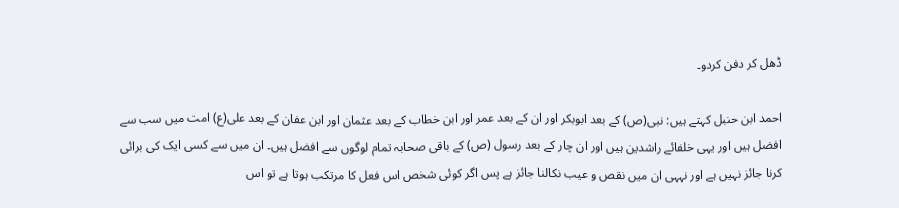ڈھل کر دفن کردو۔

احمد ابن حنبل کہتے ہیں: نبی(ص) کے بعد ابوبکر اور ان کے بعد عمر اور ابن خطاب کے بعد عثمان اور ابن عفان کے بعد علی(ع) امت میں سب سے افضل ہیں اور یہی خلفائے راشدین ہیں اور ان چار کے بعد رسول (ص) کے باقی صحابہ تمام لوگوں سے افضل ہیں۔ ان میں سے کسی ایک کی برائی کرنا جائز نہیں ہے اور نہہی ان میں نقص و عیب نکالنا جائز ہے پس اگر کوئی شخص اس فعل کا مرتکب ہوتا ہے تو اس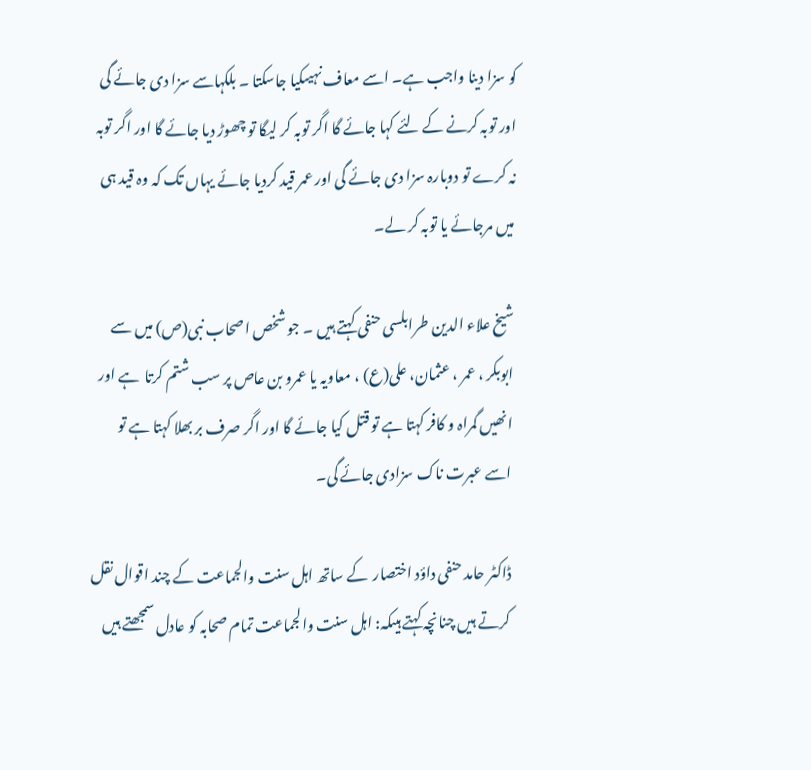کو سزا دینا واجب ہے۔ اسے معاف نہیںکیا جاسکتا ۔ بلکہاسے سزا دی جائے گی اور توبہ کرنے کے لئے کہا جائے گا اگر توبہ کر لیگا تو چھوڑ دیا جائے گا اور اگر توبہ نہ کرے تو دوبارہ سزا دی جائے گی اور عمر قید کردیا جائے یہاں تک کہ وہ قید ہی میں مرجائے یا توبہ کر لے۔

شیخ علاء الدین طرابلسی حنفی کہتے ہیں ۔ جو شخص اصحاب نبی(ص) میں سے ابوبکر ، عمر ، عثمان، علی(ع) ، معاویہ یا عمرو بن عاص پر سب شتم کرتا  ہے اور انھیں گمراہ و کافر کہتا ہے تو قتل کیا جائے گا اور اگر صرف بر بھلا کہتا ہے تو اسے عبرت ناک سزادی جائے گی۔

ڈاکٹر حامد حنفی داؤد اختصار  کے ساتھ اہل سنت والجماعت کے چند اقوال نقل کرتے ہیں چنانچہ کہتے ہیںکہ: اہل سنت والجماعت تمام صحابہ کو عادل سمجھتے ہیں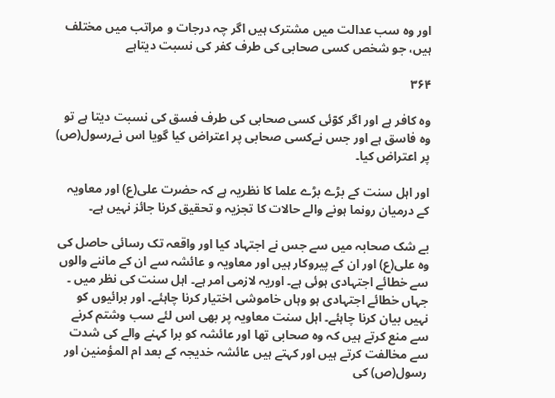اور وہ سب عدالت میں مشترک ہیں اگر چہ درجات و مراتب میں مختلف ہیں، جو شخص کسی صحابی کی طرف کفر کی نسبت دیتاہے

۳۶۴

وہ کافر ہے اور اگر کوٓئی کسی صحابی کی طرف فسق کی نسبت دیتا ہے تو وہ فاسق ہے اور جس نےکسی صحابی پر اعتراض کیا گویا اس نےرسول(ص) پر اعتراض کیا۔

اور اہل سنت کے بڑے بڑے علما کا نظریہ ہے کہ حضرت علی(ع) اور معاویہ کے درمیان رونما ہونے والے حالات کا تجزیہ و تحقیق کرنا جائز نہیں ہے۔

بے شک صحابہ میں سے جس نے اجتہاد کیا اور واقعہ تک رسائی حاصل کی وہ علی(ع) اور ان کے پیروکار ہیں اور معاویہ و عائشہ سے ان کے ماننے والوں سے خطائے اجتہادی ہوئی ہے۔ اوریہ لازمی امر ہے۔ اہل سنت کی نظر میں ۔ جہاں خطائے اجتہادی ہو وہاں خاموشی اختیار کرنا چاہئے۔ اور برائیوں کو نہیں بیان کرنا چاہئے۔ اہل سنت معاویہ پر بھی اس لئے سب وشتم کرنے سے منع کرتے ہیں کہ وہ صحابی تھا اور عائشہ کو برا کہنے والے کی شدت سے مخالفت کرتے ہیں اور کہتے ہیں عائشہ خدیجہ کے بعد ام المؤمنین اور رسول(ص) کی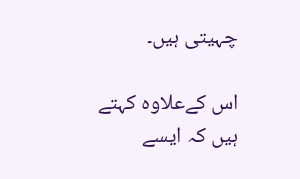چہیتی ہیں۔

اس کےعلاوہ کہتے ہیں کہ ایسے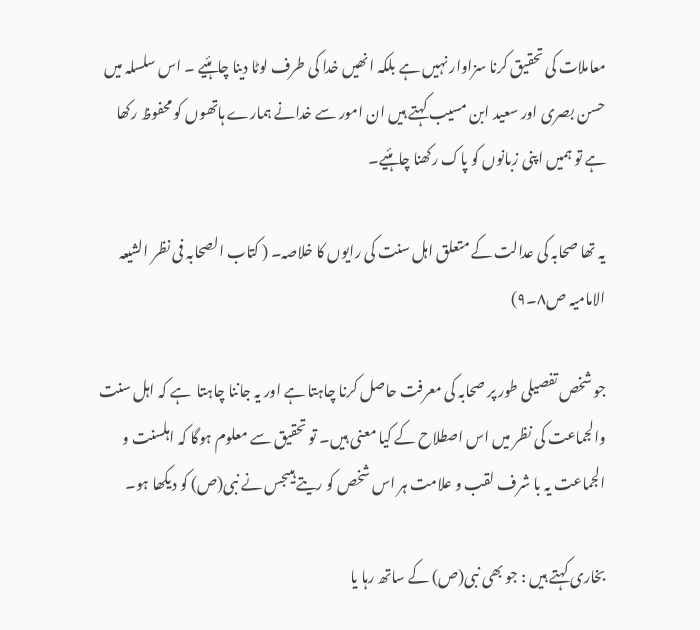معاملات کی تحقیق کرنا سزاوار نہیں ہے بلکہ انھیں خدا کی طرف لوٹا دینا چاہئیے ۔ اس سلسلہ میں حسن بصری اور سعید ابن مسیب کہتے ہیں ان امور سے خدانے ہمارے ہاتھوں کو محفوظ رکھا ہے تو ہمیں اپنی زبانوں کو پاک رکھنا چاہئیے۔

یہ تھا صحابہ کی عدالت کے متعلق اہل سنت کی رایوں کا خلاصہ۔ ( کتاب الصحابہ فی نظر الشیعہ الامامیہ ص۸۔۹)

جو شخص تفصیلی طور پر صحابہ کی معرفت حاصل کرنا چاہتا ہے اور یہ جاننا چاہتا  ہے کہ اہل سنت والجماعت کی نظر میں اس اصطلاح کے کیا معنی ہیں۔ تو تحقیق سے معلوم ہوگا کہ اہلسنت و الجماعت یہ با شرف لقب و علامت ہر اس شخص کو ریتے ہیںجس نے نبی(ص) کو دیکھا ہو۔

بخاری کہتے ہیں : جو بھی نبی(ص) کے ساتھ رہا یا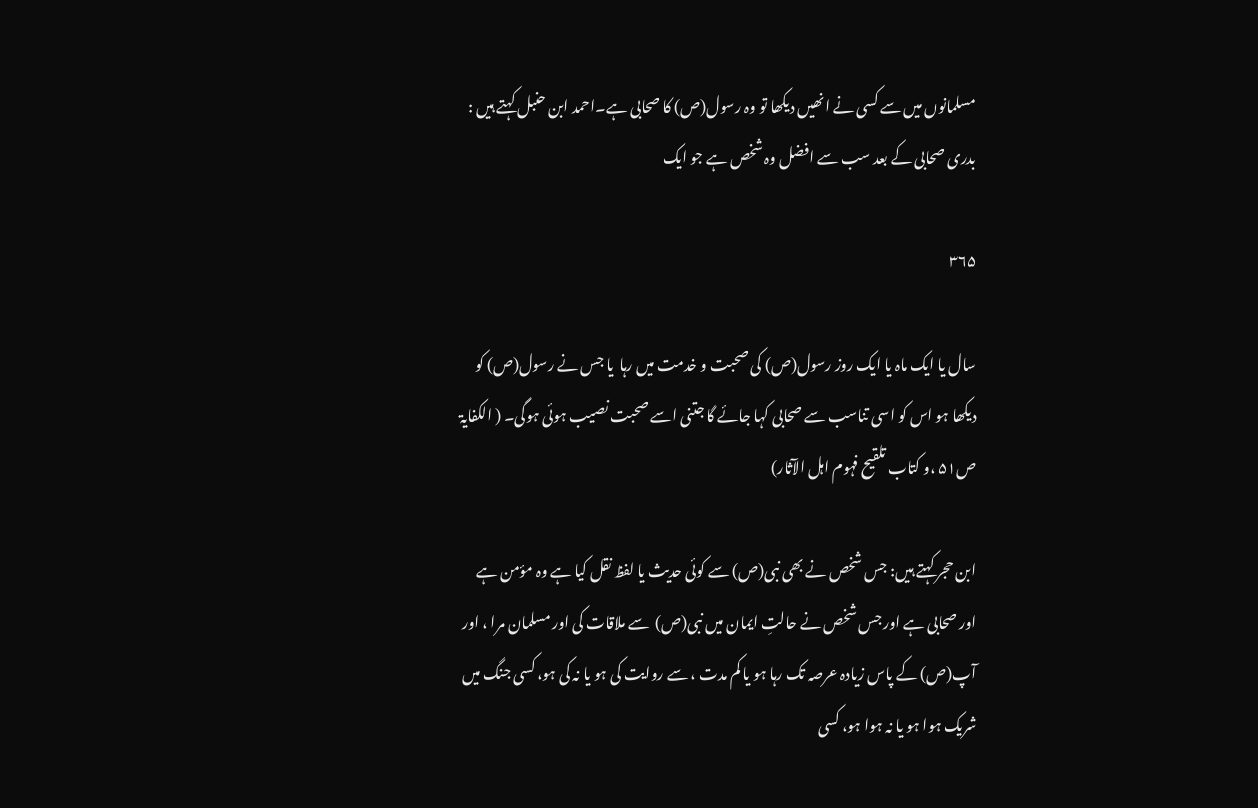مسلمانوں میں سے کسی نے انھیں دیکھا تو وہ رسول(ص) کا صحابی ہے۔احمد ابن حنبل کہتے ہیں : بدری صحابی کے بعد سب سے افضل وہ شخص ہے جو ایک

۳۶۵

سال یا ایک ماہ یا ایک روز رسول(ص) کی صحبت و خدمت میں رہا  یا جس نے رسول(ص) کو دیکھا ہو اس کو اسی تناسب سے صحابی کہا جائے گا جتنی اسے صحبت نصیب ہوئی ہوگی۔ ( الکفایۃ ص۵۱ ،و کتاب تلقیح فہوم اہل الآثار)

ابن حجر کہتے ہیں: جس شخص نے بھی نبی(ص) سے کوئی حدیث یا لفظ نقل کیا ہے وہ مؤمن ہے اور صحابی ہے اور جس شخص نے حالتِ ایمان میں نبی(ص)  سے ملاقات کی اور مسلمان مرا ، اور آپ(ص) کے پاس زیادہ عرصہ تک رہا ہو یا کم مدت ، سے روایت کی ہو یا نہ کی ہو، کسی جنگ میں شریک ہوا ہو یا نہ ہوا ہو، کسی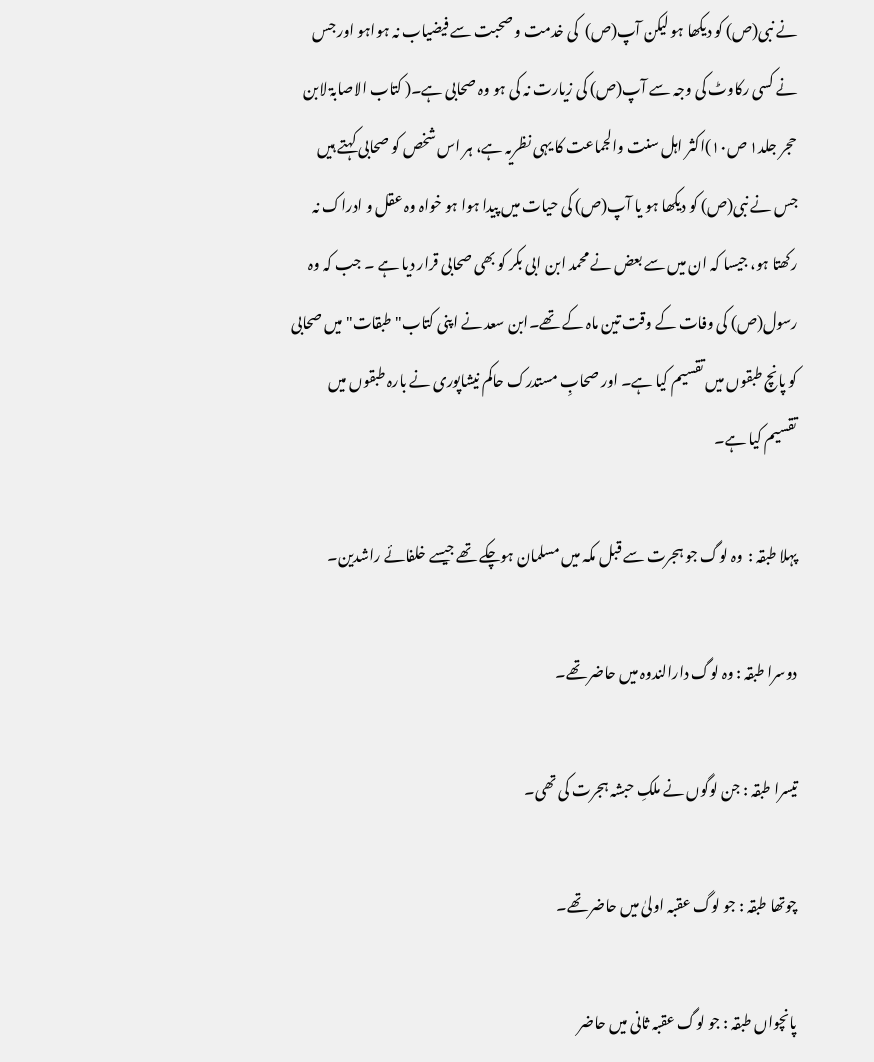نے نبی(ص) کو دیکھا ہو لیکن آپ(ص)  کی خدمت و صحبت سے فیضیاب نہ ہواہو اور جس نے کسی رکاوٹ کی وجہ سے آپ(ص) کی زیارت نہ کی ہو وہ صحابی ہے۔( کتاب الاصابۃ لابن حجر جلد۱ ص۱۰)اکثر اہل سنت والجماعت کا یہی نظریہ ہے، ہر اس شخص کو صحابی کہتے ہیں جس نے نبی(ص) کو دیکھا ہو یا آپ(ص) کی حیات میں پیدا ہوا ہو خواہ وہ عقل و ادراک نہ رکھتا ہو، جیسا کہ ان میں سے بعض نے محمد ابن ابی بکر کو بھی صحابی قرار دیا ہے ۔ جب کہ وہ رسول(ص) کی وفات کے وقت تین ماہ کے تھے۔ابن سعد نے اپنی کتاب" طبقات" میں صحابی کو پانچ طبقوں میں تقسیم کیا ہے۔ اور صحابِ مستدرک حاکم نیشاپوری نے بارہ طبقوں میں تقسیم کیا ہے۔

پہلا طبقہ :  وہ لوگ جو ہجرت سے قبل مکہ میں مسلمان ہوچکے تھے جیسے خلفائے راشدین۔

دوسرا طبقہ : وہ لوگ دارالندوہ میں حاضر تھے۔

تیسرا طبقہ : جن لوگوں نے ملکِ حبشہ ہجرت کی تھی۔

چوتھا طبقہ : جو لوگ عقبہ اولیٰ میں حاضر تھے۔

پانچواں طبقہ : جو لوگ عقبہ ثانی میں حاضر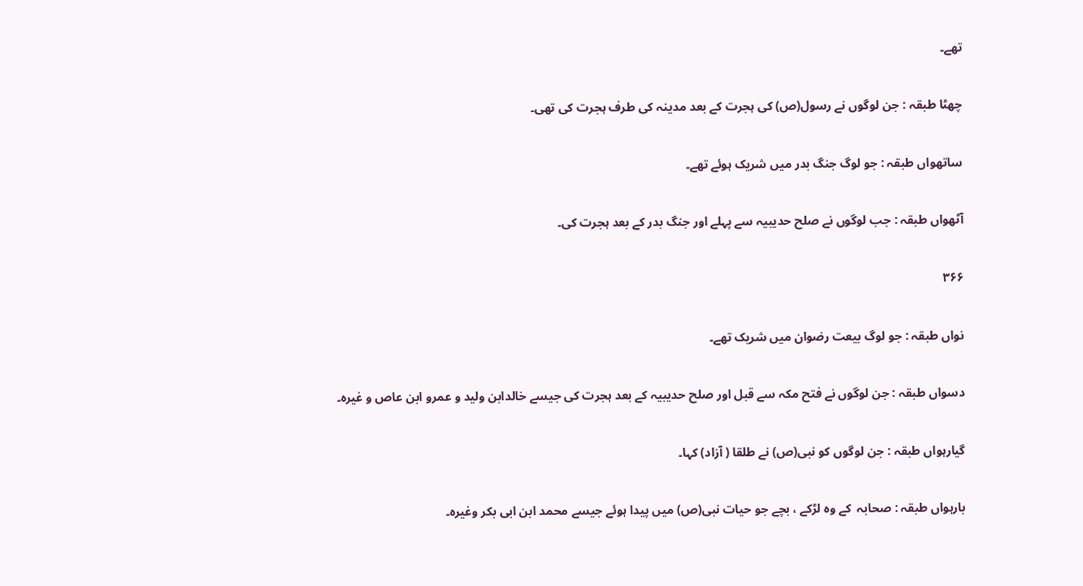تھے۔

چھٹا طبقہ : جن لوگوں نے رسول(ص) کی ہجرت کے بعد مدینہ کی طرف ہجرت کی تھی۔

ساتھواں طبقہ : جو لوگ جنگ بدر میں شریک ہوئے تھے۔

آٹھواں طبقہ : جب لوگوں نے صلح حدیبیہ سے پہلے اور جنگ بدر کے بعد ہجرت کی۔

۳۶۶

نواں طبقہ : جو لوگ بیعت رضوان میں شریک تھے۔

دسواں طبقہ : جن لوگوں نے فتح مکہ سے قبل اور صلح حدیبیہ کے بعد ہجرت کی جیسے خالدابن ولید و عمرو ابن عاص و غیرہ۔

گیارہواں طبقہ : جن لوگوں کو نبی(ص) نے طلقا ( آزاد) کہا۔

بارہواں طبقہ : صحابہ  کے وہ لڑکے ، بچے جو حیات نبی(ص) میں پیدا ہوئے جیسے محمد ابن ابی بکر وغیرہ۔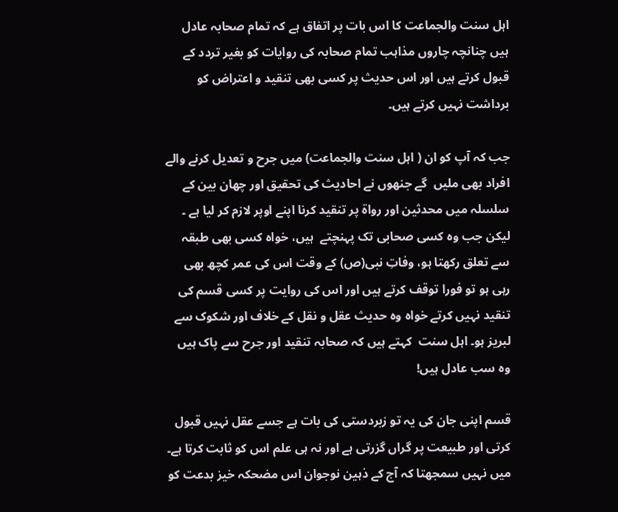اہل سنت والجماعت کا اس بات پر اتفاق ہے کہ تمام صحابہ عادل ہیں چنانچہ چاروں مذاہب تمام صحابہ کی روایات کو بغیر تردد کے قبول کرتے ہیں اور اس حدیث پر کسی بھی تنقید و اعتراض کو برداشت نہیں کرتے ہیں۔

جب کہ آپ کو ان ( اہل سنت والجماعت) میں جرح و تعدیل کرنے والے افراد بھی ملیں  گے جنھوں نے احادیث کی تحقیق اور چھان بین کے سلسلہ میں محدثین اور رواۃ پر تنقید کرنا اپنے اوپر لازم کر لیا ہے ۔ لیکن جب وہ کسی صحابی تک پہنچتے  ہیں، خواہ کسی بھی طبقہ سے تعلق رکھتا ہو، وفاتِ نبی(ص) کے وقت اس کی عمر کچھ بھی رہی ہو تو فورا توقف کرتے ہیں اور اس کی روایت پر کسی قسم کی تنقید نہیں کرتے خواہ وہ حدیث عقل و نقل کے خلاف اور شکوک سے لبریز ہو۔ اہل سنت  کہتے ہیں کہ صحابہ تنقید اور جرح سے پاک ہیں وہ سب عادل ہیں!

قسم اپنی جان کی یہ تو زبردستی کی بات ہے جسے عقل نہیں قبول کرتی اور طبیعت پر گراں گزرتی ہے اور نہ ہی علم اس کو ثابت کرتا ہے۔ میں نہیں سمجھتا کہ آج کے ذہین نوجوان اس مضحکہ خیز بدعت کو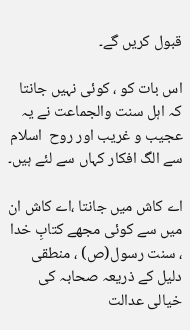قبول کریں گے۔

اس بات کو ، کوئی نہیں جانتا کہ اہل سنت والجماعت نے یہ عجیب و غریب اور روح  اسلام سے الگ افکار کہاں سے لئے ہیں۔

اے کاش میں جانتا ،اے کاش ان میں سے کوئی مجھے کتابِ خدا ، سنت رسول(ص) ، منطقی دلیل کے ذریعہ صحابہ کی خیالی عدالت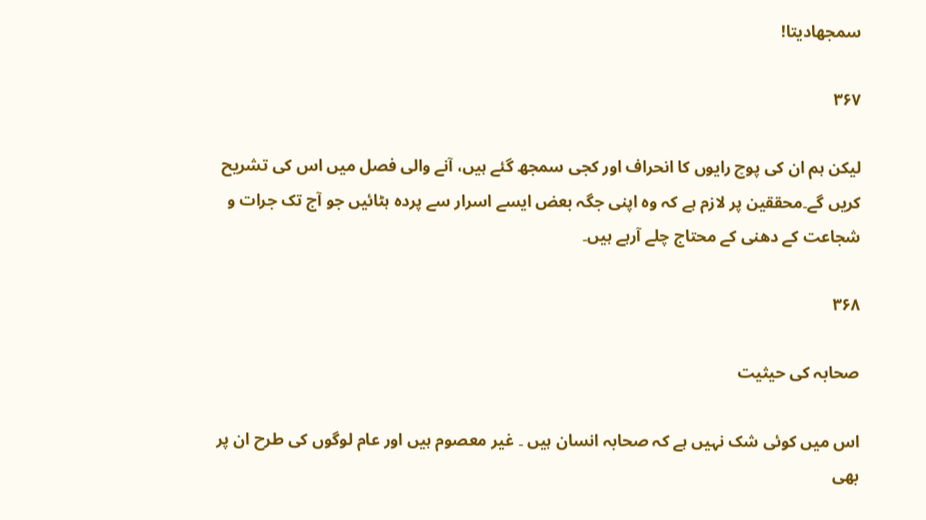سمجھادیتا!

۳۶۷

لیکن ہم ان کی پوچ رایوں کا انحراف اور کجی سمجھ گئے ہیں، آنے والی فصل میں اس کی تشریح کریں گے۔محققین پر لازم ہے کہ وہ اپنی جگہ بعض ایسے اسرار سے پردہ ہٹائیں جو آج تک جرات و شجاعت کے دھنی کے محتاج چلے آرہے ہیں۔

۳۶۸

صحابہ کی حیثیت

اس میں کوئی شک نہیں ہے کہ صحابہ انسان ہیں ۔ غیر معصوم ہیں اور عام لوگوں کی طرح ان پر بھی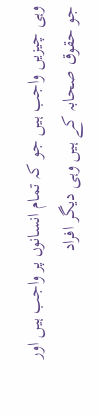وہی چیزیں واجب ہیں جو کہ تمام انسانوں پر واجب ہیں اور جو حقوق صحابہ کے ہیں وہی دیگر افراد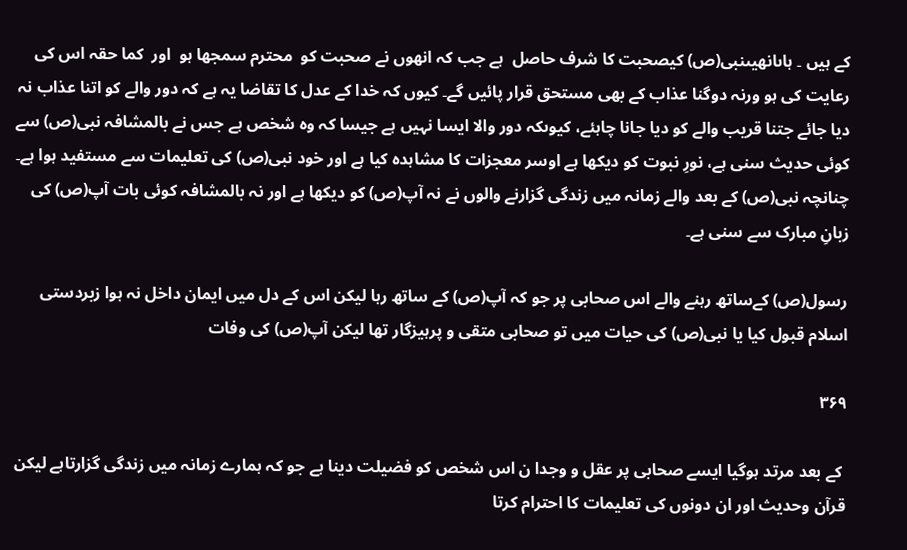کے ہیں ۔ ہاںانھیںنبی(ص) کیصحبت کا شرف حاصل  ہے جب کہ انھوں نے صحبت کو  محترم سمجھا ہو  اور  کما حقہ اس کی رعایت کی ہو ورنہ دوگنا عذاب کے بھی مستحق قرار پائیں گے۔ کیوں کہ خدا کے عدل کا تقاضا یہ ہے کہ دور والے کو اتنا عذاب نہ دیا جائے جتنا قریب والے کو دیا جانا چاہئے، کیوںکہ دور والا ایسا نہیں ہے جیسا کہ وہ شخص ہے جس نے بالمشافہ نبی(ص) سے کوئی حدیث سنی ہے، نورِ نبوت کو دیکھا ہے اوسر معجزات کا مشاہدہ کیا ہے اور خود نبی(ص) کی تعلیمات سے مستفید ہوا ہے۔ چنانچہ نبی(ص) کے بعد والے زمانہ میں زندگی گزارنے والوں نے نہ آپ(ص) کو دیکھا ہے اور نہ بالمشافہ کوئی بات آپ(ص) کی زبانِ مبارک سے سنی ہے۔

رسول(ص) کےساتھ رہنے والے اس صحابی پر جو کہ آپ(ص) کے ساتھ رہا لیکن اس کے دل میں ایمان داخل نہ ہوا زبردستی اسلام قبول کیا یا نبی(ص) کی حیات میں تو صحابی متقی و پرہیزگار تھا لیکن آپ(ص) کی وفات

۳۶۹

 کے بعد مرتد ہوگیا ایسے صحابی پر عقل و وجدا ن اس شخص کو فضیلت دینا ہے جو کہ ہمارے زمانہ میں زندگی گزارتاہے لیکن قرآن وحدیث اور ان دونوں کی تعلیمات کا احترام کرتا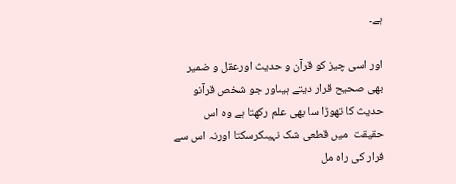ہے۔

اور اسی چیز کو قرآن و حدیث اورعقل و ضمیر بھی صحیح قرار دیتے ہیںاور جو شخص قرآنو حدیث کا تھوڑا سا بھی علم رکھتا ہے وہ اس حقیقت  میں قطعی شک نہیںکرسکتا اورنہ اس سے فرار کی راہ مل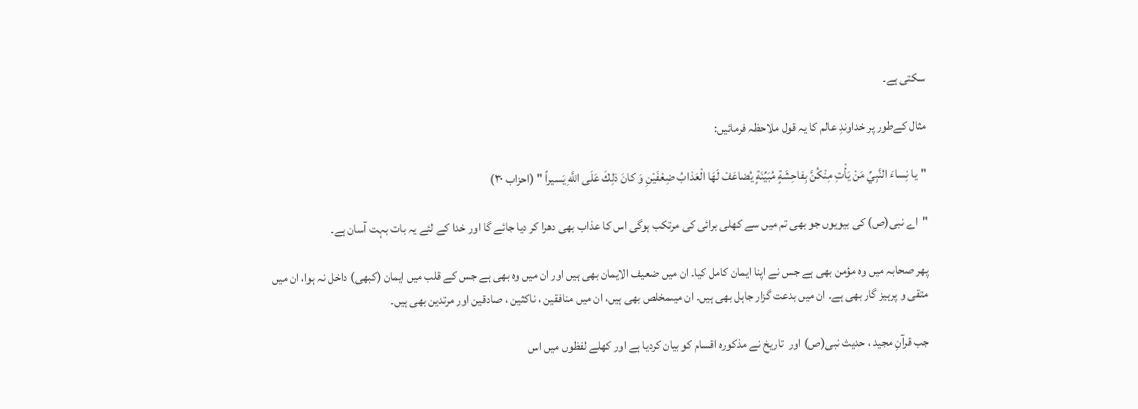سکتی ہے۔

مثال کےطور پر خداوندِ عالم کا یہ قول ملاحظہ فرمائیں:

"يا نِساءَ النَّبِيِّ مَنْ يَأْتِ مِنْكُنَّ بِفاحِشَةٍ مُبَيِّنَةٍ يُضاعَفْ لَهَا الْعَذابُ ضِعْفَيْنِ وَ كانَ ذلِكَ عَلَى اللَّهِ يَسيراً " (احزاب ۳۰)

"اے نبی(ص) کی بیویوں جو بھی تم میں سے کھلی برائی کی مرتکب ہوگی اس کا عذاب بھی دھرا کر دیا جائے گا اور خدا کے لئے یہ بات بہت آسان ہے۔

پھر صحابہ میں وہ مؤمن بھی ہے جس نے اپنا ایمان کامل کیا۔ ان میں ضعیف الایمان بھی ہیں اور ان میں وہ بھی ہے جس کے قلب میں ایمان (کبھی) داخل نہ ہوا، ان میں متقی و پرہیز گار بھی ہے۔ ان میں بدعت گزار جاہل بھی ہیں۔ ان میںمخلص بھی ہیں، ان میں منافقین ، ناکثین ، صادقین اور مرتدین بھی ہیں۔

جب قرآنِ مجید ، حدیث نبی(ص) اور  تاریخ نے مذکورہ اقسام کو بیان کردیا ہے اور کھلے لفظوں میں اس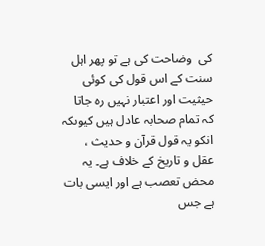کی  وضاحت کی ہے تو پھر اہل سنت کے اس قول کی کوئی حیثیت اور اعتبار نہیں رہ جاتا کہ تمام صحابہ عادل ہیں کیوںکہ انکو یہ قول قرآن و حدیث ، عقل و تاریخ کے خلاف ہے۔ یہ محض تعصب ہے اور ایسی بات ہے جس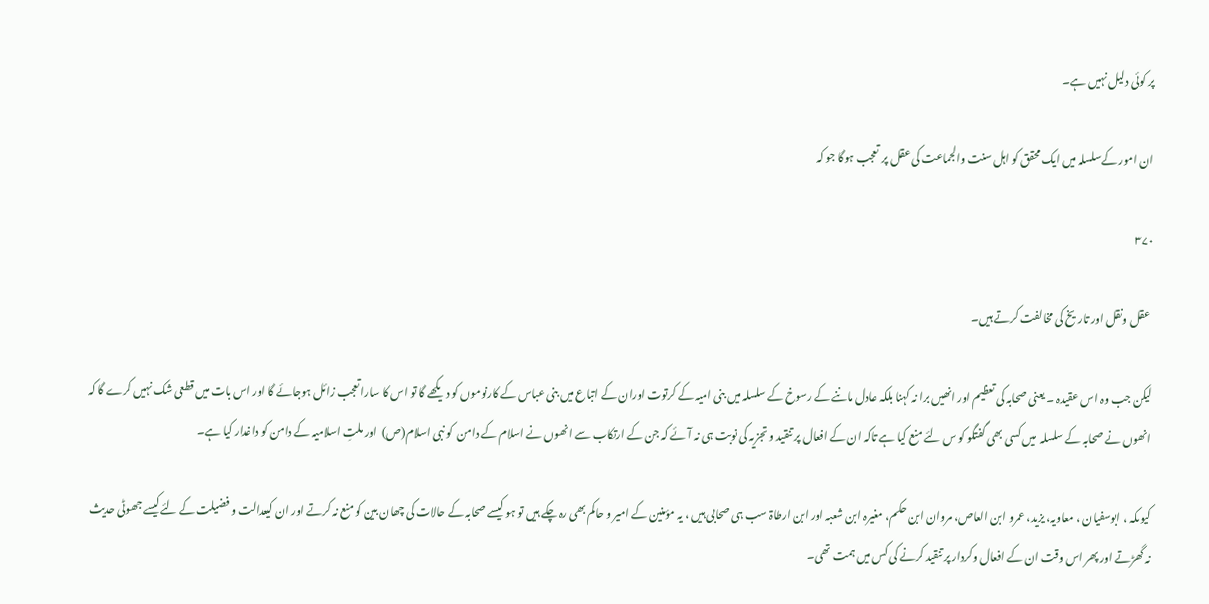پر کوئی دلیل نہیں ہے۔

ان امور کےسلسلہ میں ایک محقق کو اہل سنت والجماعت کی عقل پر  تعجب ہوگا جو کہ

۳۷۰

 عقل ونقل اور تاریخ کی مخالفت کرتے ہیں۔

لیکن جب وہ اس عقیدہ ۔ یعنی صحابہ کی تعظیم اور انھیں برا نہ کہنا بلکہ عادل ماننے کے رسوخ کے سلسلہ میں بنی امیہ کے کرتوت اوران کے اتباع میں بنی عباس کے کارنوموں کو دیکھے گا تو اس کا سارا تعجب زائل ہوجائے گا اور اس بات میں قطعی شک نہیں کرے گا کہ انھوں نے صحابہ کے سلسلہ  میں کسی بھی گفتگو کو س لئے منع کیا ہے تاکہ ان کے افعال پر تنقید و تجزیہ کی نوبت ہی نہ آئے کہ جن کے ارتکاب سے انھوں نے اسلام کے دامن  کو نبی اسلام(ص)  اور ملتِ اسلامیہ کے دامن کو داغدار کیا ہے۔

کیوںکہ ، ابوسفیان ، معاویہ، یزید، عمرو ابن العاص، مروان ابن حکم، مغیرہ ابن شعبہ اور ابن ارطاۃ سب ہی صحابی ہیں ، یہ مؤمنین کے امیر و حاکم بھی رہ چکے ہیں تو ہو کیسے صحابہ کے حالات کی چھان بین کو منع نہ کرتے اور ان کیعدالت و فضیلت کے لئےکیسے جھوٹی حدیث نہ گھڑتے اور پھر اس وقت ان کے افعال وکردار پر تنقید کرنے کی کس میں ہمت تھی۔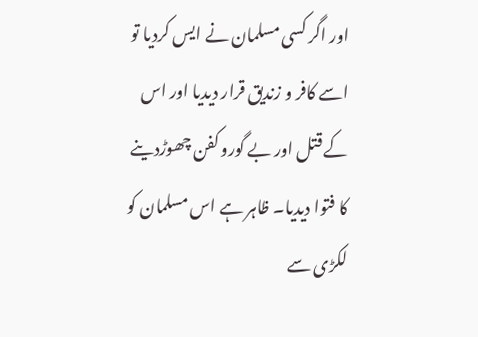اور اگر کسی مسلمان نے ایس کردیا تو اسے کافر و زندیق قرار دیدیا اور اس کے قتل اور بے گورو کفن چھوڑدینے کا فتوا دیدیا۔ ظاہر ہے اس مسلمان کو لکڑی سے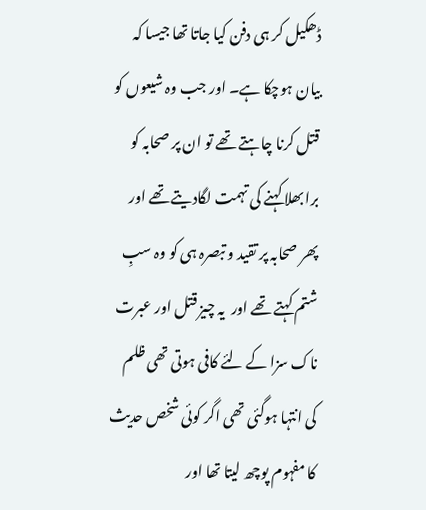ڈھکیل کر ہی دفن کیا جاتا تھا جیسا کہ بیان ہوچکا ہے۔ اور جب وہ شیعوں کو قتل کرنا چاہتے تھے تو ان پر صحابہ کو  برا بھلا کہنے کی تہمت لگادیتے تھے اور پھر صحابہ پر تقید و تبصرہ ہی کو وہ سبِ شتم کہتے تھے اور  یہ چیز قتل اور عبرت ناک سزا کے لئے کافی ہوتی تھی ظلم کی انتہا ہوگئی تھی اگر کوئی شخص حدیث کا مفہوم پوچھ لیتا تھا اور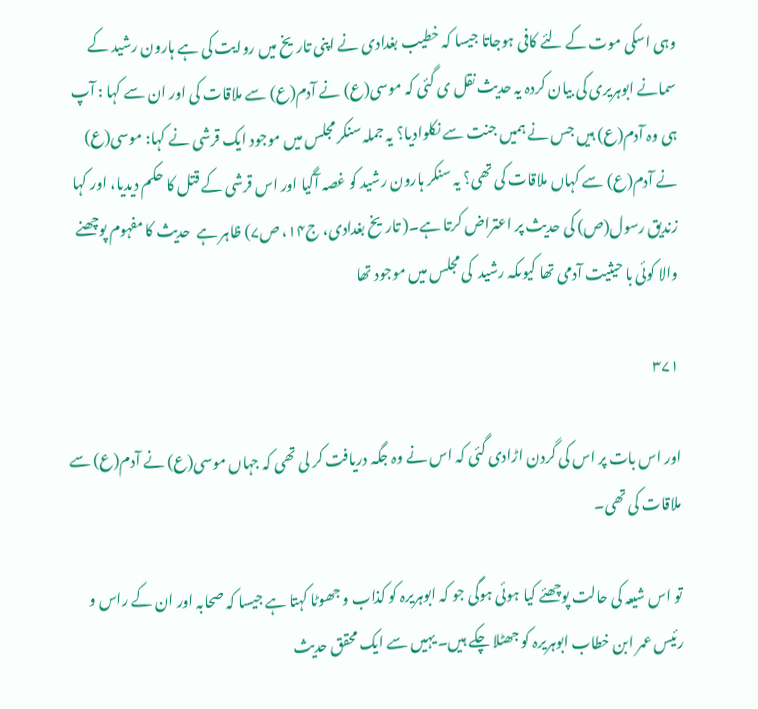وہی اسکی موت کے لئے کافی ہوجاتا جیسا کہ خطیب بغدادی نے اپنی تاریخ میں روایت کی ہے ہارون رشید کے  سمانے ابوہریری کی بیان کردہ یہ حدیث نقل ی گئی کہ موسی(ع) نے آدم(ع) سے ملاقات کی اور ان سے کہا : آپ ہی وہ آدم(ع) ہیں جس نے ہمیں جنت سے نکلوادیا؟ یہ جملہ سنکر مجلس میں موجود ایک قرشی نے کہا: موسی(ع) نے آدم(ع) سے کہاں ملاقات کی تھی؟ یہ سنکر ہارون رشید کو غصہ آگیا اور اس قرشی کے قتل کا حکم دیدیا، اور کہا زندیق رسول(ص) کی حدیث پر اعتراض کرتا ہے۔( تاریخ بغدادی، ج۱۴، ص۷) ظاہر ہے  حدیث کا مفہوم پوچھنے والا کوئی با حیثیت آدمی تھا کیوںکہ رشید  کی مجلس میں موجود تھا

۳۷۱

اور اس بات پر اس کی گردن اڑادی گئی کہ اس نے وہ جگہ دریافت کر لی تھی کہ جہاں موسی(ع) نے آدم(ع) سے ملاقات کی تھی۔

تو اس شیعہ کی حالت پوچھئے کیا ہوئی ہوگی جو کہ ابوہریرہ کو کذاب و جھوٹا کہتا ہے جیسا کہ صحابہ اور ان کے راس و رئیس عمر ابن خطاب ابوہریرہ کو جھٹلا چکے ہیں۔ یہیں سے ایک محقق حدیث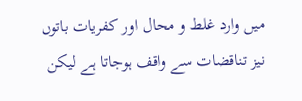میں وارد غلط و محال اور کفریات باتوں نیز تناقضات سے واقف ہوجاتا ہے لیکن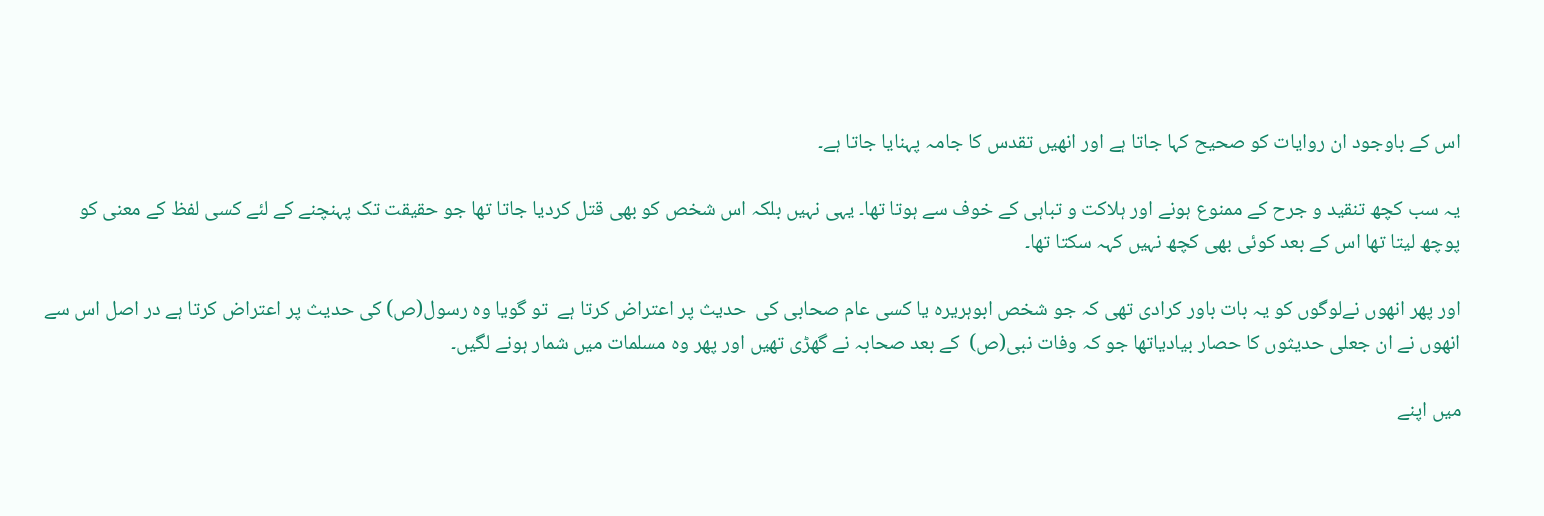اس کے باوجود ان روایات کو صحیح کہا جاتا ہے اور انھیں تقدس کا جامہ پہنایا جاتا ہے۔

یہ سب کچھ تنقید و جرح کے ممنوع ہونے اور ہلاکت و تباہی کے خوف سے ہوتا تھا۔ یہی نہیں بلکہ اس شخص کو بھی قتل کردیا جاتا تھا جو حقیقت تک پہنچنے کے لئے کسی لفظ کے معنی کو پوچھ لیتا تھا اس کے بعد کوئی بھی کچھ نہیں کہہ سکتا تھا۔

اور پھر انھوں نےلوگوں کو یہ بات باور کرادی تھی کہ جو شخص ابوہریرہ یا کسی عام صحابی کی  حدیث پر اعتراض کرتا ہے  تو گویا وہ رسول(ص) کی حدیث پر اعتراض کرتا ہے در اصل اس سے انھوں نے ان جعلی حدیثوں کا حصار بیادیاتھا جو کہ وفات نبی(ص)  کے بعد صحابہ نے گھڑی تھیں اور پھر وہ مسلمات میں شمار ہونے لگیں۔

میں اپنے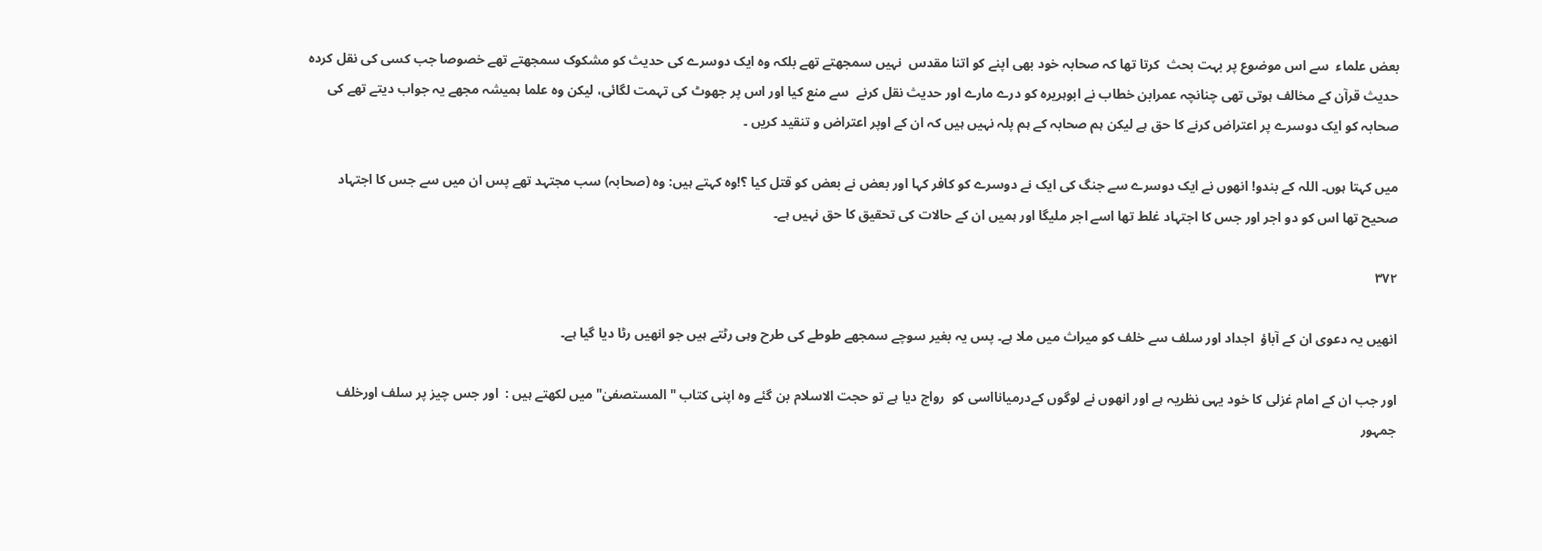بعض علماء  سے اس موضوع پر بہت بحث  کرتا تھا کہ صحابہ خود بھی اپنے کو اتنا مقدس  نہیں سمجھتے تھے بلکہ وہ ایک دوسرے کی حدیث کو مشکوک سمجھتے تھے خصوصا جب کسی کی نقل کردہ حدیث قرآن کے مخالف ہوتی تھی چنانچہ عمرابن خطاب نے ابوہریرہ کو درے مارے اور حدیث نقل کرنے  سے منع کیا اور اس پر جھوٹ کی تہمت لگائی، لیکن وہ علما ہمیشہ مجھے یہ جواب دیتے تھے کی صحابہ کو ایک دوسرے پر اعتراض کرنے کا حق ہے لیکن ہم صحابہ کے ہم پلہ نہیں ہیں کہ ان کے اوپر اعتراض و تنقید کریں ۔

میں کہتا ہوں۔ اللہ کے بندو! انھوں نے ایک دوسرے سے جنگ کی ایک نے دوسرے کو کافر کہا اور بعض نے بعض کو قتل کیا ؟!وہ کہتے ہیں: وہ (صحابہ) سب مجتہد تھے پس ان میں سے جس کا اجتہاد صحیح تھا اس کو دو اجر اور جس کا اجتہاد غلط تھا اسے اجر ملیگا اور ہمیں ان کے حالات کی تحقیق کا حق نہیں ہے۔

۳۷۲

انھیں یہ دعوی ان کے آباؤ  اجداد اور سلف سے خلف کو میراث میں ملا ہے۔ پس یہ بغیر سوچے سمجھے طوطے کی طرح وہی رٹتے ہیں جو انھیں رٹا دیا گیا ہے۔

اور جب ان کے امام غزلی کا خود یہی نظریہ ہے اور انھوں نے لوگوں کےدرمیانااسی کو  رواج دیا ہے تو حجت الاسلام بن گئے وہ اپنی کتاب " المستصفیٰ" میں لکھتے ہیں :  اور جس چیز پر سلف اورخلف جمہور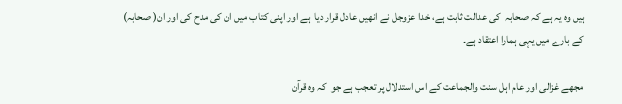ہیں وہ یہ ہے کہ صحابہ  کی عدالت ثابت ہے، خدا عزوجل نے انھیں عادل قرار دیا  ہے اور اپنی کتاب میں ان کی مدح کی اور ان( صحابہ) کے بارے میں یہی ہمارا اعتقاد ہے۔

مجھے غزالی اور عام اہل سنت والجماعت کے اس استدلال پر تعجب ہے جو  کہ وہ قرآن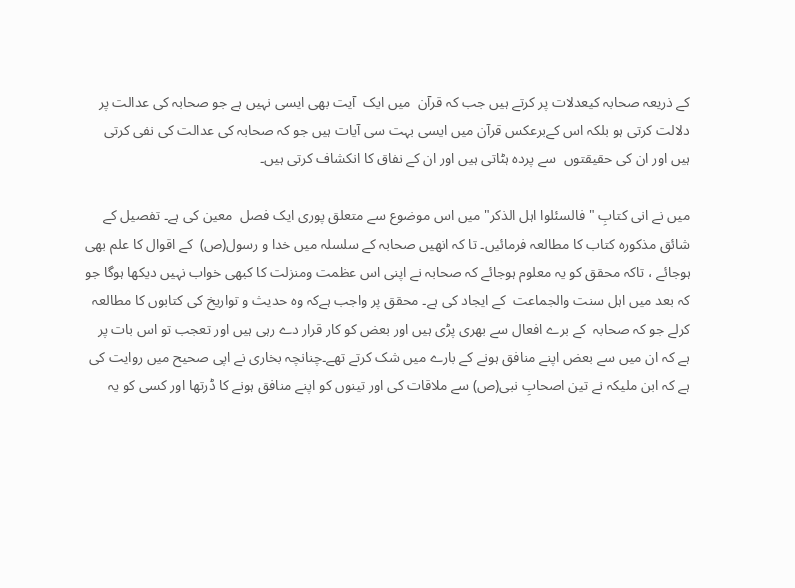کے ذریعہ صحابہ کیعدلات پر کرتے ہیں جب کہ قرآن  میں ایک  آیت بھی ایسی نہیں ہے جو صحابہ کی عدالت پر دلالت کرتی ہو بلکہ اس کےبرعکس قرآن میں ایسی بہت سی آیات ہیں جو کہ صحابہ کی عدالت کی نفی کرتی ہیں اور ان کی حقیقتوں  سے پردہ ہٹاتی ہیں اور ان کے نفاق کا انکشاف کرتی ہیں۔

میں نے انی کتابِ " فالسئلوا اہل الذکر" میں اس موضوع سے متعلق پوری ایک فصل  معین کی ہے۔ تفصیل کے شائق مذکورہ کتاب کا مطالعہ فرمائیں۔ تا کہ انھیں صحابہ کے سلسلہ میں خدا و رسول(ص)  کے اقوال کا علم بھی ہوجائے ، تاکہ محقق کو یہ معلوم ہوجائے کہ صحابہ نے اپنی اس عظمت ومنزلت کا کبھی خواب نہیں دیکھا ہوگا جو کہ بعد میں اہل سنت والجماعت  کے ایجاد کی ہے۔ محقق پر واجب ہےکہ وہ حدیث و تواریخ کی کتابوں کا مطالعہ کرلے جو کہ صحابہ  کے برے افعال سے بھری پڑی ہیں اور بعض کو کار قرار دے رہی ہیں اور تعجب تو اس بات پر ہے کہ ان میں سے بعض اپنے منافق ہونے کے بارے میں شک کرتے تھے۔چنانچہ بخاری نے اپی صحیح میں روایت کی ہے کہ ابن ملیکہ نے تین اصحابِ نبی(ص) سے ملاقات کی اور تینوں کو اپنے منافق ہونے کا ڈرتھا اور کسی کو یہ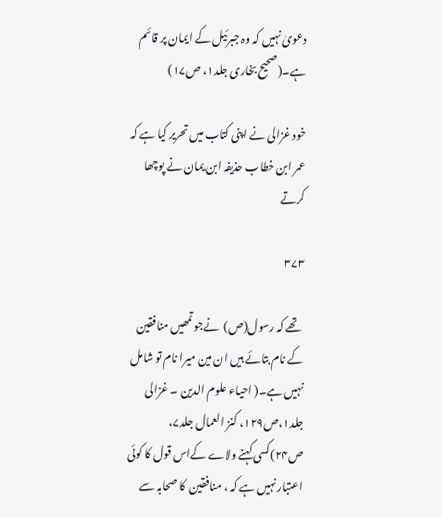دعویٰ نہیں کہ وہ جبرئیل کے ایمان پر قائم ہے۔(صحیح بخاری جلد۱، ص۱۷)

خود غزالی نے اپنی کتاب میں تحریر کیا ہے کہ عمر ابن خطاب حذیفہ ابن یمان نے پوچھا کرتے

۳۷۳

 تھے کہ رسول(ص)  نےجو تمھیں منافقین کے نام بتائے ہیں ان مین میرا نام تو شامل نہیں ہے۔( احیاء علوم الدین ۔ غزالی جلد۱،ص۱۲۹، کنز العمال جلد۷، ص۲۴)کسی کہنے ولاے کےاس قول کا کوئی اعتبار نہیں ہے کہ ، منافقین  کا صحابہ سے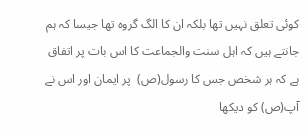کوئی تعلق نہیں تھا بلکہ ان کا الگ گروہ تھا جیسا کہ ہم جانتے ہیں کہ اہل سنت والجماعت کا اس بات پر اتفاق ہے کہ ہر شخص جس کا رسول(ص)  پر ایمان اور اس نے آپ(ص) کو دیکھا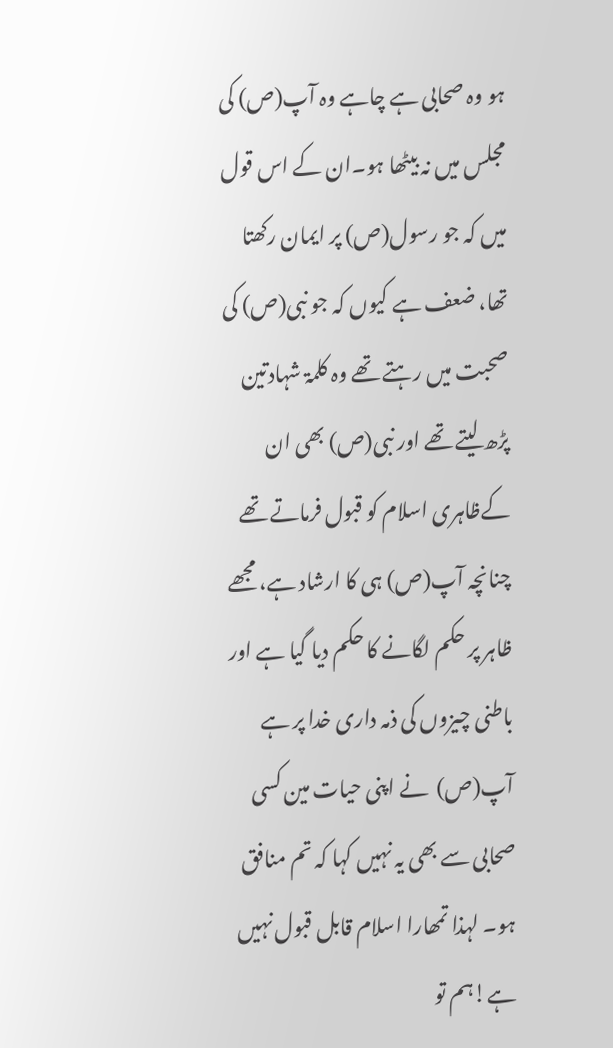ہو وہ صحابی ہے چاہے وہ آپ(ص) کی مجلس میں نہ بیٹھا ہو۔ان کے اس قول میں کہ جو رسول(ص) پر ایمان رکھتا تھا، ضعف ہے کیوں کہ جو نبی(ص) کی صحبت میں رہتے تھے وہ کلمۃ شہادتین پڑھ لیتے تھے اور نبی(ص) بھی ان کےظاہری اسلام کو قبول فرماتے تھے چنانچہ آپ(ص) ہی کا ارشاد ہے، مجھے ظاہر پر حکم لگانے کا حکم دیا گیا ہے اور باطنی چیزوں کی ذمہ داری خدا پر ہے آپ(ص)  نے اپنی حیات مین کسی صحابی سے بھی یہ نہیں کہا کہ تم منافق ہو۔ لہذا تمھارا اسلام قابل قبول نہیں ہے!ہم تو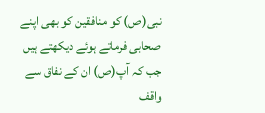نبی(ص) کو منافقین کو بھی اپنے صحابی فرماتے ہوئے دیکھتے ہیں جب کہ آپ(ص) ان کے نفاق سے واقف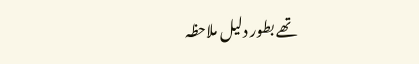تھے بطور دلیل ملاحظہ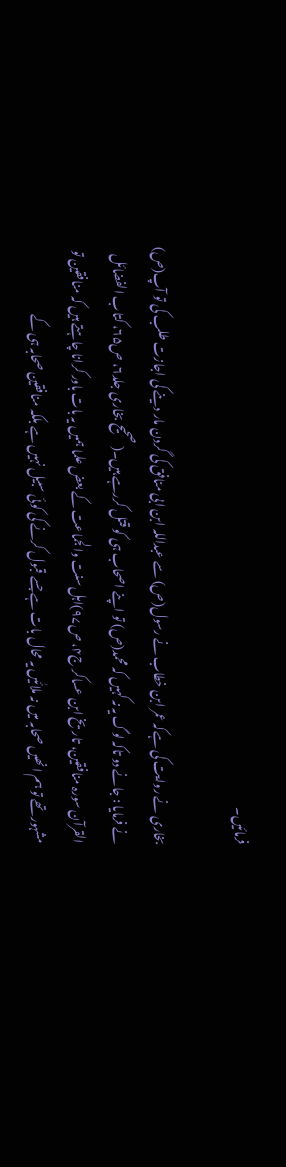فرمائیں۔

بخاری نے روایت کی ہےکہ عمر ابن خطاب نے رسول(ص) سے عبداللہ ابن ابی منافق کی گردن مار دینے کی اجازت طلب کی تو آپ(ص) نے فرمایا : جانے دو تاکہ لوگ یہ نہ کہیں کہ محمد(ص) تو اپنے اصحاب ہی کو قتل کررہے ہیں۔( صحیح بخاری جلد۶، ص۶۵، کتاب الفضائل القرآن سورہ منافقین، تاریخ ابن عساکر ج۴، ص۹۷)اہل سنت والجماعت کے بعض علما ہمیں یہ بات باور کرانا چاہتے ہیں کہ منافقین تو مشہور تھے تو ہم انھیں صحابہ میں نہ ملائٰیں یہ محال بات ہے جسے قبول کرنے کی کوئی سبیل نہیں ہے بلکہ منافقین صحابہ ہی کے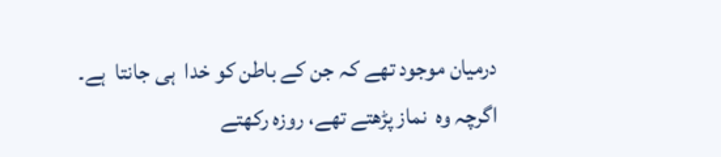درمیان موجود تھے کہ جن کے باطن کو خدا  ہی جانتا  ہے۔ اگرچہ وہ  نماز پڑھتے تھے، روزہ رکھتے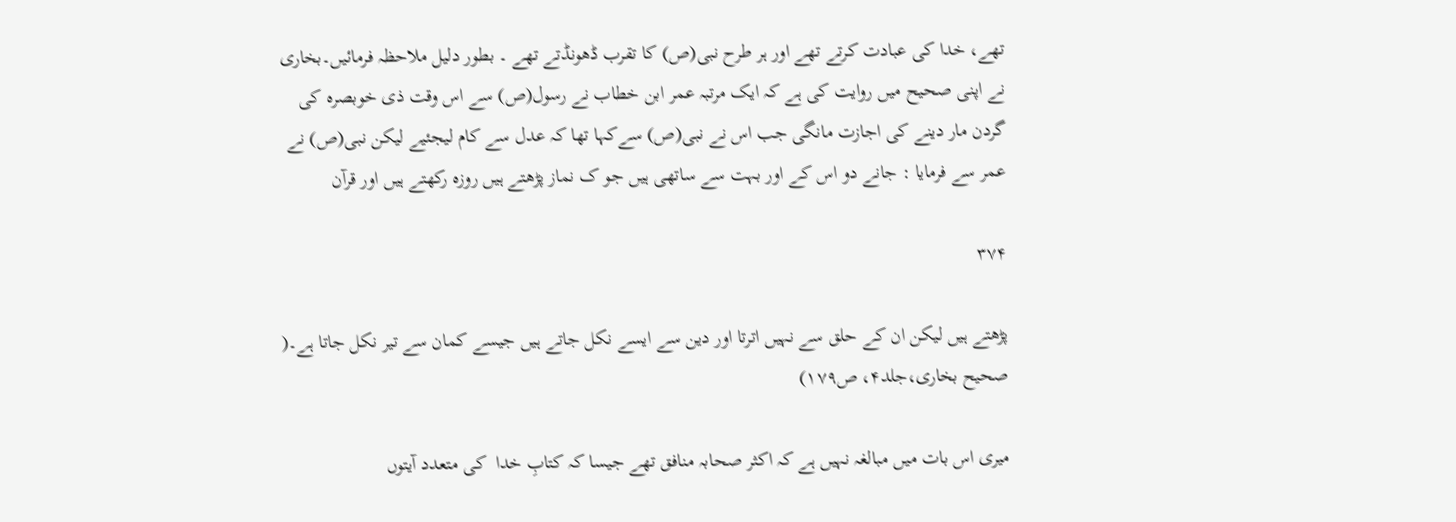تھے، خدا کی عبادت کرتے تھے اور ہر طرح نبی(ص) کا تقرب ڈھونڈتے تھے ۔ بطور دلیل ملاحظہ فرمائیں۔بخاری نے اپنی صحیح میں روایت کی ہے کہ ایک مرتبہ عمر ابن خطاب نے رسول(ص) سے اس وقت ذی خوبصرہ کی گردن مار دینے کی اجازت مانگی جب اس نے نبی(ص) سےکہا تھا کہ عدل سے کام لیجئیے لیکن نبی(ص) نے عمر سے فرمایا : جانے دو اس کے اور بہت سے ساتھی ہیں جو ک نماز پڑھتے ہیں روزہ رکھتے ہیں اور قرآن

۳۷۴

پڑھتے ہیں لیکن ان کے حلق سے نہیں اترتا اور دین سے ایسے نکل جاتے ہیں جیسے کمان سے تیر نکل جاتا ہے۔( صحیح بخاری،جلد۴، ص۱۷۹)

میری اس بات میں مبالغہ نہیں ہے کہ اکثر صحابہ منافق تھے جیسا کہ کتابِ خدا  کی متعدد آیتوں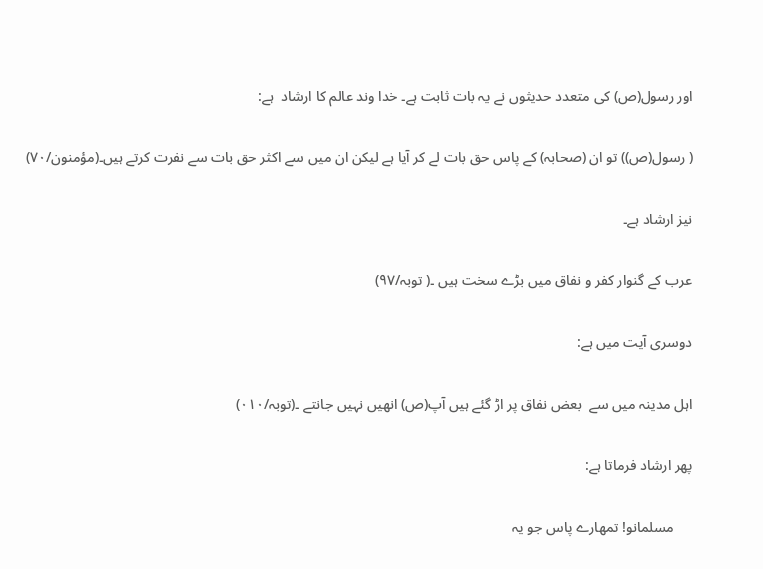اور رسول(ص) کی متعدد حدیثوں نے یہ بات ثابت ہے۔ خدا وند عالم کا ارشاد  ہے:

( رسول(ص)) تو ان (صحابہ) کے پاس حق بات لے کر آیا ہے لیکن ان میں سے اکثر حق بات سے نفرت کرتے ہیں۔(مؤمنون/۷۰)

نیز ارشاد ہے۔

عرب کے گنوار کفر و نفاق میں بڑے سخت ہیں ۔( توبہ/۹۷)

دوسری آیت میں ہے:

اہل مدینہ میں سے  بعض نفاق پر اڑ گئے ہیں آپ(ص) انھیں نہیں جانتے ۔(توبہ/۰۱۰)

پھر ارشاد فرماتا ہے:

     مسلمانو! تمھارے پاس جو یہ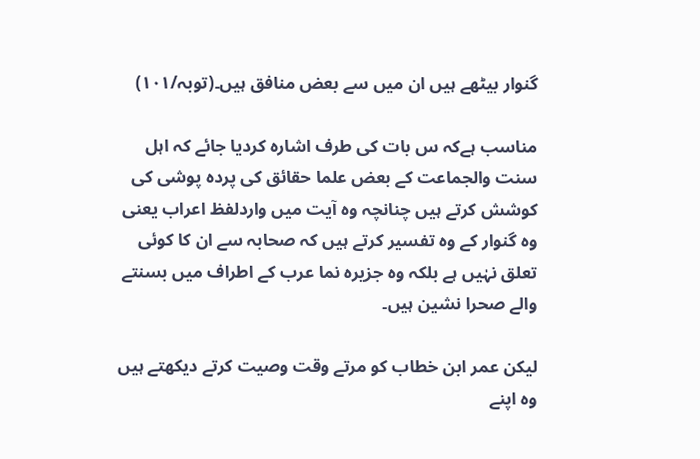گنوار بیٹھے ہیں ان میں سے بعض منافق ہیں۔(توبہ/۱۰۱)

مناسب ہےکہ س بات کی طرف اشارہ کردیا جائے کہ اہل سنت والجماعت کے بعض علما حقائق کی پردہ پوشی کی کوشش کرتے ہیں چنانچہ وہ آیت میں واردلفظ اعراب یعنی وہ گنوار کے وہ تفسیر کرتے ہیں کہ صحابہ سے ان کا کوئی تعلق نہٰیں ہے بلکہ وہ جزیرہ نما عرب کے اطراف میں بسنتے والے صحرا نشین ہیں۔

لیکن عمر ابن خطاب کو مرتے وقت وصیت کرتے دیکھتے ہیں وہ اپنے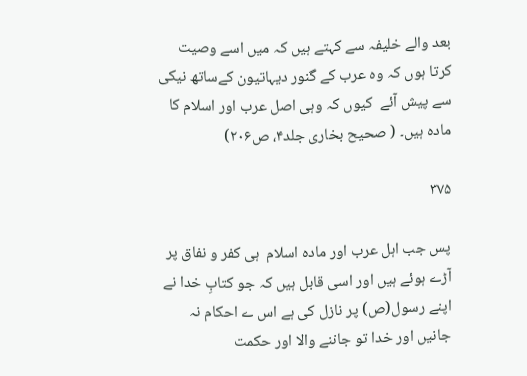بعد والے خلیفہ سے کہتے ہیں کہ میں اسے وصیت کرتا ہوں کہ وہ عرب کے گنور دیہاتیون کےساتھ نیکی سے پیش آئے  کیوں کہ وہی اصل عرب اور اسلام کا مادہ ہیں۔ ( صحیح بخاری جلد۴، ص۲۰۶)

۳۷۵

پس جب اہل عرب اور مادہ اسلام  ہی کفر و نفاق پر آڑے ہوئے ہیں اور اسی قابل ہیں کہ جو کتابِ خدا نے اپنے رسول(ص) پر نازل کی ہے اس ے احکام نہ جانیں اور خدا تو جاننے والا اور حکمت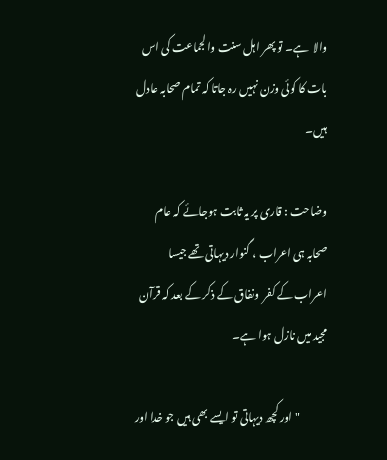والا  ہے۔ تو پھر اہل سنت والجماعت کی اس بات کا کوئی وزن نہیں رہ جاتا کہ تمام صحابہ عادل ہیں۔

وضاحت : قاری پر یہ ثابت ہوجائے کہ عام صحابہ ہی اعراب ، گنوار دیہاتی تھے جیسا اعراب کے کفر  ونفاق کے ذکر کے بعد کہ قرآن مجید میں نازل ہوا ہے۔

             " اور کچھ دیہاتی تو ایسے بھی ہیں جو خدا اور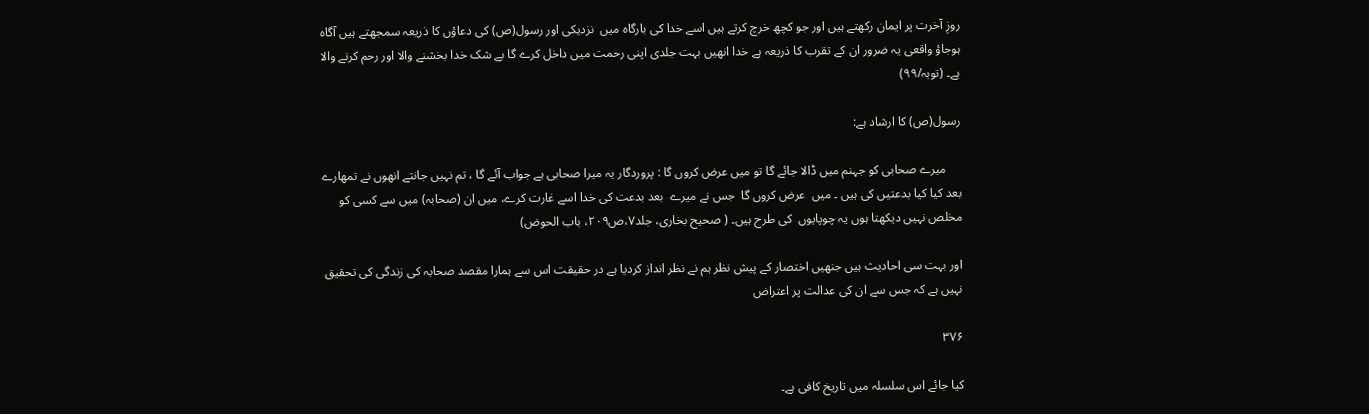روزِ آخرت پر ایمان رکھتے ہیں اور جو کچھ خرچ کرتے ہیں اسے خدا کی بارگاہ میں  نزدیکی اور رسول(ص) کی دعاؤں کا ذریعہ سمجھتے ہیں آگاہ ہوجاؤ واقعی یہ ضرور ان کے تقرب کا ذریعہ ہے خدا انھیں بہت جلدی اپنی رحمت میں داخل کرے گا بے شک خدا بخشنے والا اور رحم کرنے والا ہے۔ (توبہ/۹۹)

رسول(ص) کا ارشاد ہے:

     میرے صحابی کو جہنم میں ڈالا جائے گا تو میں عرض کروں گا : پروردگار یہ میرا صحابی ہے جواب آئے گا ، تم نہیں جانتے انھوں نے تمھارے بعد کیا کیا بدعتیں کی ہیں ۔ میں  عرض کروں گا  جس نے میرے  بعد بدعت کی خدا اسے غارت کرے، میں ان (صحابہ) میں سے کسی کو مخلص نہیں دیکھتا ہوں یہ چوپایوں  کی طرح ہیں۔ ( صحیح بخاری، جلد۷،ص۲۰۹، باب الحوض)

اور بہت سی احادیث ہیں جنھیں اختصار کے پیش نظر ہم نے نظر انداز کردیا ہے در حقیقت اس سے ہمارا مقصد صحابہ کی زندگی کی تحقیق نہیں ہے کہ جس سے ان کی عدالت پر اعتراض

۳۷۶

کیا جائے اس سلسلہ میں تاریخ کافی ہے۔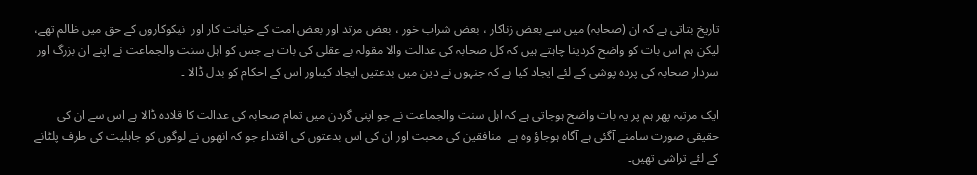تاریخ بتاتی ہے کہ ان (صحابہ) میں سے بعض زناکار ، بعض شراب خور ، بعض مرتد اور بعض امت کے خیانت کار اور  نیکوکاروں کے حق میں ظالم تھے، لیکن ہم اس بات کو واضح کردینا چاہتے ہیں کہ کل صحابہ کی عدالت والا مقولہ بے عقلی کی بات ہے جس کو اہل سنت والجماعت نے اپنے ان بزرگ اور سردار صحابہ کی پردہ پوشی کے لئے ایجاد کیا ہے کہ جنہوں نے دین میں بدعتیں ایجاد کیںاور اس کے احکام کو بدل ڈالا ۔

ایک مرتبہ پھر ہم پر یہ بات واضح ہوجاتی ہے کہ اہل سنت والجماعت نے جو اپنی گردن میں تمام صحابہ کی عدالت کا قلادہ ڈالا ہے اس سے ان کی حقیقی صورت سامنے آگئی ہے آگاہ ہوجاؤ وہ ہے  منافقین کی محبت اور ان کی اس بدعتوں کی اقتداء جو کہ انھوں نے لوگوں کو جاہلیت کی طرف پلٹانے کے لئے تراشی تھیں۔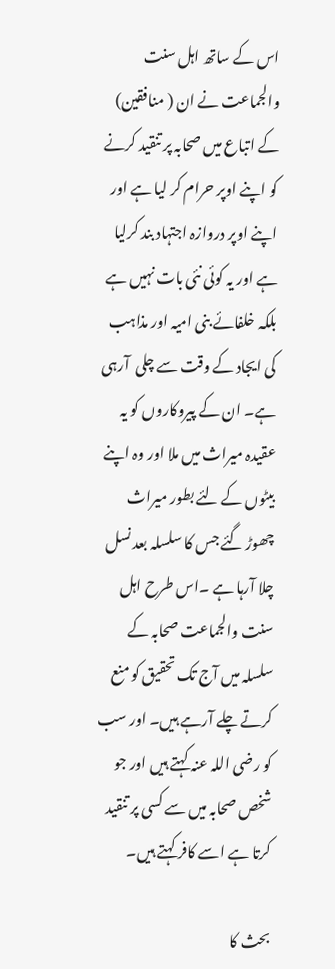اس کے ساتھ اہل سنت والجماعت نے ان ( منافقین) کے اتباع میں صحابہ پر تنقید کرنے کو اپنے اوپر حرام کر لیا ہے اور اپنے اوپر دروازہ اجتہاد بند کرلیا ہے اور یہ کوئی نئی بات نہیں ہے بلکہ خلفائے بنی امیہ اور مذاہب کی ایجاد کے وقت سے چلی  آرہی ہے۔ ان کے پیروکاروں کو یہ عقیدہ میراث میں ملا اور وہ اپنے بیٹوں کے لئے بطور میراث چھوڑ گئے جس کا سلسلہ بعد نسل چلا آرہا ہے ۔اس طرح اہل سنت والجماعت صحابہ کے سلسلہ میں آج تک تحقیق کو منع کرتے چلے آرہے ہیں۔ اور سب کو رضی اللہ عنہ کہتے ہیں اور جو شخص صحابہ میں سے کسی پر تنقید کرتا ہے اسے کافر کہتے ہیں۔

بحث کا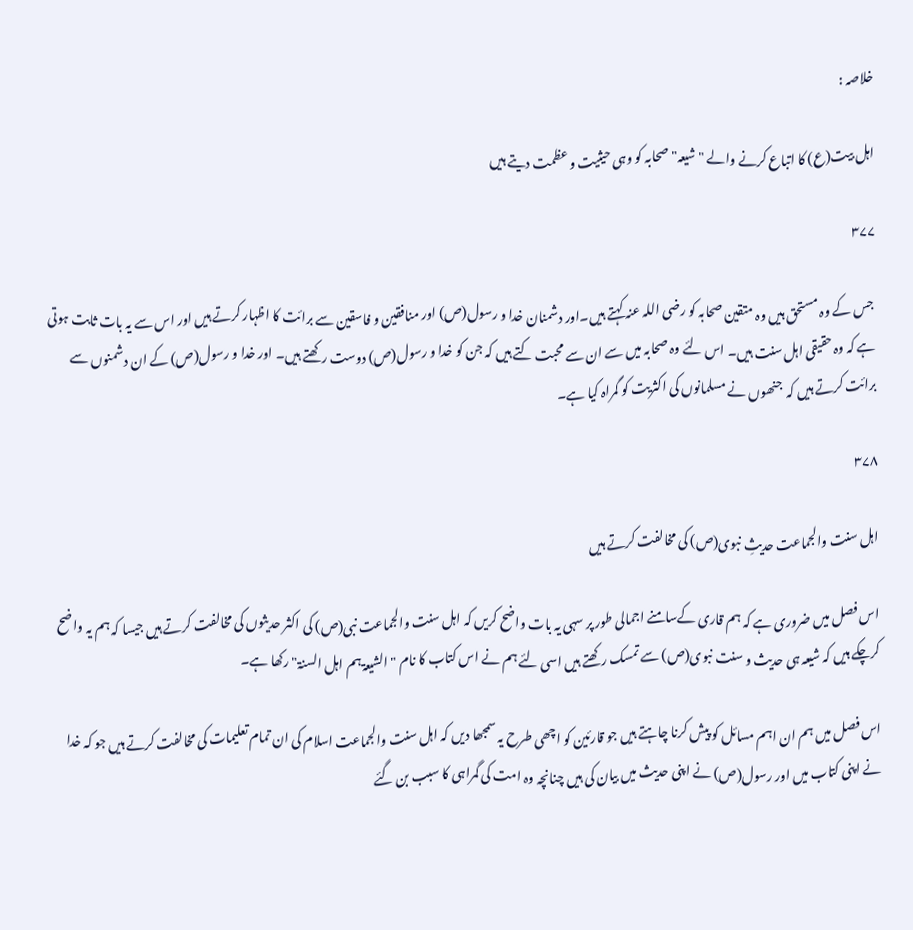خلاصہ :

اہل بیت(ع) کا اتباع کرنے والے " شیعہ" صحابہ کو وہی حیثیت و عظمت دیتے ہیں

۳۷۷

 جس کے وہ مستحق ہیں وہ متقین صحابہ کو رضی اللہ عنہ کہتے ہیں۔اور دشمنان خدا و رسول(ص) اور منافقین و فاسقین سے برائت کا اظہار کرتے ہیں اور اس سے یہ بات ثابت ہوتی ہے کہ وہ حقیقی اہل سنت ہیں۔ اس لئے وہ صحابہ میں سے ان سے محبت کتے ہیں کہ جن کو خدا و رسول(ص) دوست رکھتے ہیں۔ اور خدا و رسول(ص) کے ان دشمنوں سے برائت کرتے ہیں کہ  جنھوں نے مسلمانوں کی اکثریت کو گمراہ کیا ہے۔

۳۷۸

اہل سنت والجماعت حدیثِ نبوی(ص) کی مخالفت کرتے ہیں

اس فصل میں ضروری ہے کہ ہم قاری کےسامنے اجمالی طور پر سہی یہ بات واضح کریں کہ اہل سنت والجماعت نبی(ص) کی اکثر حدیثوں کی مخالفت کرتے ہیں جیسا کہ ہم یہ واضح کرچکے ہیں کہ شیعہ ہی حدیث و سنت نبوی(ص) سے تمسک رکھتے ہیں اسی لئے ہم نے اس کتاب کا نام " الشیعۃ ہم اہل السنۃ" رکھا ہے۔

اس فصل میں ہم ان اہم مسائل کو پیش کرنا چاہتے ہیں جو قارئین کو اچھی طرح یہ سمجھا دیں کہ اہل سنت والجماعت اسلام کی ان تمام تعلیمات کی مخالفت کرتے ہیں جو کہ خدا نے اپنی کتاب میں اور رسول(ص) نے اپنی حدیث میں بیان کی ہیں چنانچہ وہ امت کی گمراہی کا سبب بن گئے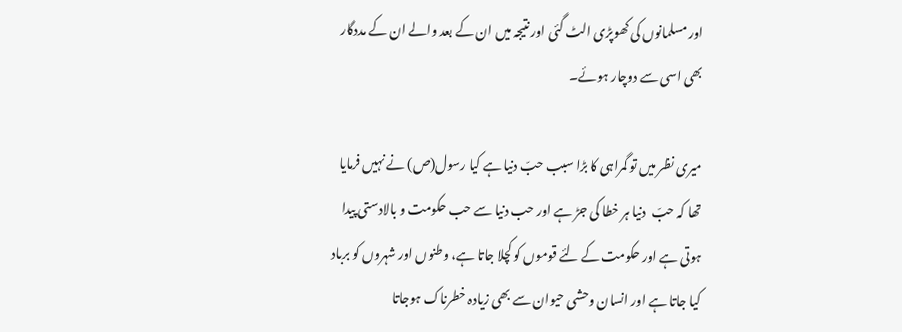اور مسلمانوں کی کھوپڑی الٹ گئی اور نتیجہ میں ان کے بعد والے ان کے مددگار بھی اسی سے دوچار ہوئے۔

میری نظر میں تو گمراہی کا بڑا سبب حبّ دنیا ہے کیا رسول(ص) نے نہیں فرمایا تھا کہ حبّ  دنیا ہر خطا کی جڑ ہے اور حب دنیا سے حب حکومت و بالادستی پیدا ہوتی ہے اور حکومت کے لئے قوموں کو کچلا جاتا ہے، وطنوں اور شہروں کو برباد کیا جاتا ہے اور انسان وحشی حیوان سے بھی زیادہ خطرناک ہوجاتا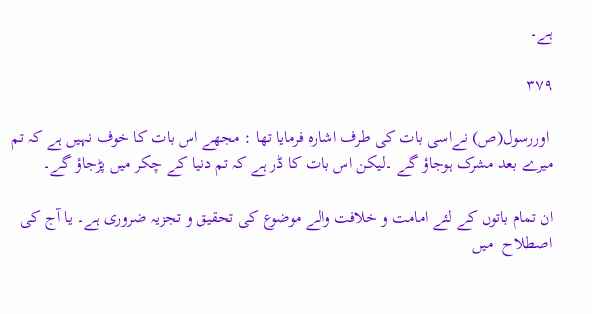ہے۔

۳۷۹

 اوررسول(ص) نےاسی بات کی طرف اشارہ فرمایا تھا : مجھے اس بات کا خوف نہیں ہے کہ تم میرے بعد مشرک ہوجاؤ گے ۔لیکن اس بات کا ڈر ہے کہ تم دنیا کے چکر میں پڑجاؤ گے۔

ان تمام باتوں کے لئے امامت و خلافت والے موضوع کی تحقیق و تجزیہ ضروری ہے۔ یا آج کی اصطلاح  میں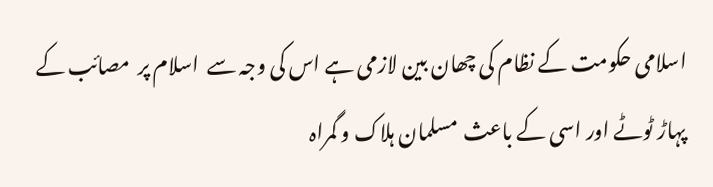اسلامی حکومت کے نظام کی چھان بین لازمی ہے اس کی وجہ سے  اسلام پر  مصائب کے پہاڑ ٹوٹے اور اسی کے باعث  مسلمان ہلاک و گمراہ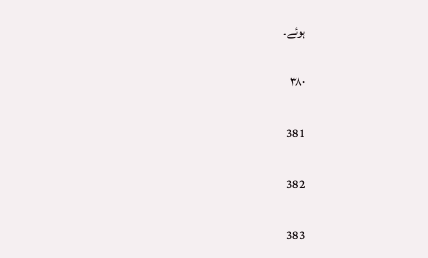ہوئے۔

۳۸۰

381

382

383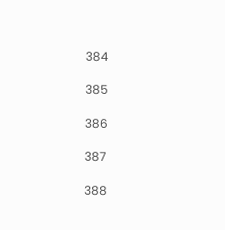384

385

386

387

388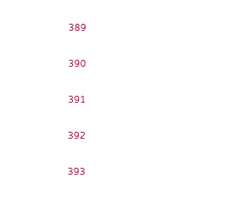389

390

391

392

393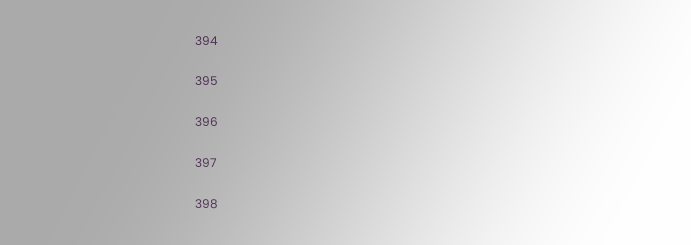394

395

396

397

398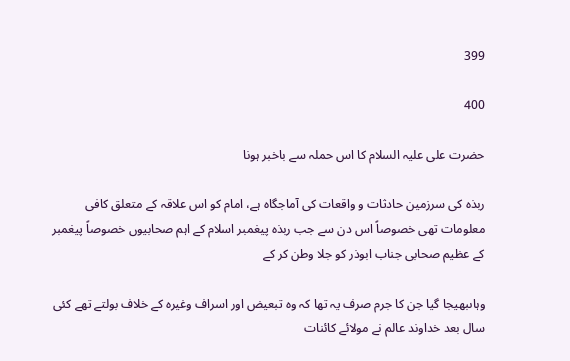399

400

حضرت علی علیہ السلام کا اس حملہ سے باخبر ہونا

ربذہ کی سرزمین حادثات و واقعات کی آماجگاہ ہے، امام کو اس علاقہ کے متعلق کافی معلومات تھی خصوصاً اس دن سے جب ربذہ پیغمبر اسلام کے اہم صحابیوں خصوصاً پیغمبر کے عظیم صحابی جناب ابوذر کو جلا وطن کر کے

وہاںبھیجا گیا جن کا جرم صرف یہ تھا کہ وہ تبعیض اور اسراف وغیرہ کے خلاف بولتے تھے کئی سال بعد خداوند عالم نے مولائے کائنات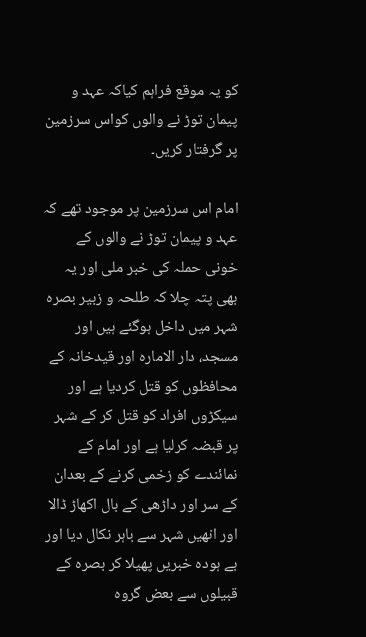کو یہ موقع فراہم کیاکہ عہد و پیمان توڑ نے والوں کواس سرزمین پر گرفتار کریں۔

امام اس سرزمین پر موجود تھے کہ عہد و پیمان توڑ نے والوں کے خونی حملہ کی خبر ملی اور یہ بھی پتہ چلا کہ طلحہ و زبیر بصرہ شہر میں داخل ہوگئے ہیں اور مسجد، دار الامارہ اور قیدخانہ کے محافظوں کو قتل کردیا ہے اور سیکڑوں افراد کو قتل کر کے شہر پر قبضہ کرلیا ہے اور امام کے نمائندے کو زخمی کرنے کے بعدان کے سر اور داڑھی کے بال اکھاڑ ڈالا اور انھیں شہر سے باہر نکال دیا اور بے ہودہ خبریں پھیلا کر بصرہ کے قبیلوں سے بعض گروہ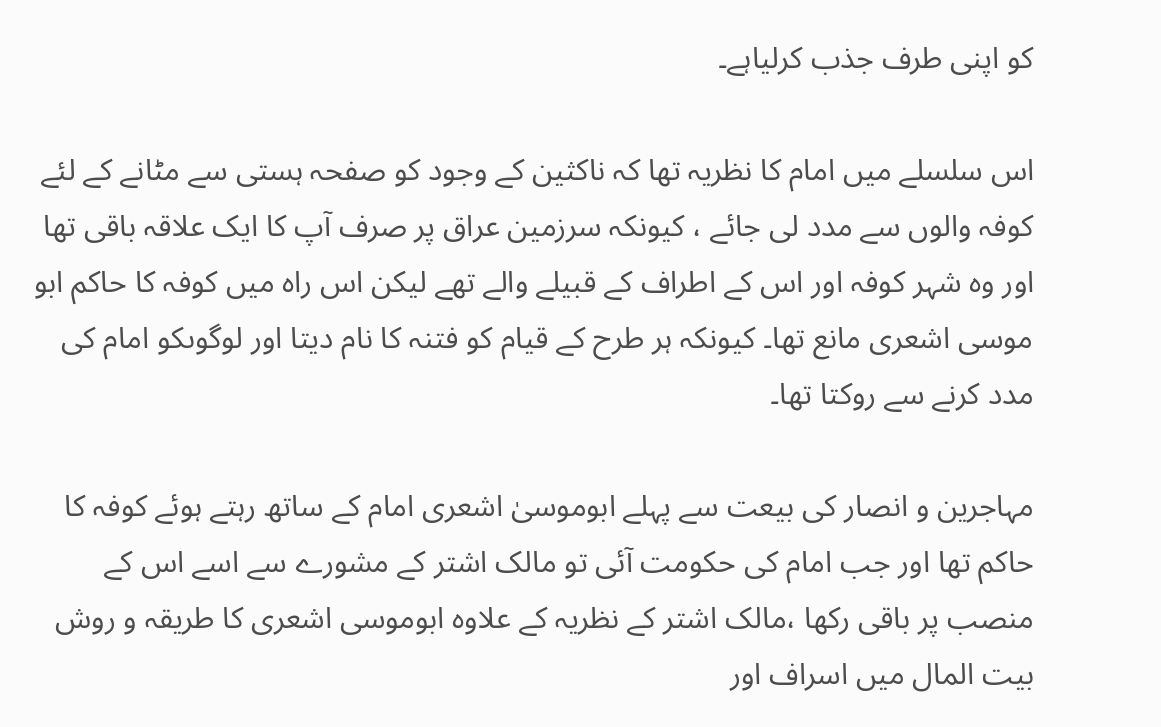کو اپنی طرف جذب کرلیاہے۔

اس سلسلے میں امام کا نظریہ تھا کہ ناکثین کے وجود کو صفحہ ہستی سے مٹانے کے لئے کوفہ والوں سے مدد لی جائے ، کیونکہ سرزمین عراق پر صرف آپ کا ایک علاقہ باقی تھا اور وہ شہر کوفہ اور اس کے اطراف کے قبیلے والے تھے لیکن اس راہ میں کوفہ کا حاکم ابو موسی اشعری مانع تھا۔ کیونکہ ہر طرح کے قیام کو فتنہ کا نام دیتا اور لوگوںکو امام کی مدد کرنے سے روکتا تھا۔

مہاجرین و انصار کی بیعت سے پہلے ابوموسیٰ اشعری امام کے ساتھ رہتے ہوئے کوفہ کا حاکم تھا اور جب امام کی حکومت آئی تو مالک اشتر کے مشورے سے اسے اس کے منصب پر باقی رکھا ،مالک اشتر کے نظریہ کے علاوہ ابوموسی اشعری کا طریقہ و روش بیت المال میں اسراف اور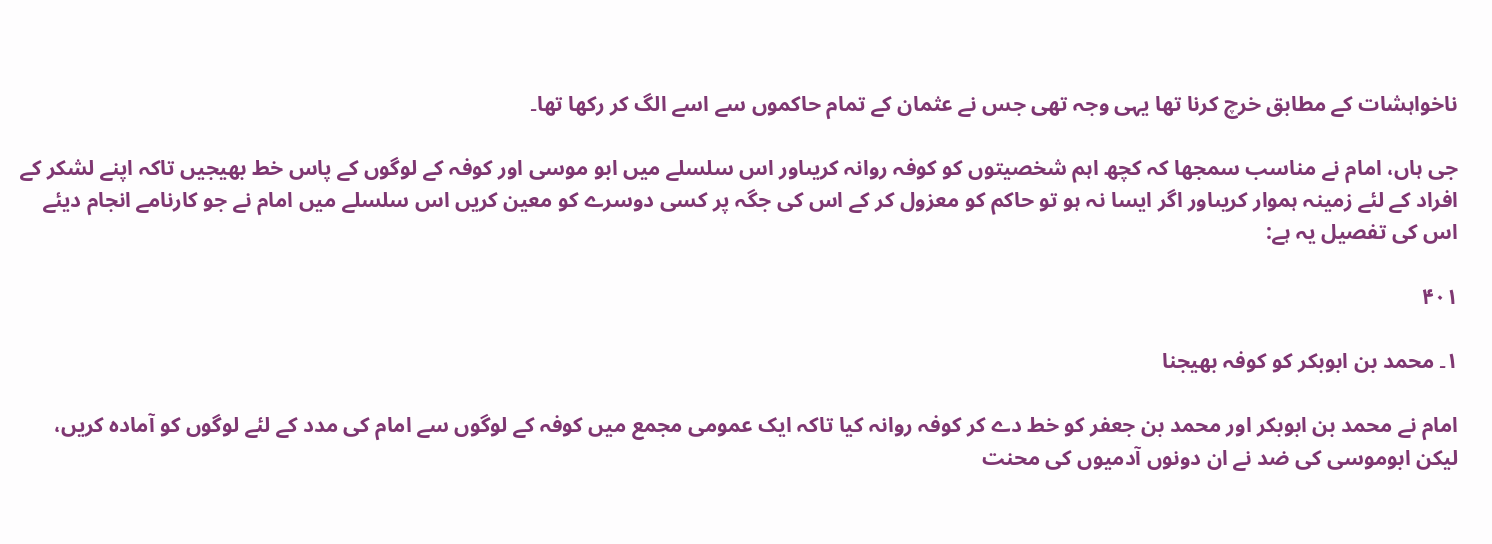ناخواہشات کے مطابق خرچ کرنا تھا یہی وجہ تھی جس نے عثمان کے تمام حاکموں سے اسے الگ کر رکھا تھا۔

جی ہاں، امام نے مناسب سمجھا کہ کچھ اہم شخصیتوں کو کوفہ روانہ کریںاور اس سلسلے میں ابو موسی اور کوفہ کے لوگوں کے پاس خط بھیجیں تاکہ اپنے لشکر کے افراد کے لئے زمینہ ہموار کریںاور اگر ایسا نہ ہو تو حاکم کو معزول کر کے اس کی جگہ پر کسی دوسرے کو معین کریں اس سلسلے میں امام نے جو کارنامے انجام دیئے اس کی تفصیل یہ ہے:

۴۰۱

۱۔ محمد بن ابوبکر کو کوفہ بھیجنا

امام نے محمد بن ابوبکر اور محمد بن جعفر کو خط دے کر کوفہ روانہ کیا تاکہ ایک عمومی مجمع میں کوفہ کے لوگوں سے امام کی مدد کے لئے لوگوں کو آمادہ کریں، لیکن ابوموسی کی ضد نے ان دونوں آدمیوں کی محنت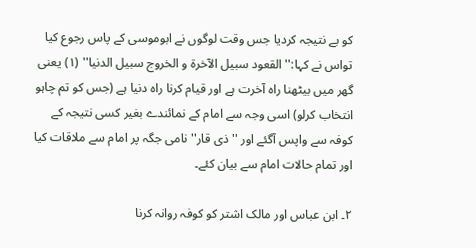کو بے نتیجہ کردیا جس وقت لوگوں نے ابوموسی کے پاس رجوع کیا تواس نے کہا:''القعود سبیل الآخرة و الخروج سبیل الدنیا'' (۱) یعنی گھر میں بیٹھنا راہ آخرت ہے اور قیام کرنا راہ دنیا ہے (جس کو تم چاہو انتخاب کرلو) اسی وجہ سے امام کے نمائندے بغیر کسی نتیجہ کے کوفہ سے واپس آگئے اور ''ذی قار'' نامی جگہ پر امام سے ملاقات کیا اور تمام حالات امام سے بیان کئے۔

۲۔ ابن عباس اور مالک اشتر کو کوفہ روانہ کرنا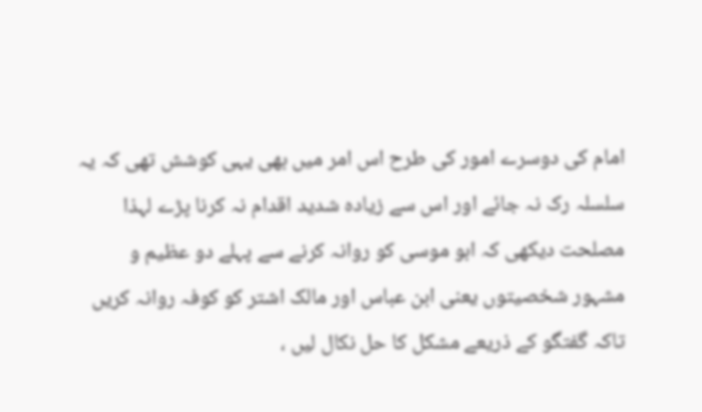امام کی دوسرے امور کی طرح اس امر میں بھی یہی کوشش تھی کہ یہ سلسلہ رک نہ جائے اور اس سے زیادہ شدید اقدام نہ کرنا پڑے لہذا مصلحت دیکھی کہ ابو موسی کو روانہ کرنے سے پہلے دو عظیم و مشہور شخصیتوں یعنی ابن عباس اور مالک اشتر کو کوفہ روانہ کریں تاکہ گفتگو کے ذریعے مشکل کا حل نکال لیں ،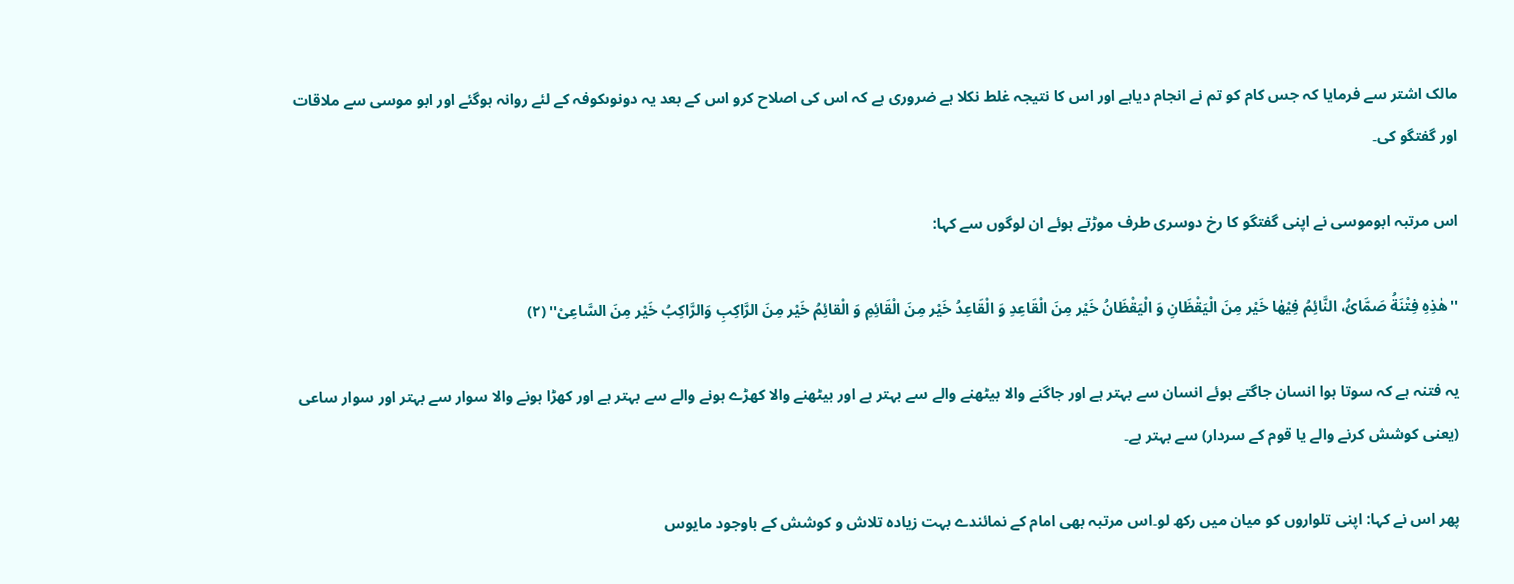مالک اشتر سے فرمایا کہ جس کام کو تم نے انجام دیاہے اور اس کا نتیجہ غلط نکلا ہے ضروری ہے کہ اس کی اصلاح کرو اس کے بعد یہ دونوںکوفہ کے لئے روانہ ہوگئے اور ابو موسی سے ملاقات اور گفتگو کی۔

اس مرتبہ ابوموسی نے اپنی گفتگو کا رخ دوسری طرف موڑتے ہوئے ان لوگوں سے کہا:

''هٰذِهِ فِتْنَةُ صَمَّائُ، النَّائِمُ فِیْهٰا خَیْر مِنَ الْیَقْظَانِ وَ الْیَقْظَانُ خَیْر مِنَ الْقَاعِدِ وَ الْقَاعِدُ خَیْر مِنَ الْقَائِمِ وَ الْقائِمُ خَیْر مِنَ الرَّاکِبِ وَالرَّاکِبُ خَیْر مِنَ السَّاعِیْ'' (۲)

یہ فتنہ ہے کہ سوتا ہوا انسان جاگتے ہوئے انسان سے بہتر ہے اور جاگنے والا بیٹھنے والے سے بہتر ہے اور بیٹھنے والا کھڑے ہونے والے سے بہتر ہے اور کھڑا ہونے والا سوار سے بہتر اور سوار ساعی (یعنی کوشش کرنے والے یا قوم کے سردار) سے بہتر ہے۔

پھر اس نے کہا: اپنی تلواروں کو میان میں رکھ لو۔اس مرتبہ بھی امام کے نمائندے بہت زیادہ تلاش و کوشش کے باوجود مایوس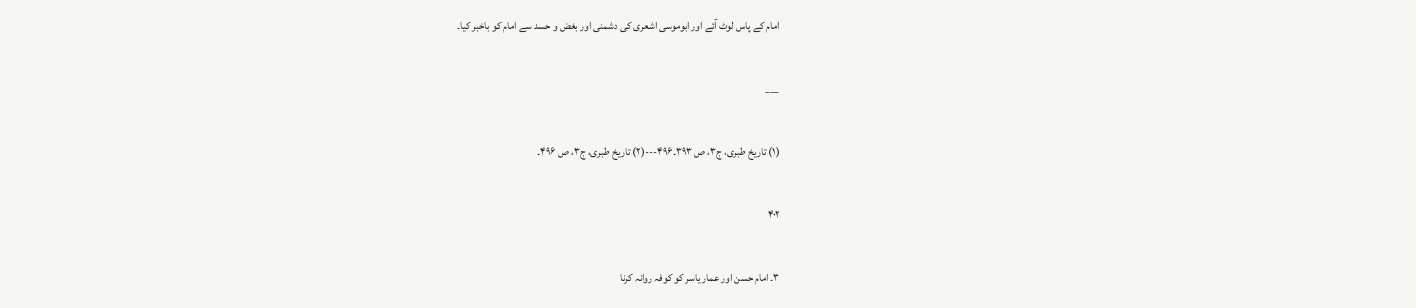امام کے پاس لوٹ آئے اور ابوموسی اشعری کی دشمنی اور بغض و حسد سے امام کو باخبر کیا۔

___

(۱) تاریخ طبری، ج۳، ص ۳۹۳۔۴۹۶---(۲) تاریخ طبری، ج۳، ص ۴۹۶۔

۴۰۲

۳۔ امام حسن اور عمار یاسر کو کوفہ روانہ کرنا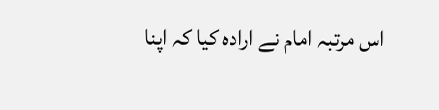اس مرتبہ امام نے ارادہ کیا کہ اپنا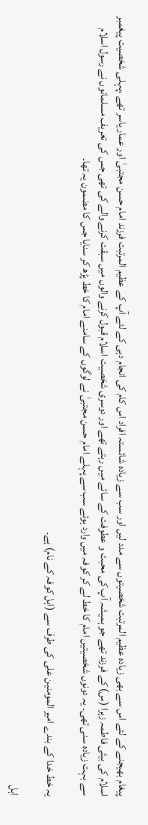پیغام بھیجنے کے لئے اس سے بھی زیادہ عظیم المرتبت شخصیتوں سے مدد لیں اور سب سے زیادہ شائستہ افراد اس کام کی انجام دہی کے لئے آپ کے عظیم المرتبت فرزند امام حسن مجتبیٰ اور عمار یاسر تھے ،پہلی شخصیت پیغمبر اسلام کی بیٹی فاطمہ زہرا (س) کے فرزند تھے جو ہمیشہ آپ کی محبت و عطوفت کے سائے میں رہتے تھے اور دوسری شخصیت اسلام قبول کرنے والوں میں سبقت کرنے والے کی تھی جس کی تعریف مسلمانوں نے رسول اسلام سے بہت زیادہ سنی تھی۔ یہ دونوں شخصیتیں امام کا خط لے کر کوفہ میں وارد ہوئے سب سے پہلے امام حسن مجتبیٰ نے لوگوں کے سامنے امام کا خط پڑھ کر سنایا جس کا مضمون یہ تھا۔

یہ خط خدا کے بندے امیر المومنین علی کی طرف سے (اہل کوفہ کے نام) ہے۔

اہل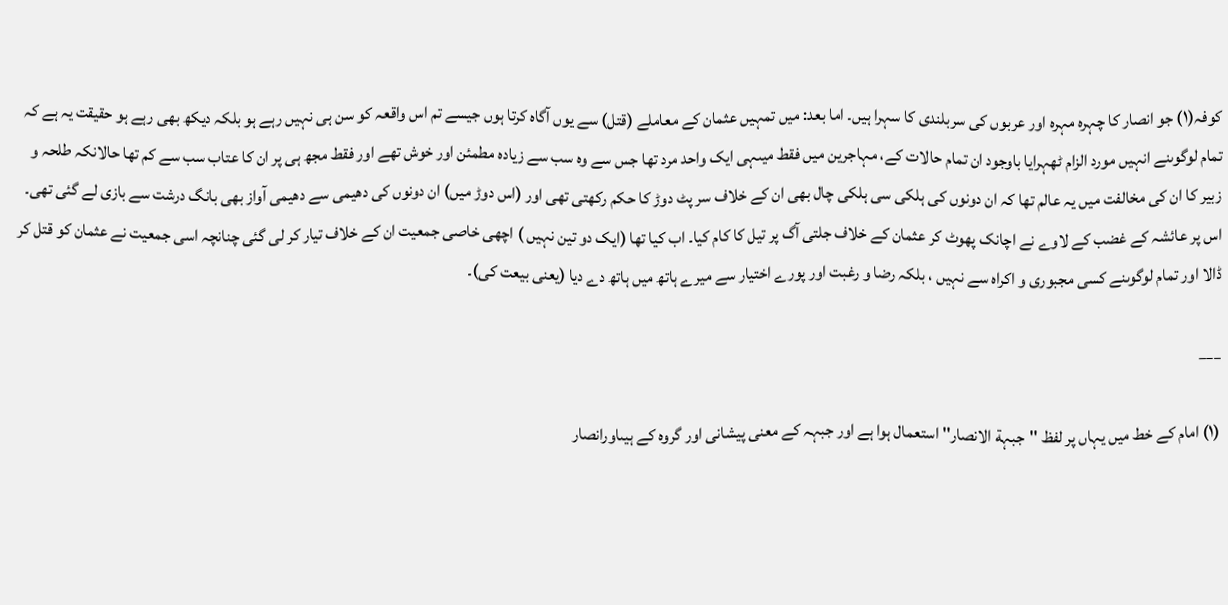کوفہ(۱) جو انصار کا چہرہ مہرہ اور عربوں کی سربلندی کا سہرا ہیں۔ اما بعد: میں تمہیں عثمان کے معاملے (قتل) سے یوں آگاہ کرتا ہوں جیسے تم اس واقعہ کو سن ہی نہیں رہے ہو بلکہ دیکھ بھی رہے ہو حقیقت یہ ہے کہ تمام لوگوںنے انہیں مورد الزام ٹھہرایا باوجود ان تمام حالات کے، مہاجرین میں فقط میںہی ایک واحد مرد تھا جس سے وہ سب سے زیادہ مطمئن اور خوش تھے اور فقط مجھ ہی پر ان کا عتاب سب سے کم تھا حالانکہ طلحہ و زبیر کا ان کی مخالفت میں یہ عالم تھا کہ ان دونوں کی ہلکی سی ہلکی چال بھی ان کے خلاف سر پٹ دوڑ کا حکم رکھتی تھی اور (اس دوڑ میں) ان دونوں کی دھیمی سے دھیمی آواز بھی بانگ درشت سے بازی لے گئی تھی۔ اس پر عائشہ کے غضب کے لاوے نے اچانک پھوٹ کر عثمان کے خلاف جلتی آگ پر تیل کا کام کیا۔ اب کیا تھا (ایک دو تین نہیں ) اچھی خاصی جمعیت ان کے خلاف تیار کر لی گئی چنانچہ اسی جمعیت نے عثمان کو قتل کر ڈالا اور تمام لوگوںنے کسی مجبوری و اکراہ سے نہیں ، بلکہ رضا و رغبت اور پورے اختیار سے میرے ہاتھ میں ہاتھ دے دیا (یعنی بیعت کی)۔

___

(۱) امام کے خط میں یہاں پر لفظ ''جبہة الانصار'' استعمال ہوا ہے اور جبہہ کے معنی پیشانی اور گروہ کے ہیںاورانصار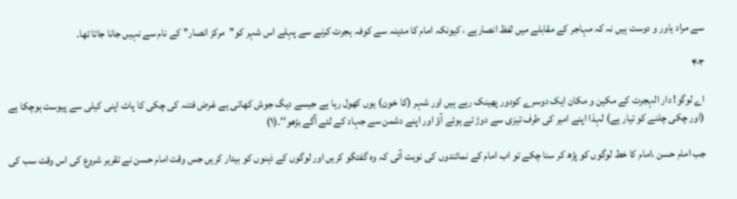سے مراد یاور و دوست ہیں نہ کہ مہاجر کے مقابلے میں لفظ انصارہے ، کیونکہ امام کا مدینہ سے کوفہ ہجرت کرنے سے پہلے اس شہر کو''مرکز انصار'' کے نام سے نہیں جانا جاتا تھا۔

۴۰۳

اے لوگو! دار الہجرت کے مکین و مکان ایک دوسرے کودور پھینک رہے ہیں اور شہر (کا خون) یوں کھول رہا ہے جیسے دیگ جوش کھاتی ہے غرض فتنہ کی چکی کا پاٹ اپنی کیلی سے پیوست ہوچکا ہے (اور چکی چلنے کو تیار ہے) لہذا اپنے امیر کی طرف تیزی سے دوڑ تے ہوئے آؤ اور اپنے دشمن سے جہاد کے لئے آگے بڑھو''۔(۱)

جب امام حسن ،امام کا خط لوگوں کو پڑھ کر سنا چکے تو اب امام کے نمائندوں کی نوبت آئی کہ وہ گفتگو کریں اور لوگوں کے ذہنوں کو بیدار کریں جس وقت امام حسن نے تقریر شروع کی اس وقت سب کی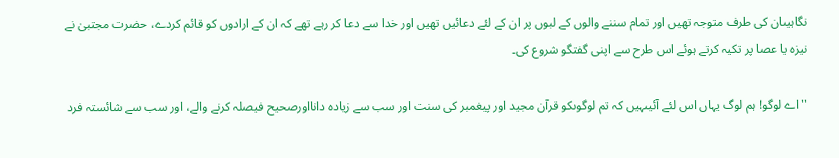نگاہیںان کی طرف متوجہ تھیں اور تمام سننے والوں کے لبوں پر ان کے لئے دعائیں تھیں اور خدا سے دعا کر رہے تھے کہ ان کے ارادوں کو قائم کردے، حضرت مجتبیٰ نے نیزہ یا عصا پر تکیہ کرتے ہوئے اس طرح سے اپنی گفتگو شروع کی۔

''اے لوگو! ہم لوگ یہاں اس لئے آئیںہیں کہ تم لوگوںکو قرآن مجید اور پیغمبر کی سنت اور سب سے زیادہ دانااورصحیح فیصلہ کرنے والے، اور سب سے شائستہ فرد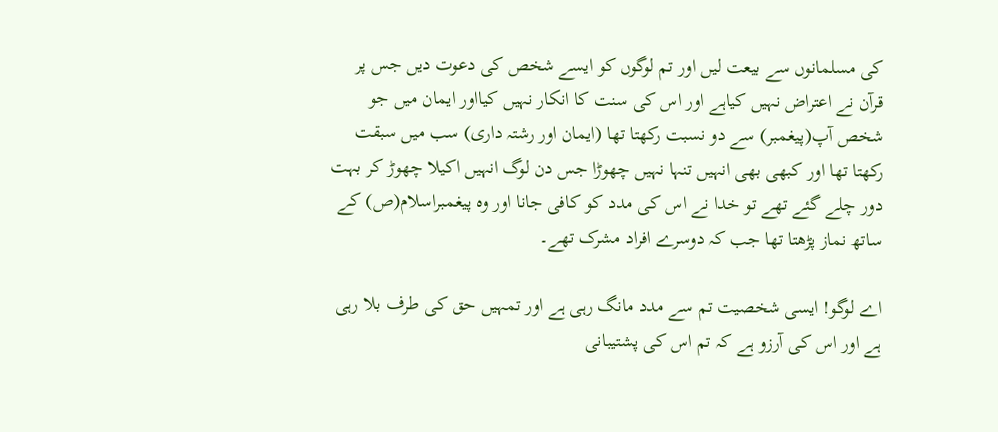کی مسلمانوں سے بیعت لیں اور تم لوگوں کو ایسے شخص کی دعوت دیں جس پر قرآن نے اعتراض نہیں کیاہے اور اس کی سنت کا انکار نہیں کیااور ایمان میں جو شخص آپ(پیغمبر) سے دو نسبت رکھتا تھا (ایمان اور رشتہ داری) سب میں سبقت رکھتا تھا اور کبھی بھی انہیں تنہا نہیں چھوڑا جس دن لوگ انہیں اکیلا چھوڑ کر بہت دور چلے گئے تھے تو خدا نے اس کی مدد کو کافی جانا اور وہ پیغمبراسلام(ص) کے ساتھ نماز پڑھتا تھا جب کہ دوسرے افراد مشرک تھے۔

اے لوگو! ایسی شخصیت تم سے مدد مانگ رہی ہے اور تمہیں حق کی طرف بلا رہی ہے اور اس کی آرزو ہے کہ تم اس کی پشتیبانی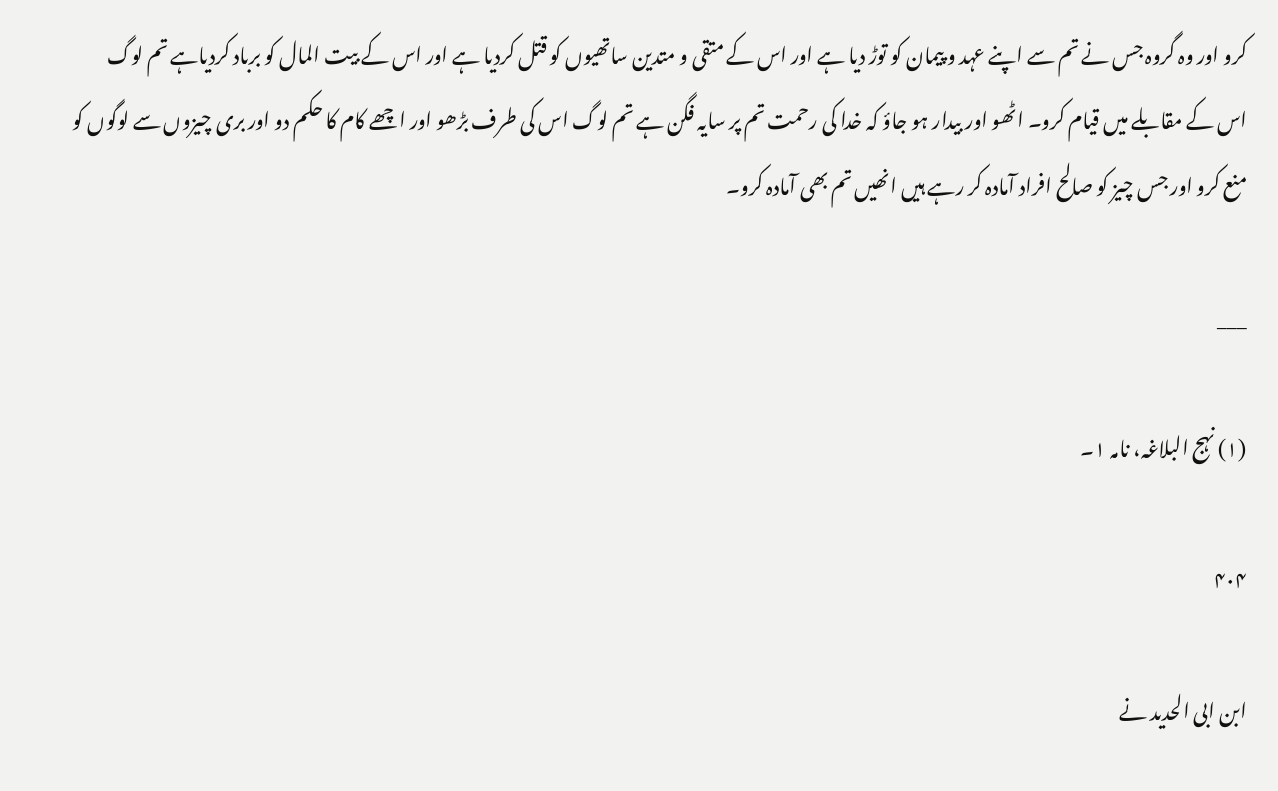کرو اور وہ گروہ جس نے تم سے اپنے عہد و پیمان کو توڑ دیا ہے اور اس کے متقی و متدین ساتھیوں کو قتل کردیا ہے اور اس کے بیت المال کو برباد کردیاہے تم لوگ اس کے مقابلے میں قیام کرو۔ اٹھو اور بیدار ہو جاؤ کہ خدا کی رحمت تم پر سایہ فگن ہے تم لوگ اس کی طرف بڑھو اور اچھے کام کا حکم دو اور بری چیزوں سے لوگوں کو منع کرو اور جس چیز کو صالح افراد آمادہ کر رہے ہیں انھیں تم بھی آمادہ کرو۔

___

(۱) نہج البلاغہ، نامہ ۱۔

۴۰۴

ابن ابی الحدید نے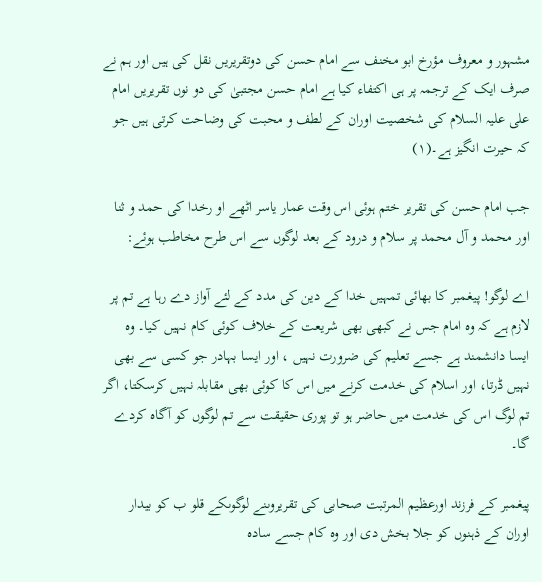مشہور و معروف مؤرخ ابو مخنف سے امام حسن کی دوتقریریں نقل کی ہیں اور ہم نے صرف ایک کے ترجمہ پر ہی اکتفاء کیا ہے امام حسن مجتبیٰ کی دو نوں تقریریں امام علی علیہ السلام کی شخصیت اوران کے لطف و محبت کی وضاحت کرتی ہیں جو کہ حیرت انگیز ہے۔(۱)

جب امام حسن کی تقریر ختم ہوئی اس وقت عمار یاسر اٹھے او رخدا کی حمد و ثنا اور محمد و آل محمد پر سلام و درود کے بعد لوگوں سے اس طرح مخاطب ہوئے:

اے لوگو! پیغمبر کا بھائی تمہیں خدا کے دین کی مدد کے لئے آواز دے رہا ہے تم پر لازم ہے کہ وہ امام جس نے کبھی بھی شریعت کے خلاف کوئی کام نہیں کیا۔ وہ ایسا دانشمند ہے جسے تعلیم کی ضرورت نہیں ، اور ایسا بہادر جو کسی سے بھی نہیں ڈرتا، اور اسلام کی خدمت کرنے میں اس کا کوئی بھی مقابلہ نہیں کرسکتا، اگر تم لوگ اس کی خدمت میں حاضر ہو تو پوری حقیقت سے تم لوگوں کو آگاہ کردے گا۔

پیغمبر کے فرزند اورعظیم المرتبت صحابی کی تقریروںنے لوگوںکے قلو ب کو بیدار اوران کے ذہنوں کو جلا بخش دی اور وہ کام جسے سادہ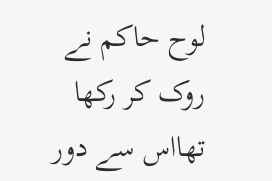لوح حاکم نے روک کر رکھا تھااس سے دور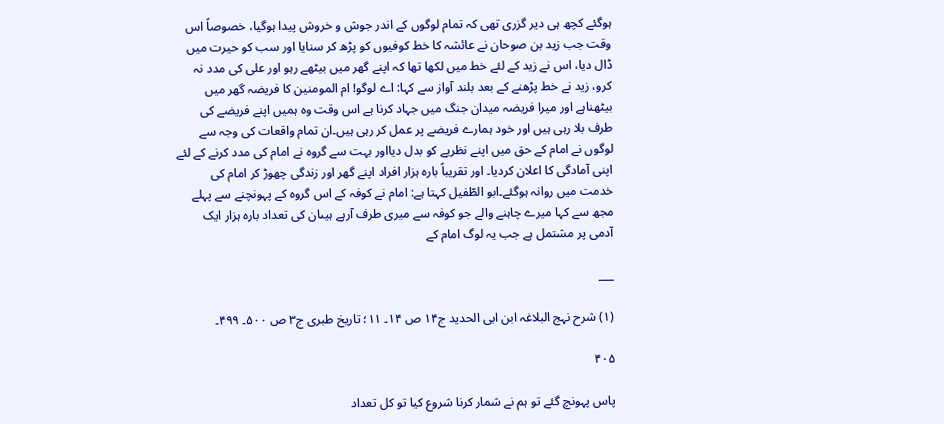ہوگئے کچھ ہی دیر گزری تھی کہ تمام لوگوں کے اندر جوش و خروش پیدا ہوگیا، خصوصاً اس وقت جب زید بن صوحان نے عائشہ کا خط کوفیوں کو پڑھ کر سنایا اور سب کو حیرت میں ڈال دیا، اس نے زید کے لئے خط میں لکھا تھا کہ اپنے گھر میں بیٹھے رہو اور علی کی مدد نہ کرو، زید نے خط پڑھنے کے بعد بلند آواز سے کہا: اے لوگو! ام المومنین کا فریضہ گھر میں بیٹھناہے اور میرا فریضہ میدان جنگ میں جہاد کرنا ہے اس وقت وہ ہمیں اپنے فریضے کی طرف بلا رہی ہیں اور خود ہمارے فریضے پر عمل کر رہی ہیں۔ان تمام واقعات کی وجہ سے لوگوں نے امام کے حق میں اپنے نظریے کو بدل دیااور بہت سے گروہ نے امام کی مدد کرنے کے لئے اپنی آمادگی کا اعلان کردیا۔ اور تقریباً بارہ ہزار افراد اپنے گھر اور زندگی چھوڑ کر امام کی خدمت میں روانہ ہوگئے۔ابو الطّفیل کہتا ہے: امام نے کوفہ کے اس گروہ کے پہونچنے سے پہلے مجھ سے کہا میرے چاہنے والے جو کوفہ سے میری طرف آرہے ہیںان کی تعداد بارہ ہزار ایک آدمی پر مشتمل ہے جب یہ لوگ امام کے

___

(۱) شرح نہج البلاغہ ابن ابی الحدید ج۱۴ ص ۱۴۔ ۱۱؛ تاریخ طبری ج۳ ص ۵۰۰۔ ۴۹۹۔

۴۰۵

پاس پہونچ گئے تو ہم نے شمار کرنا شروع کیا تو کل تعداد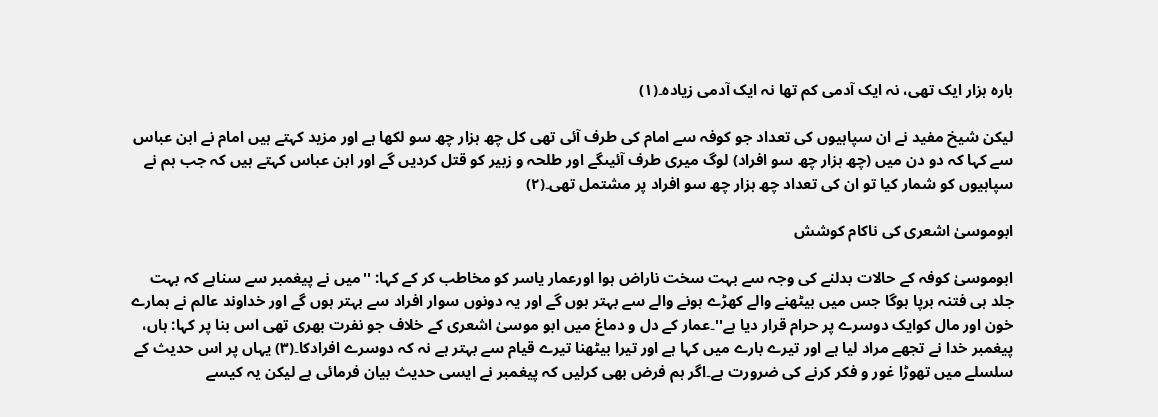بارہ ہزار ایک تھی، نہ ایک آدمی کم تھا نہ ایک آدمی زیادہ۔(۱)

لیکن شیخ مفید نے ان سپاہیوں کی تعداد جو کوفہ سے امام کی طرف آئی تھی کل چھ ہزار چھ سو لکھا ہے اور مزید کہتے ہیں امام نے ابن عباس سے کہا کہ دو دن میں (چھ ہزار چھ سو افراد) لوگ میری طرف آئیںگے اور طلحہ و زبیر کو قتل کردیں گے اور ابن عباس کہتے ہیں کہ جب ہم نے سپاہیوں کو شمار کیا تو ان کی تعداد چھ ہزار چھ سو افراد پر مشتمل تھی۔(۲)

ابوموسیٰ اشعری کی ناکام کوشش

ابوموسیٰ کوفہ کے حالات بدلنے کی وجہ سے بہت سخت ناراض ہوا اورعمار یاسر کو مخاطب کر کے کہا: ''میں نے پیغمبر سے سناہے کہ بہت جلد ہی فتنہ برپا ہوگا جس میں بیٹھنے والے کھڑے ہونے والے سے بہتر ہوں گے اور یہ دونوں سوار افراد سے بہتر ہوں گے اور خداوند عالم نے ہمارے خون اور مال کوایک دوسرے پر حرام قرار دیا ہے''۔عمار کے دل و دماغ میں ابو موسیٰ اشعری کے خلاف جو نفرت بھری تھی اس بنا پر کہا: ہاں، پیغمبر خدا نے تجھے مراد لیا ہے اور تیرے بارے میں کہا ہے اور تیرا بیٹھنا تیرے قیام سے بہتر ہے نہ کہ دوسرے افرادکا۔(۳) یہاں پر اس حدیث کے سلسلے میں تھوڑا غور و فکر کرنے کی ضرورت ہے۔اگر ہم فرض بھی کرلیں کہ پیغمبر نے ایسی حدیث بیان فرمائی ہے لیکن یہ کیسے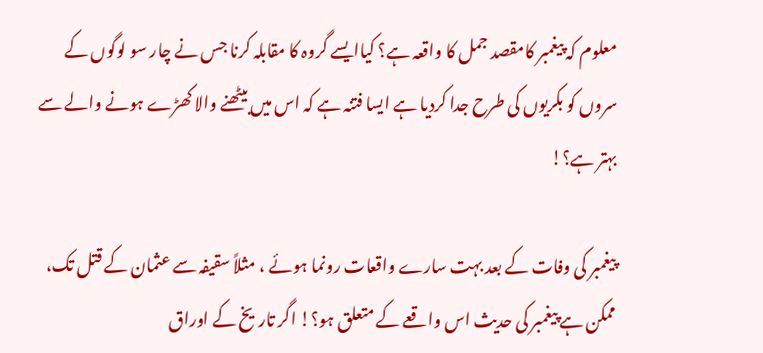معلوم کہ پیغمبر کامقصد جمل کا واقعہ ہے؟ کیاایسے گروہ کا مقابلہ کرنا جس نے چار سو لوگوں کے سروں کو بکریوں کی طرح جدا کردیا ہے ایسا فتنہ ہے کہ اس میں بیٹھنے والا کھڑے ہونے والے سے بہتر ہے؟!

پیغمبر کی وفات کے بعد بہت سارے واقعات رونما ہوئے ، مثلاً سقیفہ سے عثمان کے قتل تک، ممکن ہے پیغمبر کی حدیث اس واقعے کے متعلق ہو؟! اگر تاریخ کے اوراق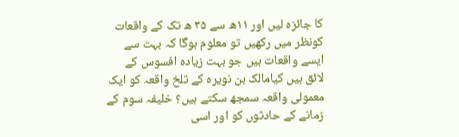کا جائزہ لیں اور ۱۱ھ سے ۳۵ ھ تک کے واقعات کونظر میں رکھیں تو معلوم ہوگا کہ بہت سے ایسے واقعات ہیں جو بہت زیادہ افسوس کے لائق ہیں کیامالک بن نویرہ کے تلخ واقعہ کو ایک معمولی واقعہ سمجھ سکتے ہیں؟ خلیفہ سوم کے زمانے کے حادثوں کو اور اسی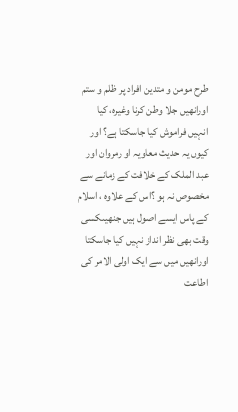طرح مومن و متدین افراد پر ظلم و ستم اورانھیں جلا وطن کرنا وغیرہ، کیا انہیں فراموش کیا جاسکتا ہے؟ اور کیوں یہ حدیث معاویہ او رمروان اور عبد الملک کے خلافت کے زمانے سے مخصوص نہ ہو ؟اس کے علاوہ ، اسلام کے پاس ایسے اصول ہیں جنھیںکسی وقت بھی نظر انداز نہیں کیا جاسکتا اورانھیں میں سے ایک اولی الامر کی اطاعت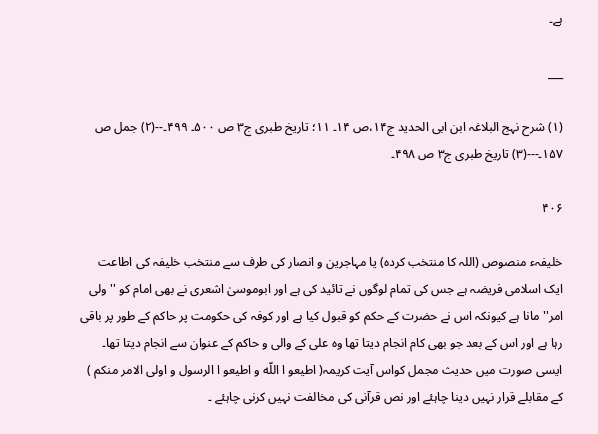ہے۔

___

(۱) شرح نہج البلاغہ ابن ابی الحدید ج۱۴،ص ۱۴۔ ۱۱؛ تاریخ طبری ج۳ ص ۵۰۰۔ ۴۹۹۔--(۲) جمل ص ۱۵۷۔---(۳) تاریخ طبری ج۳ ص ۴۹۸۔

۴۰۶

خلیفہء منصوص (اللہ کا منتخب کردہ) یا مہاجرین و انصار کی طرف سے منتخب خلیفہ کی اطاعت ایک اسلامی فریضہ ہے جس کی تمام لوگوں نے تائید کی ہے اور ابوموسیٰ اشعری نے بھی امام کو ''ولی امر'' مانا ہے کیونکہ اس نے حضرت کے حکم کو قبول کیا ہے اور کوفہ کی حکومت پر حاکم کے طور پر باقی رہا ہے اور اس کے بعد جو بھی کام انجام دیتا تھا وہ علی کے والی و حاکم کے عنوان سے انجام دیتا تھا۔ ایسی صورت میں حدیث مجمل کواس آیت کریمہ( اطیعو ا اللّه و اطیعو ا الرسول و اولی الامر منکم ) کے مقابلے قرار نہیں دینا چاہئے اور نص قرآنی کی مخالفت نہیں کرنی چاہئے ۔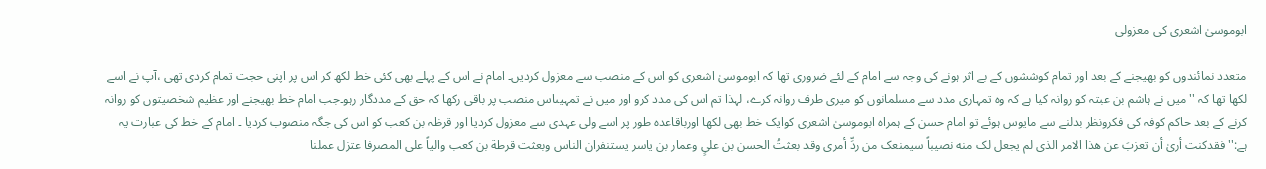ابوموسیٰ اشعری کی معزولی

متعدد نمائندوں کو بھیجنے کے بعد اور تمام کوششوں کے بے اثر ہونے کی وجہ سے امام کے لئے ضروری تھا کہ ابوموسیٰ اشعری کو اس کے منصب سے معزول کردیں۔ امام نے اس کے پہلے بھی کئی خط لکھ کر اس پر اپنی حجت تمام کردی تھی ،آپ نے اسے لکھا تھا کہ ''میں نے ہاشم بن عبتہ کو روانہ کیا ہے کہ وہ تمہاری مدد سے مسلمانوں کو میری طرف روانہ کرے، لہذا تم اس کی مدد کرو اور میں نے تمہیںاس منصب پر باقی رکھا کہ حق کے مددگار رہو۔جب امام خط بھیجنے اور عظیم شخصیتوں کو روانہ کرنے کے بعد حاکم کوفہ کی فکرونظر بدلنے سے مایوس ہوئے تو امام حسن کے ہمراہ ابوموسیٰ اشعری کوایک خط بھی لکھا اورباقاعدہ طور پر اسے ولی عہدی سے معزول کردیا اور قرظہ بن کعب کو اس کی جگہ منصوب کردیا ۔ امام کے خط کی عبارت یہ ہے:'' فقدکنت أریٰ أن تعزبَ عن هذا الامر الذی لم یجعل لک منه نصیباً سیمنعک من ردِّ أمری وقد بعثتُ الحسن بن علیٍ وعمار بن یاسر یستنفران الناس وبعثت قرطة بن کعب والیاً علی المصرفا عتزل عملنا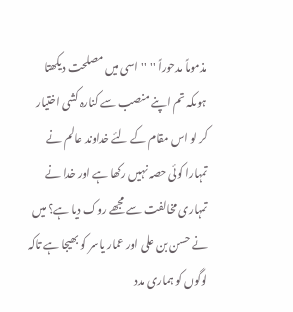مذموماً مدحوراً '' ''اسی میں مصلحت دیکھتا ہوںکہ تم اپنے منصب سے کنارہ کشی اختیار کر لو اس مقام کے لئے خداوند عالم نے تمہارا کوئی حصہ نہیں رکھا ہے اور خدا نے تمہاری مخالفت سے مجھے روک دیا ہے؟ میں نے حسن بن علی اور عمار یاسر کو بھیجا ہے تاکہ لوگوں کو ہماری مدد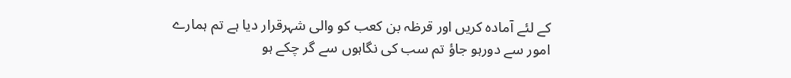کے لئے آمادہ کریں اور قرظہ بن کعب کو والی شہرقرار دیا ہے تم ہمارے امور سے دورہو جاؤ تم سب کی نگاہوں سے گر چکے ہو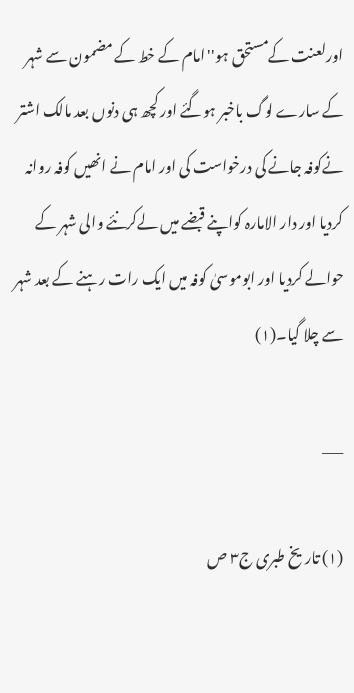اورلعنت کےمستحق ہو''امام کے خط کے مضمون سے شہر کے سارے لوگ باخبر ہوگئے اور کچھ ہی دنوں بعد مالک اشتر نےکوفہ جانے کی درخواست کی اور امام نے انھیں کوفہ روانہ کردیا اور دار الامارہ کواپنے قبضے میں لےکرنئے والی شہر کے حوالے کردیا اور ابوموسیٰ کوفہ میں ایک رات رہنے کے بعد شہر سے چلا گیا۔(۱)

___

(۱) تاریخ طبری ج۳ ص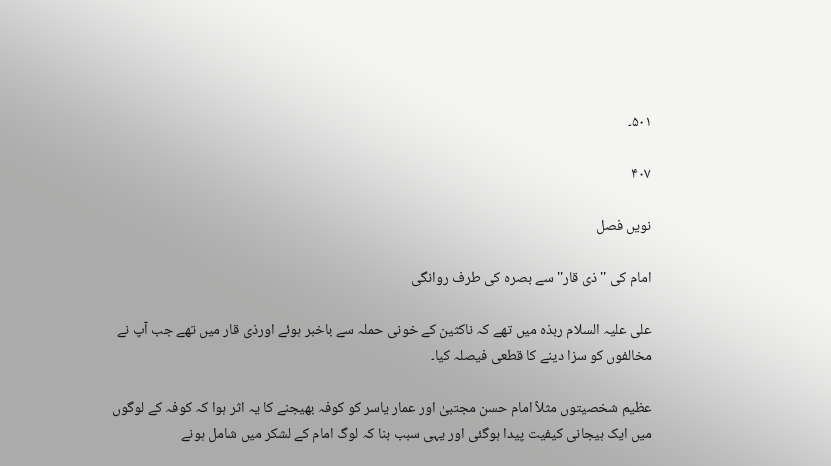۵۰۱۔

۴۰۷

نویں فصل

امام کی ''ذی قار'' سے بصرہ کی طرف روانگی

علی علیہ السلام ربذہ میں تھے کہ ناکثین کے خونی حملہ سے باخبر ہوئے اورذی قار میں تھے جب آپ نے مخالفوں کو سزا دینے کا قطعی فیصلہ کیا۔

عظیم شخصیتوں مثلاً امام حسن مجتبیٰ اور عمار یاسر کو کوفہ بھیجنے کا یہ اثر ہوا کہ کوفہ کے لوگوں میں ایک ہیجانی کیفیت پیدا ہوگئی اور یہی سبب بنا کہ لوگ امام کے لشکر میں شامل ہونے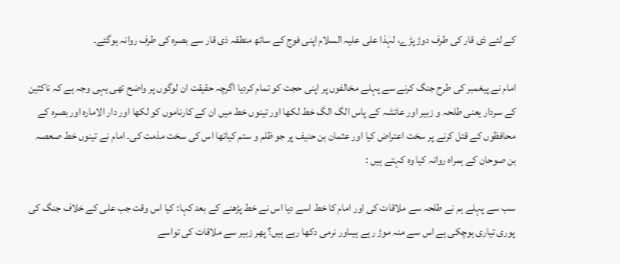کے لئے ذی قار کی طرف دوڑ پڑے، لہٰذا علی علیہ السلام اپنی فوج کے ساتھ منطقہ ذی قار سے بصرہ کی طرف روانہ ہوگئے۔

امام نے پیغمبر کی طرح جنگ کرنے سے پہلے مخالفوں پر اپنی حجت کو تمام کردیا اگرچہ حقیقت ان لوگوں پر واضح تھی یہی وجہ ہے کہ ناکثین کے سردار یعنی طلحہ و زبیر اور عائشہ کے پاس الگ الگ خط لکھا اور تینوں خط میں ان کے کارناموں کو لکھا اور دار الامارہ اور بصرہ کے محافظوں کے قتل کرنے پر سخت اعتراض کیا اور عثمان بن حنیف پر جو ظلم و ستم کیاتھا اس کی سخت مذمت کی۔ امام نے تینوں خط صعصہ بن صوحان کے ہمراہ روانہ کیا وہ کہتے ہیں :

سب سے پہلے ہم نے طلحہ سے ملاقات کی اور امام کا خط اسے دیا اس نے خط پڑھنے کے بعد کہا: کیا اس وقت جب علی کے خلاف جنگ کی پوری تیاری ہوچکی ہے اس سے منہ موڑ رہے ہیںاور نرمی دکھا رہے ہیں؟ پھر زبیر سے ملاقات کی تواسے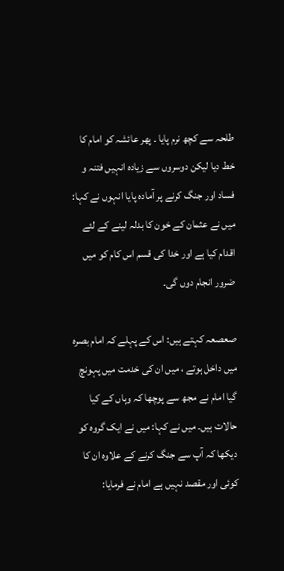طلحہ سے کچھ نرم پایا ۔ پھر عائشہ کو امام کا خط دیا لیکن دوسروں سے زیادہ انہیں فتنہ و فساد اور جنگ کرنے پر آمادہ پایا انہوں نے کہا: میں نے عثمان کے خون کا بدلہ لینے کے لئے اقدام کیا ہے اور خدا کی قسم اس کام کو میں ضرور انجام دوں گی۔

صعصعہ کہتے ہیں: اس کے پہلے کہ امام بصرہ میں داخل ہوتے ، میں ان کی خدمت میں پہونچ گیا امام نے مجھ سے پوچھا کہ وہاں کے کیا حالات ہیں۔ میں نے کہا: میں نے ایک گروہ کو دیکھا کہ آپ سے جنگ کرنے کے علاوہ ان کا کوئی اور مقصد نہیں ہے امام نے فرمایا: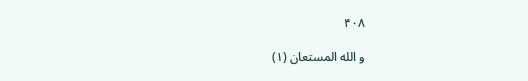۴۰۸

و الله المستعان (۱)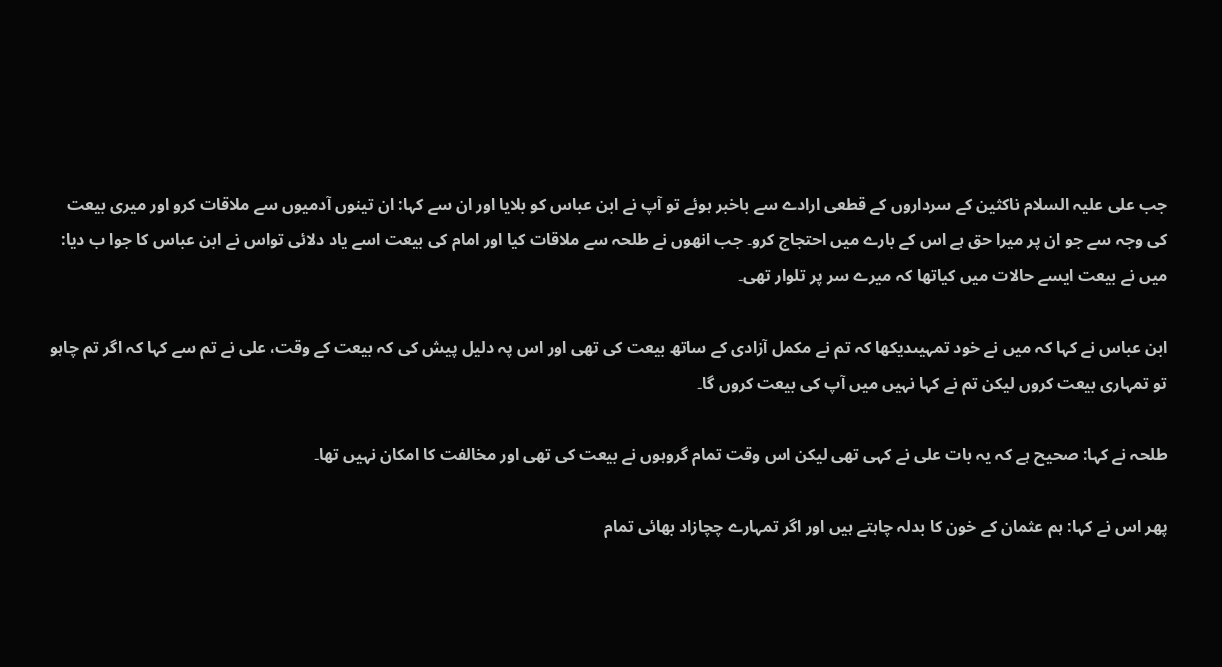جب علی علیہ السلام ناکثین کے سرداروں کے قطعی ارادے سے باخبر ہوئے تو آپ نے ابن عباس کو بلایا اور ان سے کہا: ان تینوں آدمیوں سے ملاقات کرو اور میری بیعت کی وجہ سے جو ان پر میرا حق ہے اس کے بارے میں احتجاج کرو۔ جب انھوں نے طلحہ سے ملاقات کیا اور امام کی بیعت اسے یاد دلائی تواس نے ابن عباس کا جوا ب دیا: میں نے بیعت ایسے حالات میں کیاتھا کہ میرے سر پر تلوار تھی۔

ابن عباس نے کہا کہ میں نے خود تمہیںدیکھا کہ تم نے مکمل آزادی کے ساتھ بیعت کی تھی اور اس پہ دلیل پیش کی کہ بیعت کے وقت، علی نے تم سے کہا کہ اگر تم چاہو تو تمہاری بیعت کروں لیکن تم نے کہا نہیں میں آپ کی بیعت کروں گا۔

طلحہ نے کہا: صحیح ہے کہ یہ بات علی نے کہی تھی لیکن اس وقت تمام گروہوں نے بیعت کی تھی اور مخالفت کا امکان نہیں تھا۔

پھر اس نے کہا: ہم عثمان کے خون کا بدلہ چاہتے ہیں اور اگر تمہارے چچازاد بھائی تمام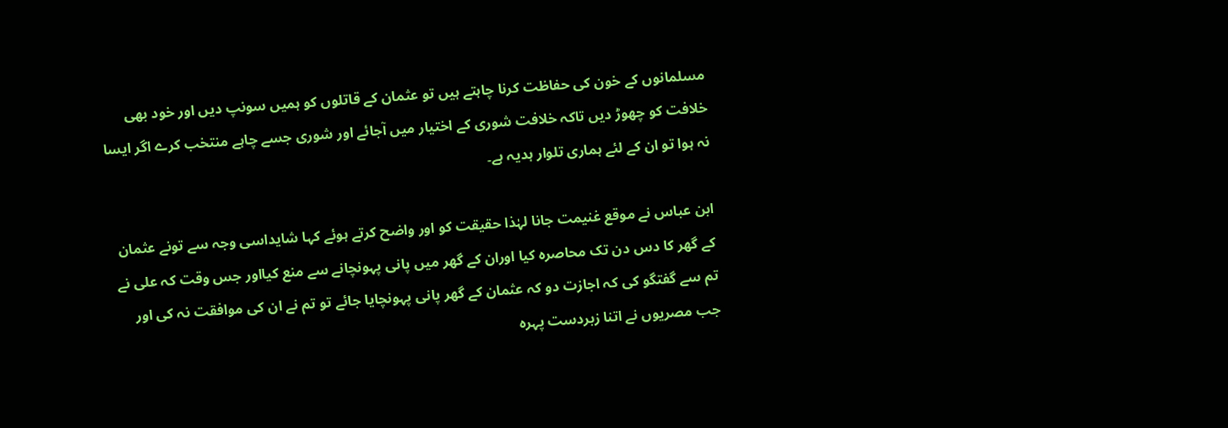مسلمانوں کے خون کی حفاظت کرنا چاہتے ہیں تو عثمان کے قاتلوں کو ہمیں سونپ دیں اور خود بھی خلافت کو چھوڑ دیں تاکہ خلافت شوری کے اختیار میں آجائے اور شوری جسے چاہے منتخب کرے اگر ایسا نہ ہوا تو ان کے لئے ہماری تلوار ہدیہ ہے۔

ابن عباس نے موقع غنیمت جانا لہٰذا حقیقت کو اور واضح کرتے ہوئے کہا شایداسی وجہ سے تونے عثمان کے گھر کا دس دن تک محاصرہ کیا اوران کے گھر میں پانی پہونچانے سے منع کیااور جس وقت کہ علی نے تم سے گفتگو کی کہ اجازت دو کہ عثمان کے گھر پانی پہونچایا جائے تو تم نے ان کی موافقت نہ کی اور جب مصریوں نے اتنا زبردست پہرہ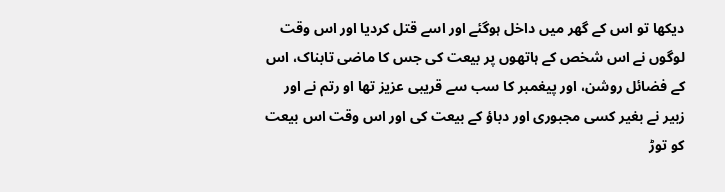دیکھا تو اس کے گھر میں داخل ہوگئے اور اسے قتل کردیا اور اس وقت لوگوں نے اس شخص کے ہاتھوں پر بیعت کی جس کا ماضی تابناک، اس کے فضائل روشن، اور پیغمبر کا سب سے قریبی عزیز تھا او رتم نے اور زبیر نے بغیر کسی مجبوری اور دباؤ کے بیعت کی اور اس وقت اس بیعت کو توڑ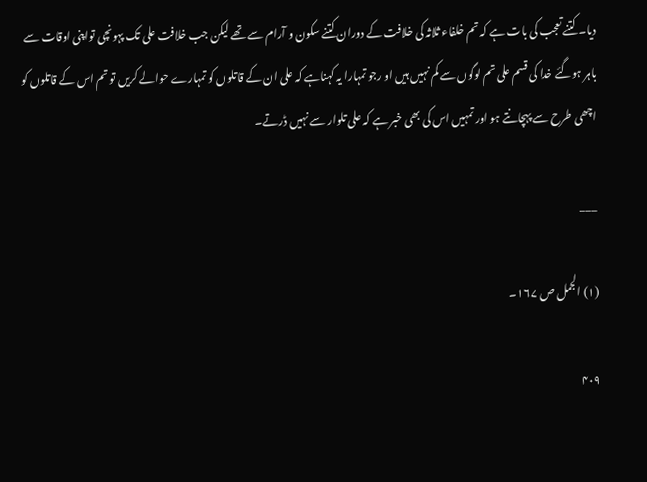دیا۔ کتنے تعجب کی بات ہے کہ تم خلفاء ثلاثہ کی خلافت کے دوران کتنے سکون و آرام سے تھے لیکن جب خلافت علی تک پہونچی تواپنی اوقات سے باہر ہوگئے خدا کی قسم علی تم لوگوں سے کم نہیں ہیں او رجو تمہارا یہ کہناہے کہ علی ان کے قاتلوں کو تمہارے حوالے کریں تو تم اس کے قاتلوں کو اچھی طرح سے پہچانتے ہو اور تمہیں اس کی بھی خبر ہے کہ علی تلوار سے نہیں ڈرتے۔

___

(۱) الجمل ص ۱۶۷۔

۴۰۹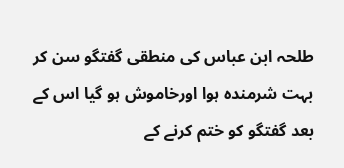طلحہ ابن عباس کی منطقی گفتگو سن کر بہت شرمندہ ہوا اورخاموش ہو گیا اس کے بعد گفتگو کو ختم کرنے کے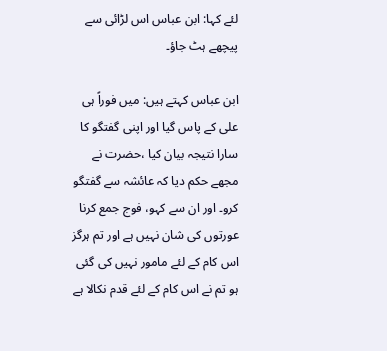لئے کہا: ابن عباس اس لڑائی سے پیچھے ہٹ جاؤ۔

ابن عباس کہتے ہیں: میں فوراً ہی علی کے پاس گیا اور اپنی گفتگو کا سارا نتیجہ بیان کیا ،حضرت نے مجھے حکم دیا کہ عائشہ سے گفتگو کرو۔ اور ان سے کہو، فوج جمع کرنا عورتوں کی شان نہیں ہے اور تم ہرگز اس کام کے لئے مامور نہیں کی گئی ہو تم نے اس کام کے لئے قدم نکالا ہے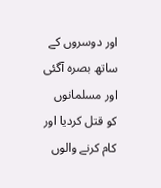اور دوسروں کے ساتھ بصرہ آگئی اور مسلمانوں کو قتل کردیا اور کام کرنے والوں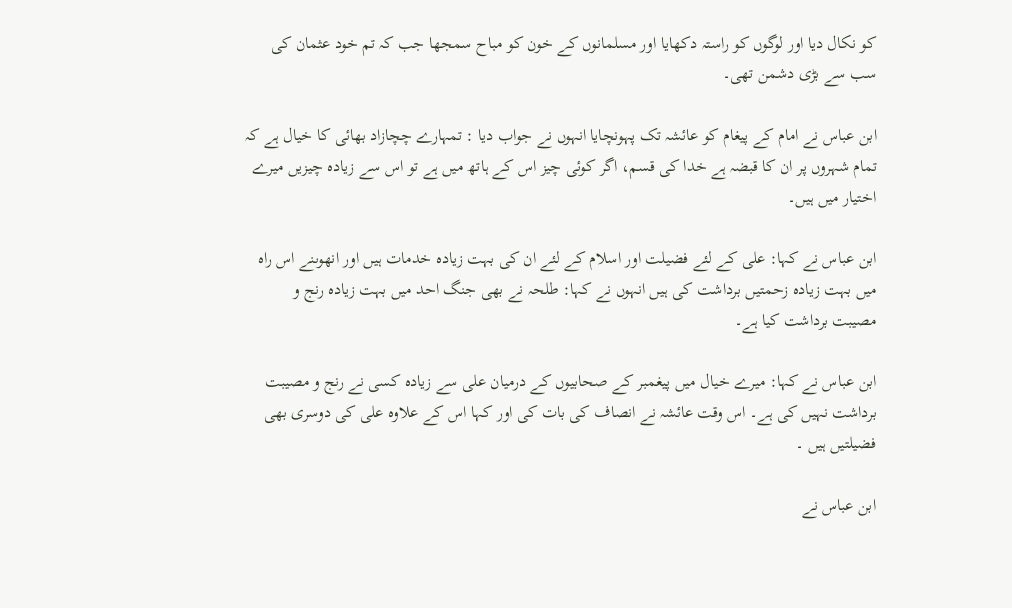کو نکال دیا اور لوگوں کو راستہ دکھایا اور مسلمانوں کے خون کو مباح سمجھا جب کہ تم خود عثمان کی سب سے بڑی دشمن تھی۔

ابن عباس نے امام کے پیغام کو عائشہ تک پہونچایا انہوں نے جواب دیا : تمہارے چچازاد بھائی کا خیال ہے کہ تمام شہروں پر ان کا قبضہ ہے خدا کی قسم، اگر کوئی چیز اس کے ہاتھ میں ہے تو اس سے زیادہ چیزیں میرے اختیار میں ہیں۔

ابن عباس نے کہا: علی کے لئے فضیلت اور اسلام کے لئے ان کی بہت زیادہ خدمات ہیں اور انھوںنے اس راہ میں بہت زیادہ زحمتیں برداشت کی ہیں انہوں نے کہا: طلحہ نے بھی جنگ احد میں بہت زیادہ رنج و مصیبت برداشت کیا ہے۔

ابن عباس نے کہا: میرے خیال میں پیغمبر کے صحابیوں کے درمیان علی سے زیادہ کسی نے رنج و مصیبت برداشت نہیں کی ہے۔ اس وقت عائشہ نے انصاف کی بات کی اور کہا اس کے علاوہ علی کی دوسری بھی فضیلتیں ہیں ۔

ابن عباس نے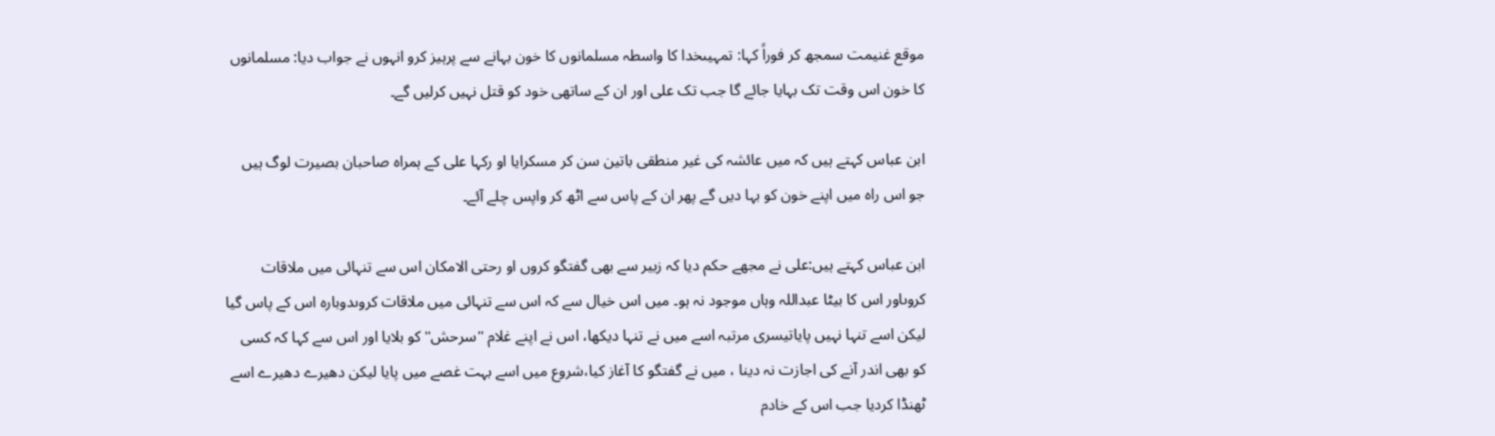موقع غنیمت سمجھ کر فوراً کہا: تمہیںخدا کا واسطہ مسلمانوں کا خون بہانے سے پرہیز کرو انہوں نے جواب دیا: مسلمانوں کا خون اس وقت تک بہایا جائے گا جب تک علی اور ان کے ساتھی خود کو قتل نہیں کرلیں گے۔

ابن عباس کہتے ہیں کہ میں عائشہ کی غیر منطقی باتین سن کر مسکرایا او رکہا علی کے ہمراہ صاحبان بصیرت لوگ ہیں جو اس راہ میں اپنے خون کو بہا دیں گے پھر ان کے پاس سے اٹھ کر واپس چلے آئے۔

ابن عباس کہتے ہیں:علی نے مجھے حکم دیا کہ زبیر سے بھی گفتگو کروں او رحتی الامکان اس سے تنہائی میں ملاقات کروںاور اس کا بیٹا عبداللہ وہاں موجود نہ ہو۔ میں اس خیال سے کہ اس سے تنہائی میں ملاقات کروںدوبارہ اس کے پاس گیا لیکن اسے تنہا نہیں پایاتیسری مرتبہ اسے میں نے تنہا دیکھا، اس نے اپنے غلام ''سرحش'' کو بلایا اور اس سے کہا کہ کسی کو بھی اندر آنے کی اجازت نہ دینا ، میں نے گفتگو کا آغاز کیا،شروع میں اسے بہت غصے میں پایا لیکن دھیرے دھیرے اسے ٹھنڈا کردیا جب اس کے خادم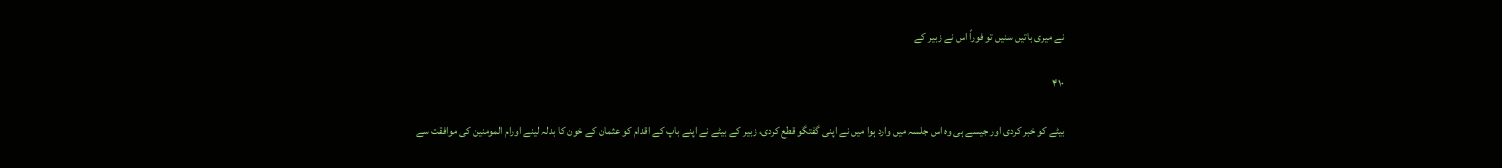نے میری باتیں سنیں تو فوراً اس نے زبیر کے

۴۱۰

بیٹے کو خبر کردی اور جیسے ہی وہ اس جلسہ میں وارد ہوا میں نے اپنی گفتگو قطع کردی، زبیر کے بیٹے نے اپنے باپ کے اقدام کو عثمان کے خون کا بدلہ لینے اورام المومنین کی موافقت سے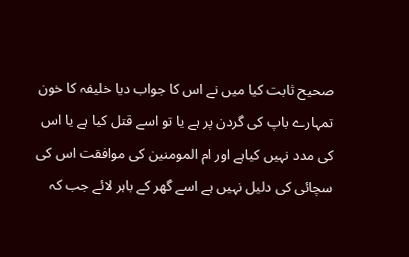صحیح ثابت کیا میں نے اس کا جواب دیا خلیفہ کا خون تمہارے باپ کی گردن پر ہے یا تو اسے قتل کیا ہے یا اس کی مدد نہیں کیاہے اور ام المومنین کی موافقت اس کی سچائی کی دلیل نہیں ہے اسے گھر کے باہر لائے جب کہ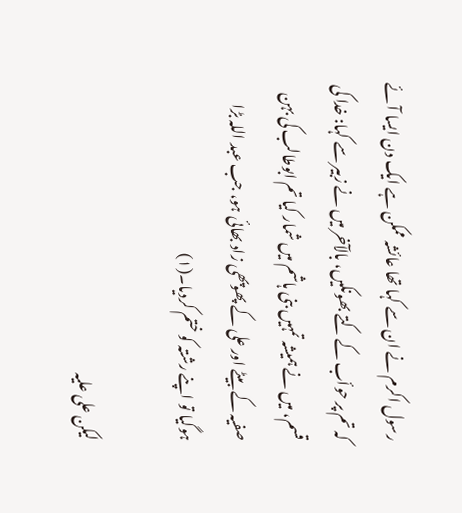رسول اکرم نے ان سے کہا تھا عائشہ ممکن ہے ایک دن ایسا آئے کہ تم پر حوأب کے کتے بھونکیں، بالآخر میں نے زبیر سے کہا: خدا کی قسم، میں نے ہمیشہ تمہیں بنی ہاشم میں شمار کیا تم ابوطالب کی بہن صفیہ کے بیٹے اور علی کے پھوپھی زاد بھائی ہو، جب عبد اللہ بڑا ہوگیا تو اپنے رشتہ کو ختم کردیا۔(۱)

لیکن علی علیہ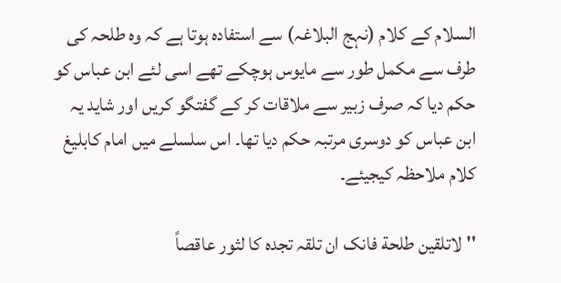السلام کے کلام (نہج البلاغہ) سے استفادہ ہوتا ہے کہ وہ طلحہ کی طرف سے مکمل طور سے مایوس ہوچکے تھے اسی لئے ابن عباس کو حکم دیا کہ صرف زبیر سے ملاقات کر کے گفتگو کریں اور شاید یہ ابن عباس کو دوسری مرتبہ حکم دیا تھا۔ اس سلسلے میں امام کابلیغ کلام ملاحظہ کیجیئے۔

''لاتلقین طلحة فانک ان تلقہ تجدہ کا لثور عاقصاً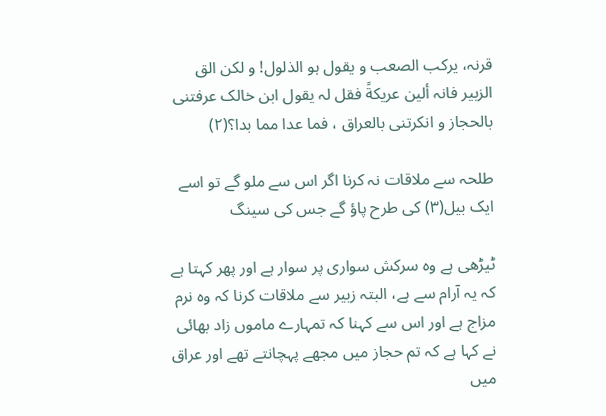قرنہ، یرکب الصعب و یقول ہو الذلول! و لکن الق الزبیر فانہ ألین عریکةً فقل لہ یقول ابن خالک عرفتنی بالحجاز و انکرتنی بالعراق ، فما عدا مما بدا؟(۲)

طلحہ سے ملاقات نہ کرنا اگر اس سے ملو گے تو اسے ایک بیل(۳) کی طرح پاؤ گے جس کی سینگ

ٹیڑھی ہے وہ سرکش سواری پر سوار ہے اور پھر کہتا ہے کہ یہ آرام سے ہے، البتہ زبیر سے ملاقات کرنا کہ وہ نرم مزاج ہے اور اس سے کہنا کہ تمہارے ماموں زاد بھائی نے کہا ہے کہ تم حجاز میں مجھے پہچانتے تھے اور عراق میں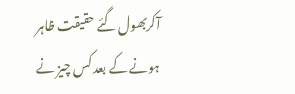آکربھول گئے حقیقت ظاہر ہونے کے بعد کس چیز نے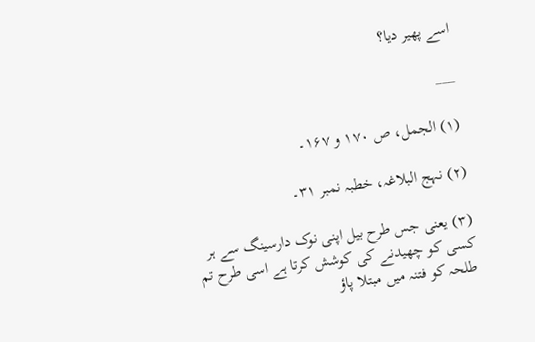اسے پھیر دیا؟

___

(۱) الجمل، ص ۱۷۰ و ۱۶۷۔

(۲) نہج البلاغہ، خطبہ نمبر ۳۱۔

(۳) یعنی جس طرح بیل اپنی نوک دارسینگ سے ہر کسی کو چھیدنے کی کوشش کرتا ہے اسی طرح تم طلحہ کو فتنہ میں مبتلا پاؤ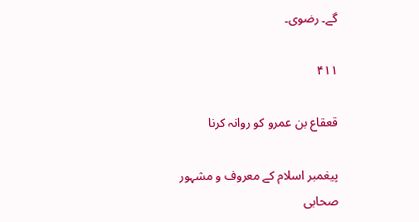گے۔ رضوی۔

۴۱۱

قعقاع بن عمرو کو روانہ کرنا

پیغمبر اسلام کے معروف و مشہور صحابی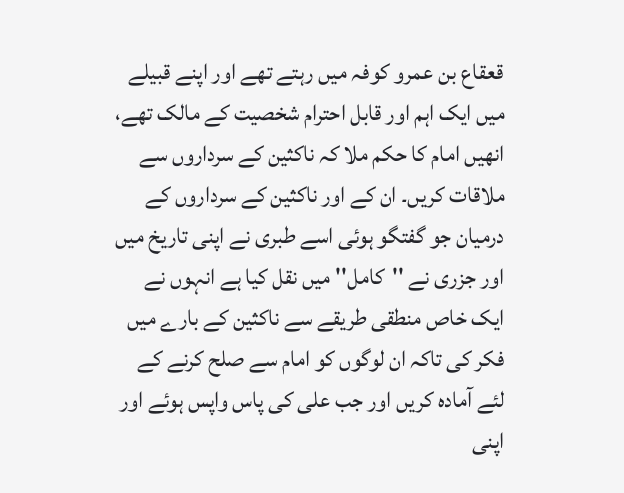قعقاع بن عمرو کوفہ میں رہتے تھے اور اپنے قبیلے میں ایک اہم اور قابل احترام شخصیت کے مالک تھے، انھیں امام کا حکم ملا کہ ناکثین کے سرداروں سے ملاقات کریں۔ ان کے اور ناکثین کے سرداروں کے درمیان جو گفتگو ہوئی اسے طبری نے اپنی تاریخ میں اور جزری نے ''کامل'' میں نقل کیا ہے انہوں نے ایک خاص منطقی طریقے سے ناکثین کے بارے میں فکر کی تاکہ ان لوگوں کو امام سے صلح کرنے کے لئے آمادہ کریں اور جب علی کی پاس واپس ہوئے اور اپنی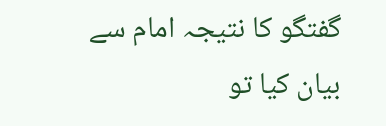گفتگو کا نتیجہ امام سے بیان کیا تو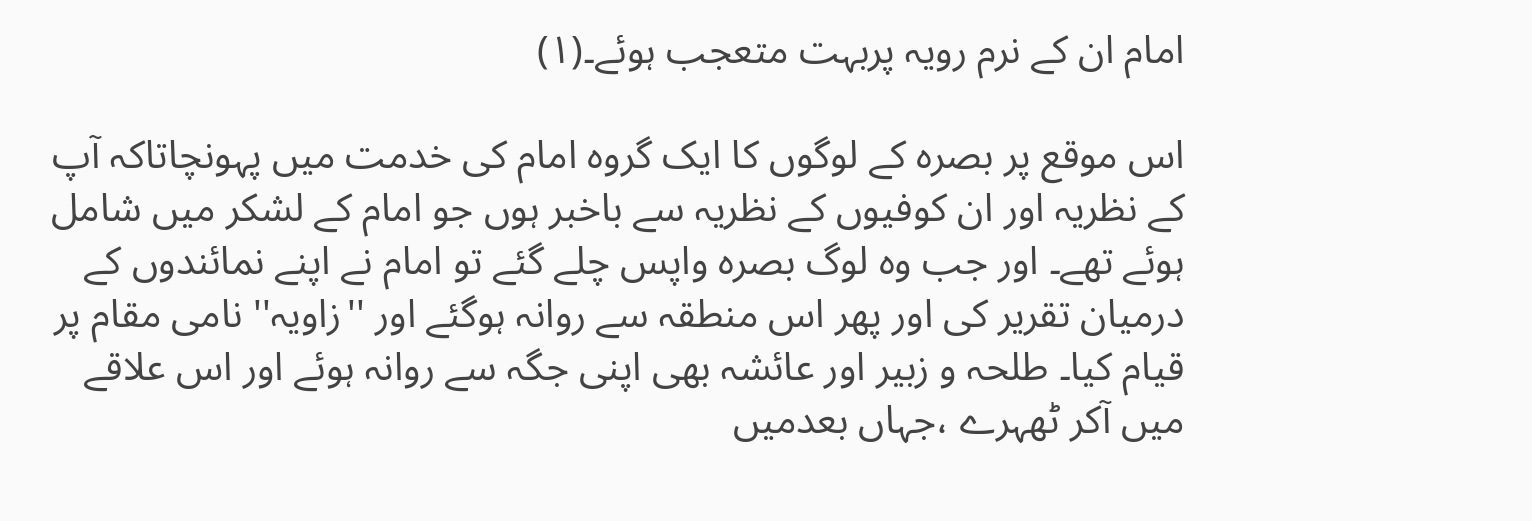امام ان کے نرم رویہ پربہت متعجب ہوئے۔(۱)

اس موقع پر بصرہ کے لوگوں کا ایک گروہ امام کی خدمت میں پہونچاتاکہ آپ کے نظریہ اور ان کوفیوں کے نظریہ سے باخبر ہوں جو امام کے لشکر میں شامل ہوئے تھے۔ اور جب وہ لوگ بصرہ واپس چلے گئے تو امام نے اپنے نمائندوں کے درمیان تقریر کی اور پھر اس منطقہ سے روانہ ہوگئے اور ''زاویہ'' نامی مقام پر قیام کیا۔ طلحہ و زبیر اور عائشہ بھی اپنی جگہ سے روانہ ہوئے اور اس علاقے میں آکر ٹھہرے ،جہاں بعدمیں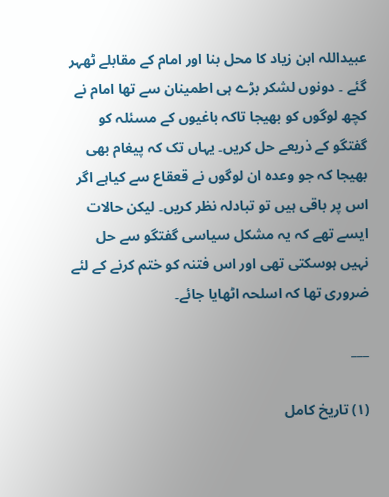عبیداللہ ابن زیاد کا محل بنا اور امام کے مقابلے ٹھہر گئے ۔ دونوں لشکر بڑے ہی اطمینان سے تھا امام نے کچھ لوگوں کو بھیجا تاکہ باغیوں کے مسئلہ کو گفتگو کے ذریعے حل کریں۔ یہاں تک کہ پیغام بھی بھیجا کہ جو وعدہ ان لوگوں نے قعقاع سے کیاہے اگر اس پر باقی ہیں تو تبادلہ نظر کریں۔ لیکن حالات ایسے تھے کہ یہ مشکل سیاسی گفتگو سے حل نہیں ہوسکتی تھی اور اس فتنہ کو ختم کرنے کے لئے ضروری تھا کہ اسلحہ اٹھایا جائے۔

___

(۱) تاریخ کامل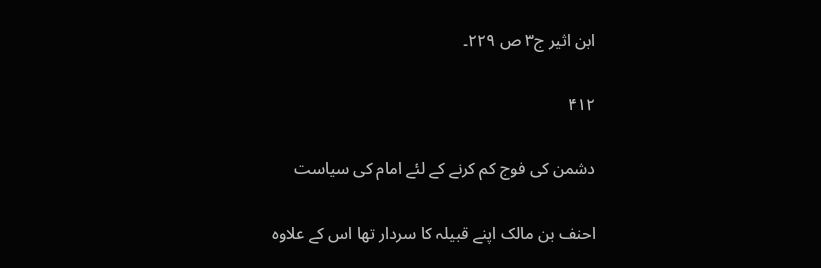ابن اثیر ج۳ ص ۲۲۹۔

۴۱۲

دشمن کی فوج کم کرنے کے لئے امام کی سیاست

احنف بن مالک اپنے قبیلہ کا سردار تھا اس کے علاوہ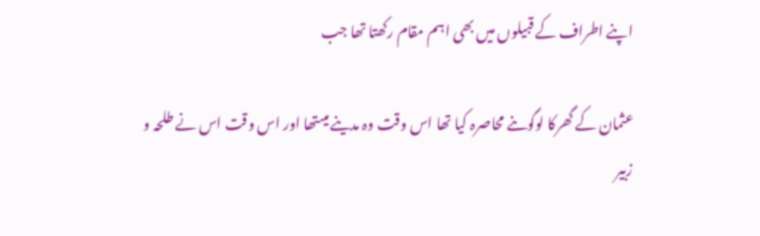اپنے اطراف کے قبیلوں میں بھی اہم مقام رکھتا تھا جب

عثمان کے گھرکا لوگوںنے محاصرہ کیا تھا اس وقت وہ مدینے میںتھا اور اس وقت اس نے طلحہ و زبیر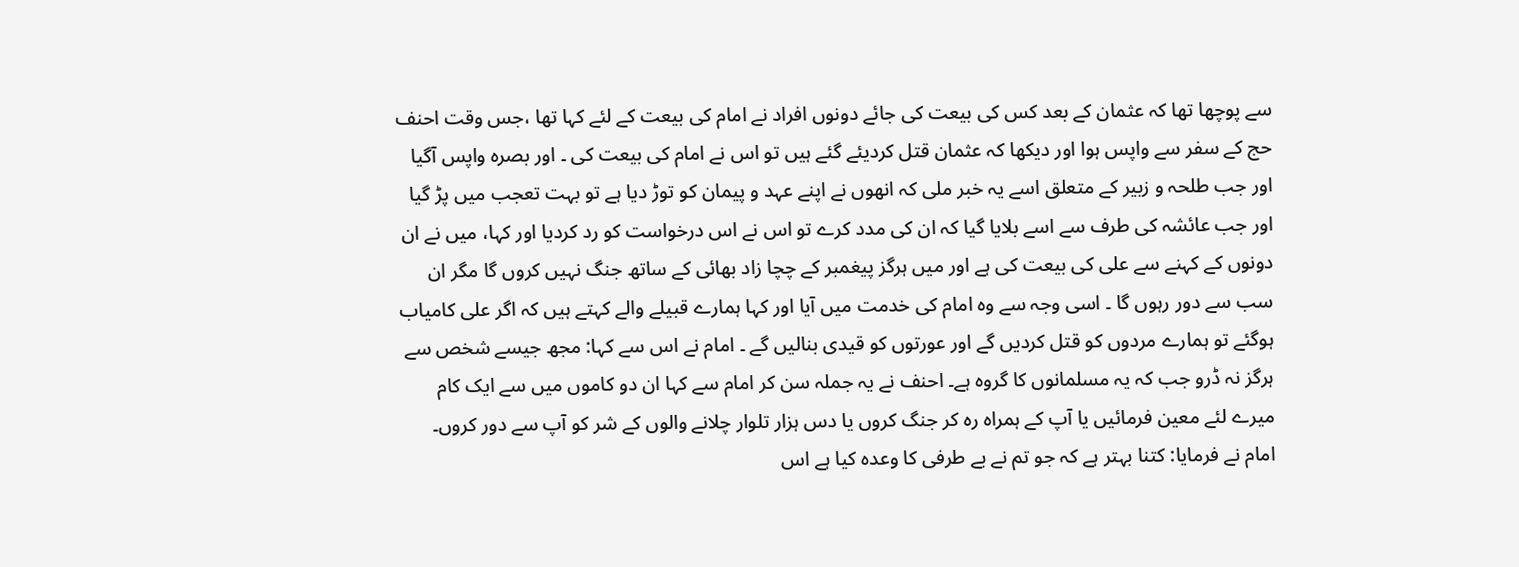سے پوچھا تھا کہ عثمان کے بعد کس کی بیعت کی جائے دونوں افراد نے امام کی بیعت کے لئے کہا تھا ،جس وقت احنف حج کے سفر سے واپس ہوا اور دیکھا کہ عثمان قتل کردیئے گئے ہیں تو اس نے امام کی بیعت کی ۔ اور بصرہ واپس آگیا اور جب طلحہ و زبیر کے متعلق اسے یہ خبر ملی کہ انھوں نے اپنے عہد و پیمان کو توڑ دیا ہے تو بہت تعجب میں پڑ گیا اور جب عائشہ کی طرف سے اسے بلایا گیا کہ ان کی مدد کرے تو اس نے اس درخواست کو رد کردیا اور کہا، میں نے ان دونوں کے کہنے سے علی کی بیعت کی ہے اور میں ہرگز پیغمبر کے چچا زاد بھائی کے ساتھ جنگ نہیں کروں گا مگر ان سب سے دور رہوں گا ۔ اسی وجہ سے وہ امام کی خدمت میں آیا اور کہا ہمارے قبیلے والے کہتے ہیں کہ اگر علی کامیاب ہوگئے تو ہمارے مردوں کو قتل کردیں گے اور عورتوں کو قیدی بنالیں گے ۔ امام نے اس سے کہا: مجھ جیسے شخص سے ہرگز نہ ڈرو جب کہ یہ مسلمانوں کا گروہ ہے۔ احنف نے یہ جملہ سن کر امام سے کہا ان دو کاموں میں سے ایک کام میرے لئے معین فرمائیں یا آپ کے ہمراہ رہ کر جنگ کروں یا دس ہزار تلوار چلانے والوں کے شر کو آپ سے دور کروں۔ امام نے فرمایا: کتنا بہتر ہے کہ جو تم نے بے طرفی کا وعدہ کیا ہے اس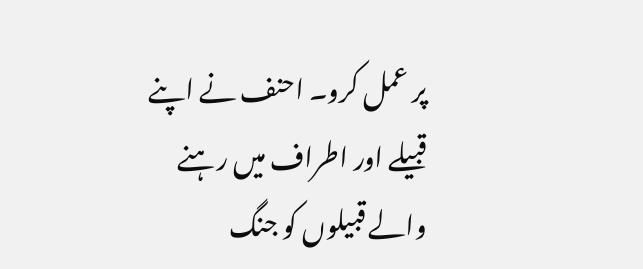پر عمل کرو۔ احنف نے اپنے قبیلے اور اطراف میں رہنے والے قبیلوں کو جنگ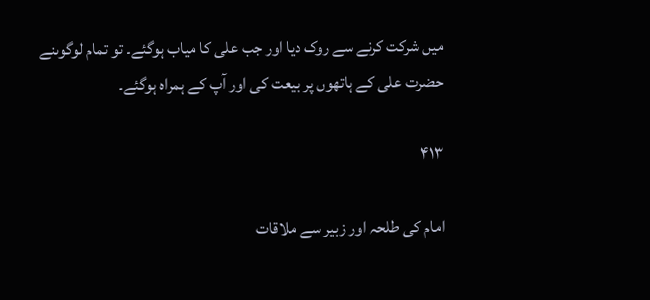میں شرکت کرنے سے روک دیا اور جب علی کا میاب ہوگئے۔ تو تمام لوگوںنے حضرت علی کے ہاتھوں پر بیعت کی اور آپ کے ہمراہ ہوگئے۔

۴۱۳

امام کی طلحہ اور زبیر سے ملاقات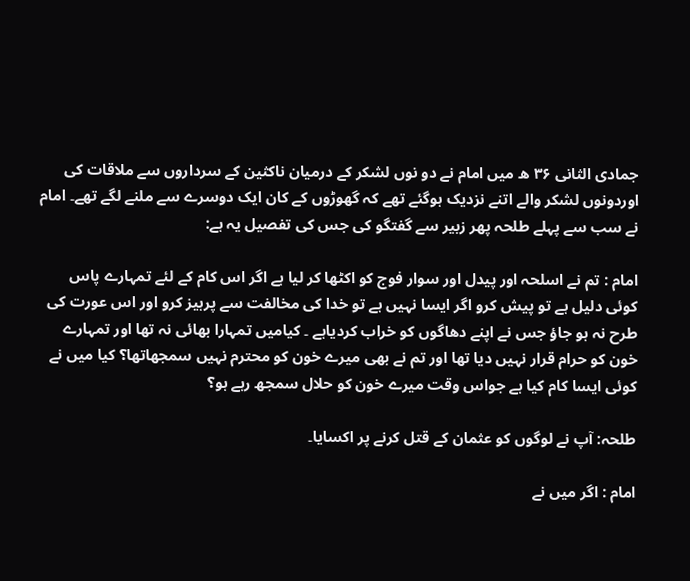جمادی الثانی ۳۶ ھ میں امام نے دو نوں لشکر کے درمیان ناکثین کے سرداروں سے ملاقات کی اوردونوں لشکر والے اتنے نزدیک ہوگئے تھے کہ گھوڑوں کے کان ایک دوسرے سے ملنے لگے تھے۔ امام نے سب سے پہلے طلحہ پھر زبیر سے گفتگو کی جس کی تفصیل یہ ہے:

امام : تم نے اسلحہ اور پیدل اور سوار فوج کو اکٹھا کر لیا ہے اگر اس کام کے لئے تمہارے پاس کوئی دلیل ہے تو پیش کرو اگر ایسا نہیں ہے تو خدا کی مخالفت سے پرہیز کرو اور اس عورت کی طرح نہ ہو جاؤ جس نے اپنے دھاگوں کو خراب کردیاہے ۔ کیامیں تمہارا بھائی نہ تھا اور تمہارے خون کو حرام قرار نہیں دیا تھا اور تم نے بھی میرے خون کو محترم نہیں سمجھاتھا؟ کیا میں نے کوئی ایسا کام کیا ہے جواس وقت میرے خون کو حلال سمجھ رہے ہو؟

طلحہ: آپ نے لوگوں کو عثمان کے قتل کرنے پر اکسایا۔

امام : اگر میں نے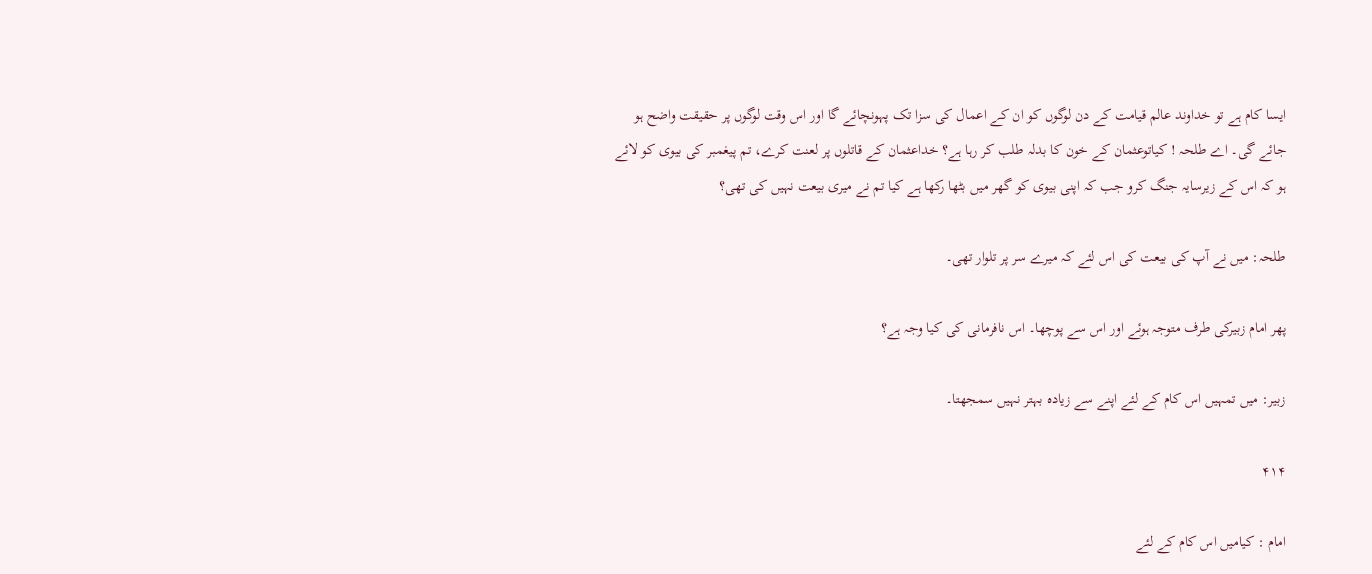ایسا کام ہے تو خداوند عالم قیامت کے دن لوگوں کو ان کے اعمال کی سزا تک پہونچائے گا اور اس وقت لوگوں پر حقیقت واضح ہو جائے گی۔ اے طلحہ ! کیاتوعثمان کے خون کا بدلہ طلب کر رہا ہے؟ خداعثمان کے قاتلوں پر لعنت کرے، تم پیغمبر کی بیوی کو لائے ہو کہ اس کے زیرسایہ جنگ کرو جب کہ اپنی بیوی کو گھر میں بٹھا رکھا ہے کیا تم نے میری بیعت نہیں کی تھی؟

طلحہ: میں نے آپ کی بیعت کی اس لئے کہ میرے سر پر تلوار تھی۔

پھر امام زبیرکی طرف متوجہ ہوئے اور اس سے پوچھا۔ اس نافرمانی کی کیا وجہ ہے؟

زبیر: میں تمہیں اس کام کے لئے اپنے سے زیادہ بہتر نہیں سمجھتا۔

۴۱۴

امام : کیامیں اس کام کے لئے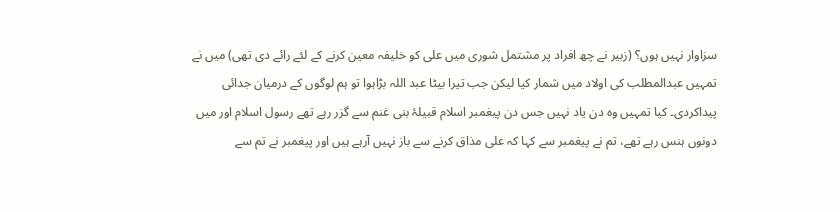سزاوار نہیں ہوں؟ (زبیر نے چھ افراد پر مشتمل شوری میں علی کو خلیفہ معین کرنے کے لئے رائے دی تھی) میں نے تمہیں عبدالمطلب کی اولاد میں شمار کیا لیکن جب تیرا بیٹا عبد اللہ بڑاہوا تو ہم لوگوں کے درمیان جدائی پیداکردی۔ کیا تمہیں وہ دن یاد نہیں جس دن پیغمبر اسلام قبیلۂ بنی غنم سے گزر رہے تھے رسول اسلام اور میں دونوں ہنس رہے تھے، تم نے پیغمبر سے کہا کہ علی مذاق کرنے سے باز نہیں آرہے ہیں اور پیغمبر نے تم سے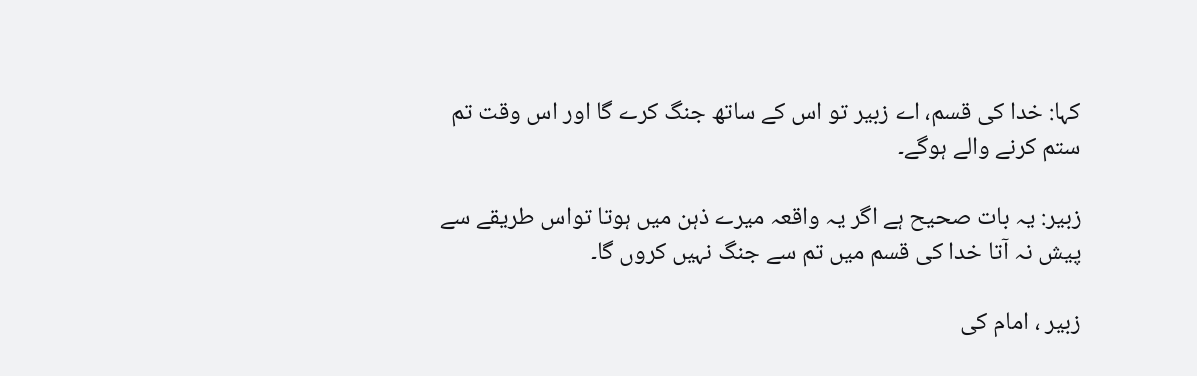کہا: خدا کی قسم، اے زبیر تو اس کے ساتھ جنگ کرے گا اور اس وقت تم ستم کرنے والے ہوگے۔

زبیر: یہ بات صحیح ہے اگر یہ واقعہ میرے ذہن میں ہوتا تواس طریقے سے پیش نہ آتا خدا کی قسم میں تم سے جنگ نہیں کروں گا۔

زبیر ، امام کی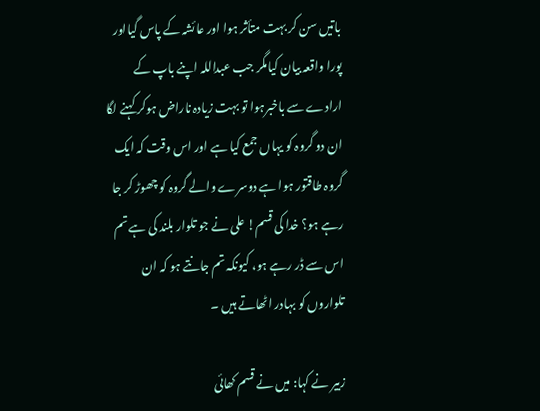باتیں سن کر بہت متأثر ہوا اور عائشہ کے پاس گیااور پورا واقعہ بیان کیامگر جب عبداللہ اپنے باپ کے ارادے سے باخبرہوا تو بہت زیادہ ناراض ہوکر کہنے لگا ان دو گروہ کو یہاں جمع کیا ہے اور اس وقت کہ ایک گروہ طاقتور ہوا ہے دوسرے والے گروہ کو چھوڑ کر جا رہے ہو؟ خدا کی قسم! علی نے جو تلوار بلند کی ہے تم اس سے ڈر رہے ہو، کیونکہ تم جانتے ہو کہ ان تلواروں کو بہادر اٹھاتے ہیں ۔

زبیر نے کہا: میں نے قسم کھائی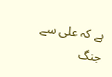ہے کہ علی سے جنگ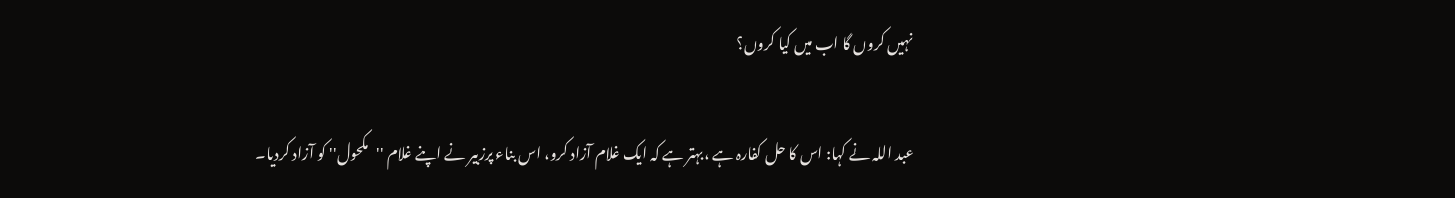نہیں کروں گا اب میں کیا کروں؟

عبد اللہ نے کہا: اس کا حل کفارہ ہے ،بہتر ہے کہ ایک غلام آزاد کرو، اس بناء پرزبیر نے اپنے غلام ''مکحول'' کو آزاد کردیا۔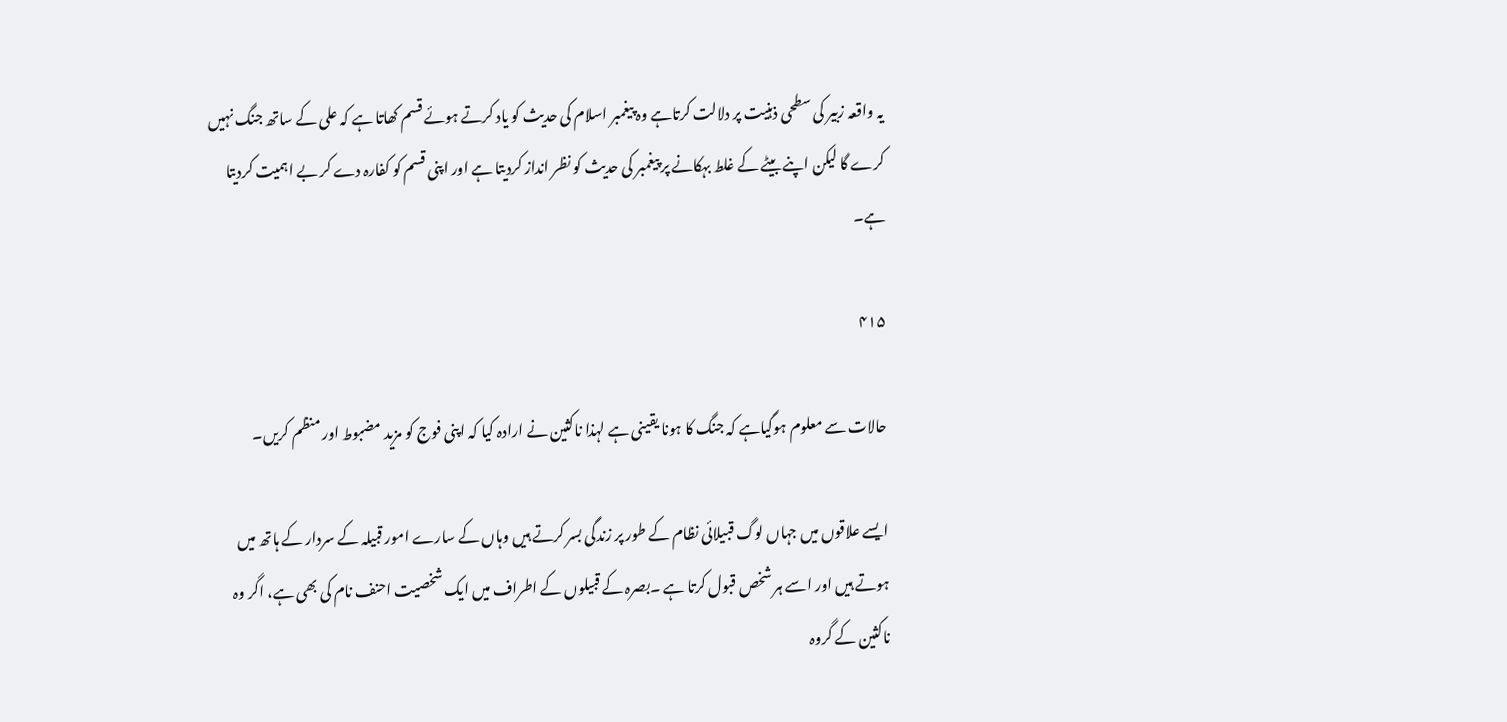یہ واقعہ زبیر کی سطحی ذہنیت پر دلالت کرتاہے وہ پیغمبر اسلام کی حدیث کو یاد کرتے ہوئے قسم کھاتا ہے کہ علی کے ساتھ جنگ نہیں کرے گا لیکن اپنے بیٹے کے غلط بہکانے پر پیغمبر کی حدیث کو نظر انداز کردیتا ہے اور اپنی قسم کو کفارہ دے کر بے اہمیت کردیتا ہے۔

۴۱۵

حالات سے معلوم ہوگیاہے کہ جنگ کا ہونا یقینی ہے لہذا ناکثین نے ارادہ کیا کہ اپنی فوج کو مزید مضبوط اور منظم کریں۔

ایسے علاقوں میں جہاں لوگ قبیلائی نظام کے طور پر زندگی بسر کرتے ہیں وہاں کے سارے امور قبیلہ کے سردار کے ہاتھ میں ہوتے ہیں اور اسے ہر شخص قبول کرتا ہے ۔بصرہ کے قبیلوں کے اطراف میں ایک شخصیت احنف نام کی بھی ہے، اگر وہ ناکثین کے گروہ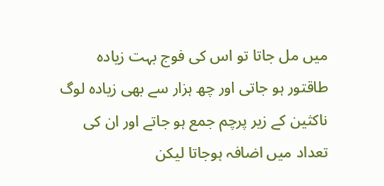میں مل جاتا تو اس کی فوج بہت زیادہ طاقتور ہو جاتی اور چھ ہزار سے بھی زیادہ لوگ ناکثین کے زیر پرچم جمع ہو جاتے اور ان کی تعداد میں اضافہ ہوجاتا لیکن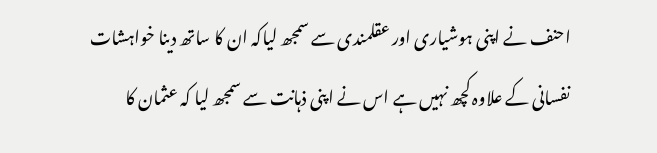احنف نے اپنی ہوشیاری اور عقلمندی سے سمجھ لیاکہ ان کا ساتھ دینا خواہشات نفسانی کے علاوہ کچھ نہیں ہے اس نے اپنی ذہانت سے سمجھ لیا کہ عثمان کا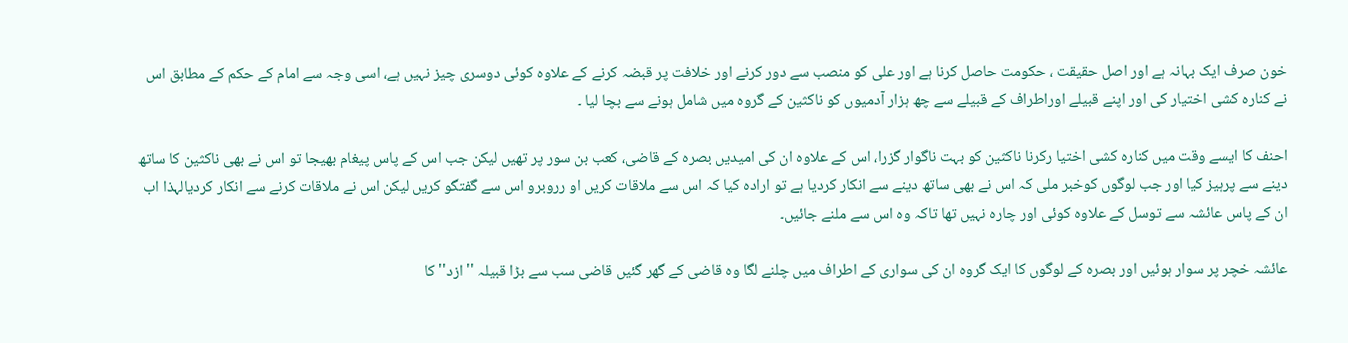خون صرف ایک بہانہ ہے اور اصل حقیقت ، حکومت حاصل کرنا ہے اور علی کو منصب سے دور کرنے اور خلافت پر قبضہ کرنے کے علاوہ کوئی دوسری چیز نہیں ہے، اسی وجہ سے امام کے حکم کے مطابق اس نے کنارہ کشی اختیار کی اور اپنے قبیلے اوراطراف کے قبیلے سے چھ ہزار آدمیوں کو ناکثین کے گروہ میں شامل ہونے سے بچا لیا ۔

احنف کا ایسے وقت میں کنارہ کشی اختیا رکرنا ناکثین کو بہت ناگوار گزرا، اس کے علاوہ ان کی امیدیں بصرہ کے قاضی، کعب بن سور پر تھیں لیکن جب اس کے پاس پیغام بھیجا تو اس نے بھی ناکثین کا ساتھ دینے سے پرہیز کیا اور جب لوگوں کوخبر ملی کہ اس نے بھی ساتھ دینے سے انکار کردیا ہے تو ارادہ کیا کہ اس سے ملاقات کریں او رروبرو اس سے گفتگو کریں لیکن اس نے ملاقات کرنے سے انکار کردیالہذا اب ان کے پاس عائشہ سے توسل کے علاوہ کوئی اور چارہ نہیں تھا تاکہ وہ اس سے ملنے جائیں۔

عائشہ خچر پر سوار ہوئیں اور بصرہ کے لوگوں کا ایک گروہ ان کی سواری کے اطراف میں چلنے لگا وہ قاضی کے گھر گئیں قاضی سب سے بڑا قبیلہ ''ازد'' کا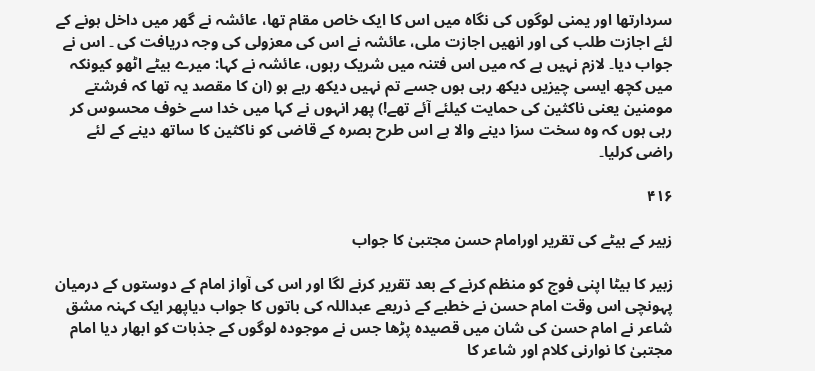سردارتھا اور یمنی لوگوں کی نگاہ میں اس کا ایک خاص مقام تھا، عائشہ نے گھر میں داخل ہونے کے لئے اجازت طلب کی اور انھیں اجازت ملی، عائشہ نے اس کی معزولی کی وجہ دریافت کی ۔ اس نے جواب دیا۔ لازم نہیں ہے کہ میں اس فتنہ میں شریک رہوں، عائشہ نے کہا: میرے بیٹے اٹھو کیونکہ میں کچھ ایسی چیزیں دیکھ رہی ہوں جسے تم نہیں دیکھ رہے ہو (ان کا مقصد یہ تھا کہ فرشتے مومنین یعنی ناکثین کی حمایت کیلئے آئے تھے!) پھر انہوں نے کہا میں خدا سے خوف محسوس کر رہی ہوں کہ وہ سخت سزا دینے والا ہے اس طرح بصرہ کے قاضی کو ناکثین کا ساتھ دینے کے لئے راضی کرلیا۔

۴۱۶

زبیر کے بیٹے کی تقریر اورامام حسن مجتبیٰ کا جواب

زبیر کا بیٹا اپنی فوج کو منظم کرنے کے بعد تقریر کرنے لگا اور اس کی آواز امام کے دوستوں کے درمیان پہونچی اس وقت امام حسن نے خطبے کے ذریعے عبداللہ کی باتوں کا جواب دیاپھر ایک کہنہ مشق شاعر نے امام حسن کی شان میں قصیدہ پڑھا جس نے موجودہ لوگوں کے جذبات کو ابھار دیا امام مجتبیٰ کا نوارنی کلام اور شاعر کا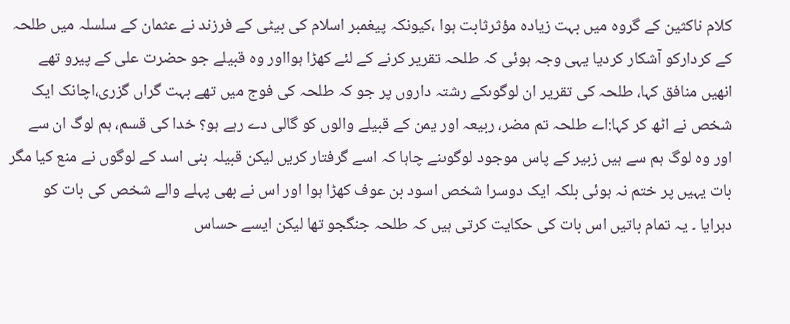کلام ناکثین کے گروہ میں بہت زیادہ مؤثرثابت ہوا ،کیونکہ پیغمبر اسلام کی بیٹی کے فرزند نے عثمان کے سلسلہ میں طلحہ کے کردارکو آشکار کردیا یہی وجہ ہوئی کہ طلحہ تقریر کرنے کے لئے کھڑا ہوااور وہ قبیلے جو حضرت علی کے پیرو تھے انھیں منافق کہا، طلحہ کی تقریر ان لوگوںکے رشتہ داروں پر جو کہ طلحہ کی فوج میں تھے بہت گراں گزری،اچانک ایک شخص نے اٹھ کر کہا:اے طلحہ تم مضر، ربیعہ اور یمن کے قبیلے والوں کو گالی دے رہے ہو؟ خدا کی قسم، ہم لوگ ان سے اور وہ لوگ ہم سے ہیں زبیر کے پاس موجود لوگوںنے چاہا کہ اسے گرفتار کریں لیکن قبیلہ بنی اسد کے لوگوں نے منع کیا مگر بات یہیں پر ختم نہ ہوئی بلکہ ایک دوسرا شخص اسود بن عوف کھڑا ہوا اور اس نے بھی پہلے والے شخص کی بات کو دہرایا ۔ یہ تمام باتیں اس بات کی حکایت کرتی ہیں کہ طلحہ جنگجو تھا لیکن ایسے حساس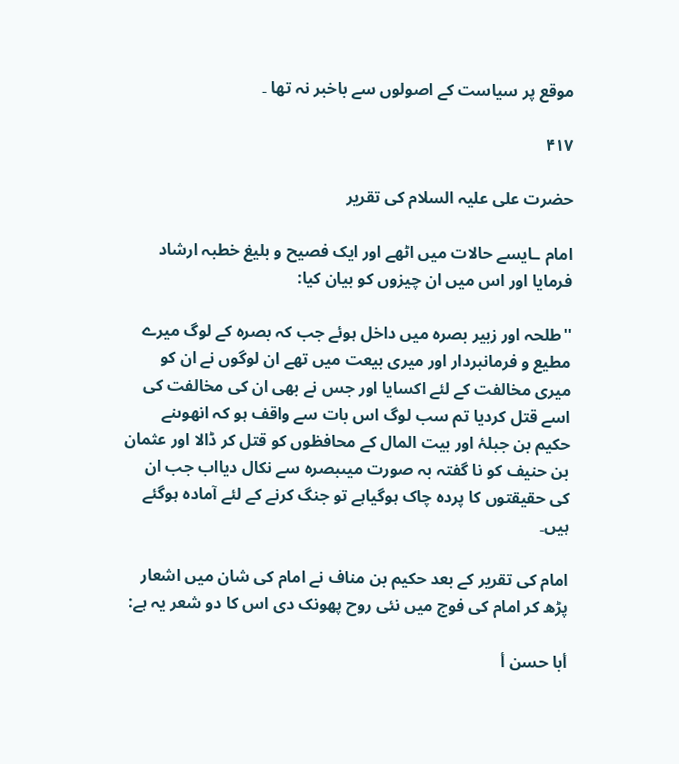موقع پر سیاست کے اصولوں سے باخبر نہ تھا ۔

۴۱۷

حضرت علی علیہ السلام کی تقریر

امام ـایسے حالات میں اٹھے اور ایک فصیح و بلیغ خطبہ ارشاد فرمایا اور اس میں ان چیزوں کو بیان کیا:

''طلحہ اور زبیر بصرہ میں داخل ہوئے جب کہ بصرہ کے لوگ میرے مطیع و فرمانبردار اور میری بیعت میں تھے ان لوگوں نے ان کو میری مخالفت کے لئے اکسایا اور جس نے بھی ان کی مخالفت کی اسے قتل کردیا تم سب لوگ اس بات سے واقف ہو کہ انھوںنے حکیم بن جبلۂ اور بیت المال کے محافظوں کو قتل کر ڈالا اور عثمان بن حنیف کو نا گفتہ بہ صورت میںبصرہ سے نکال دیااب جب ان کی حقیقتوں کا پردہ چاک ہوگیاہے تو جنگ کرنے کے لئے آمادہ ہوگئے ہیں۔

امام کی تقریر کے بعد حکیم بن مناف نے امام کی شان میں اشعار پڑھ کر امام کی فوج میں نئی روح پھونک دی اس کا دو شعر یہ ہے:

أبا حسن أ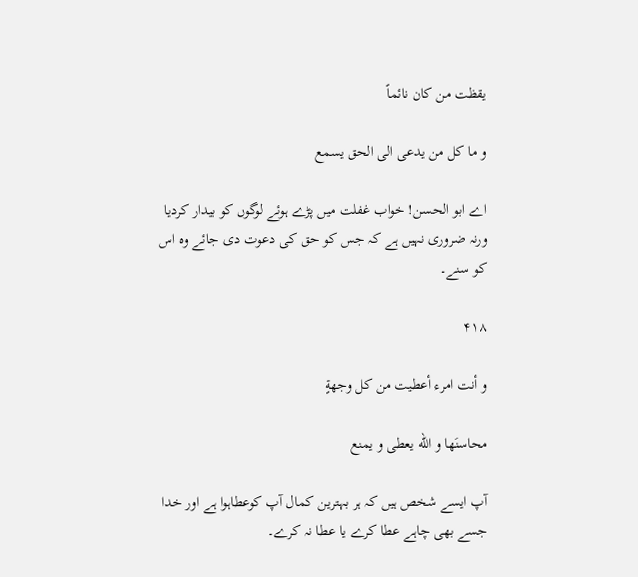یقظت من کان نائماً

و ما کل من یدعی الی الحق یسمع

اے ابو الحسن! خواب غفلت میں پڑے ہوئے لوگوں کو بیدار کردیا ورنہ ضروری نہیں ہے کہ جس کو حق کی دعوت دی جائے وہ اس کو سنے۔

۴۱۸

و أنت امرء أعطیت من کل وجهةٍ

محاسنَها و اللّه یعطی و یمنع

آپ ایسے شخص ہیں کہ ہر بہترین کمال آپ کوعطاہوا ہے اور خدا جسے بھی چاہے عطا کرے یا عطا نہ کرے۔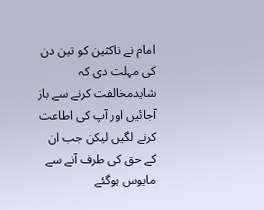امام نے ناکثین کو تین دن کی مہلت دی کہ شایدمخالفت کرنے سے باز آجائیں اور آپ کی اطاعت کرنے لگیں لیکن جب ان کے حق کی طرف آنے سے مایوس ہوگئے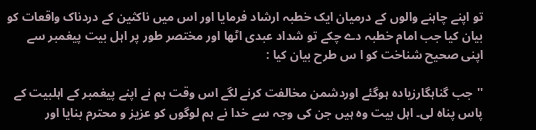تو اپنے چاہنے والوں کے درمیان ایک خطبہ ارشاد فرمایا اور اس میں ناکثین کے دردناک واقعات کو بیان کیا جب امام خطبہ دے چکے تو شداد عبدی اٹھا اور مختصر طور پر اہل بیت پیغمبر سے اپنی صحیح شناخت کو ا س طرح بیان کیا :

''جب گناہگارزیادہ ہوگئے اوردشمن مخالفت کرنے لگے اس وقت ہم نے اپنے پیغمبر کے اہلبیت کے پاس پناہ لی۔ اہل بیت وہ ہیں جن کی وجہ سے خدا نے ہم لوگوں کو عزیز و محترم بنایا اور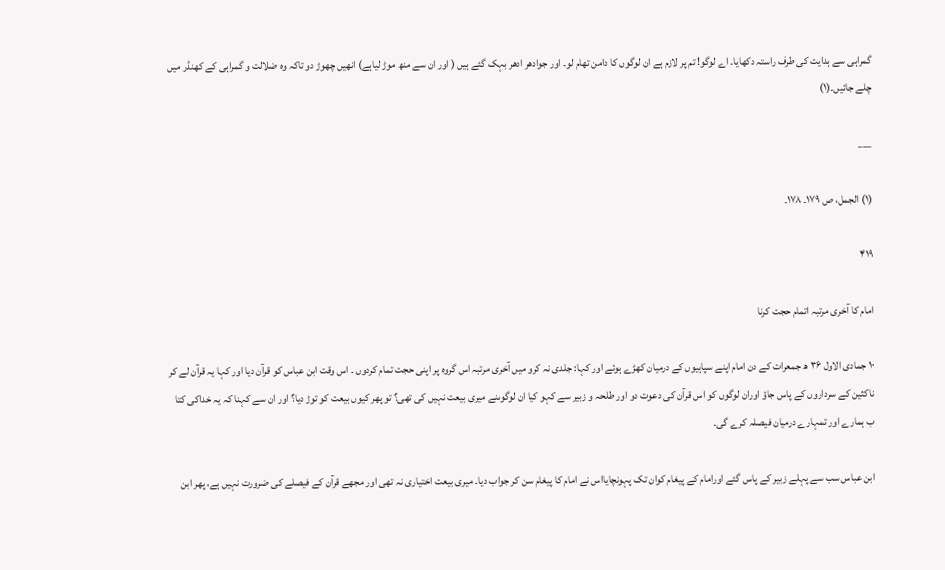گمراہی سے ہدایت کی طرف راستہ دکھایا۔ اے لوگو! تم پر لازم ہے ان لوگوں کا دامن تھام لو۔ اور جوادھر ادھر بہک گئے ہیں ( اور ان سے منھ موڑ لیاہے) انھیں چھوڑ دو تاکہ وہ ضلالت و گمراہی کے کھنڈر میں چلے جائیں۔(۱)

___

(۱) الجمل، ص ۱۷۹۔ ۱۷۸۔

۴۱۹

امام کا آخری مرتبہ اتمام حجت کرنا

۱۰ جمادی الاول ۳۶ ھ جمعرات کے دن امام اپنے سپاہیوں کے درمیان کھڑے ہوئے اور کہا: جلدی نہ کرو میں آخری مرتبہ اس گروہ پر اپنی حجت تمام کردوں ۔ اس وقت ابن عباس کو قرآن دیا اور کہا یہ قرآن لے کر ناکثین کے سرداروں کے پاس جاؤ اوران لوگوں کو اس قرآن کی دعوت دو اور طلحہ و زبیر سے کہو کیا ان لوگوںنے میری بیعت نہیں کی تھی؟ تو پھر کیوں بیعت کو توڑ دیا؟ اور ان سے کہنا کہ یہ خداکی کتا ب ہمارے اور تمہارے درمیان فیصلہ کرے گی۔

ابن عباس سب سے پہلے زبیر کے پاس گئے اورامام کے پیغام کوان تک پہونچایااس نے امام کا پیغام سن کر جواب دیا۔ میری بیعت اختیاری نہ تھی اور مجھے قرآن کے فیصلے کی ضرورت نہیں ہے، پھر ابن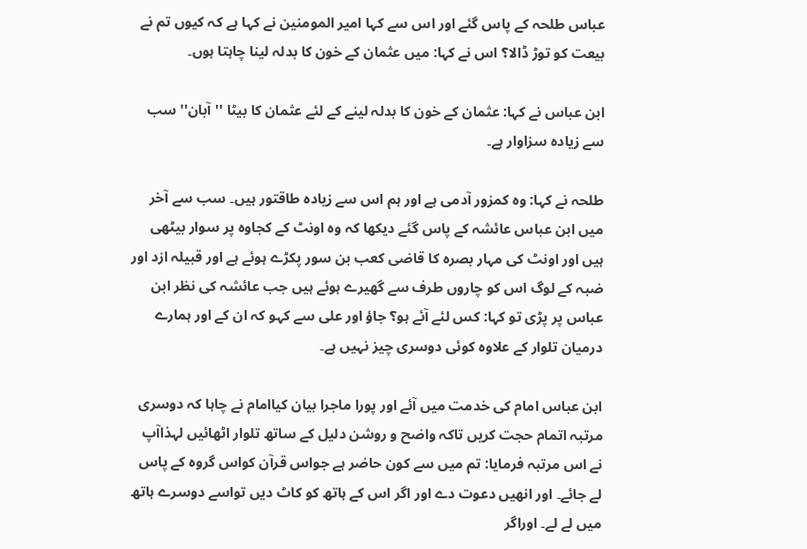عباس طلحہ کے پاس گئے اور اس سے کہا امیر المومنین نے کہا ہے کہ کیوں تم نے بیعت کو توڑ ڈالا؟ اس نے کہا: میں عثمان کے خون کا بدلہ لینا چاہتا ہوں۔

ابن عباس نے کہا: عثمان کے خون کا بدلہ لینے کے لئے عثمان کا بیٹا ''آبان'' سب سے زیادہ سزاوار ہے۔

طلحہ نے کہا: وہ کمزور آدمی ہے اور ہم اس سے زیادہ طاقتور ہیں۔ سب سے آخر میں ابن عباس عائشہ کے پاس گئے دیکھا کہ وہ اونٹ کے کجاوہ پر سوار بیٹھی ہیں اور اونٹ کی مہار بصرہ کا قاضی کعب بن سور پکڑے ہوئے ہے اور قبیلہ ازد اور ضبہ کے لوگ اس کو چاروں طرف سے گھیرے ہوئے ہیں جب عائشہ کی نظر ابن عباس پر پڑی تو کہا: کس لئے آئے ہو؟ جاؤ اور علی سے کہو کہ ان کے اور ہمارے درمیان تلوار کے علاوہ کوئی دوسری چیز نہیں ہے۔

ابن عباس امام کی خدمت میں آئے اور پورا ماجرا بیان کیاامام نے چاہا کہ دوسری مرتبہ اتمام حجت کریں تاکہ واضح و روشن دلیل کے ساتھ تلوار اٹھائیں لہذاآپ نے اس مرتبہ فرمایا: تم میں سے کون حاضر ہے جواس قرآن کواس گروہ کے پاس لے جائے۔ اور انھیں دعوت دے اور اگر اس کے ہاتھ کو کاٹ دیں تواسے دوسرے ہاتھ میں لے لے۔ اوراگر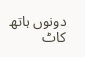دونوں ہاتھ کاٹ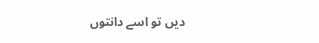دیں تو اسے دانتوں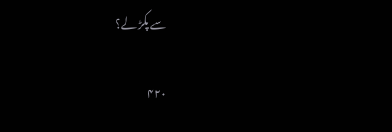سے پکڑ لے؟

۴۲۰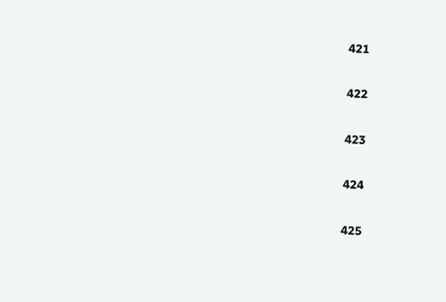421

422

423

424

425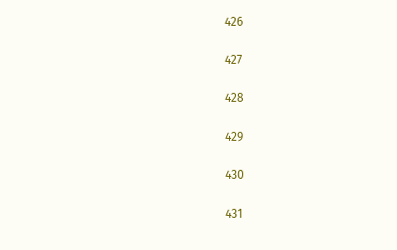426

427

428

429

430

431